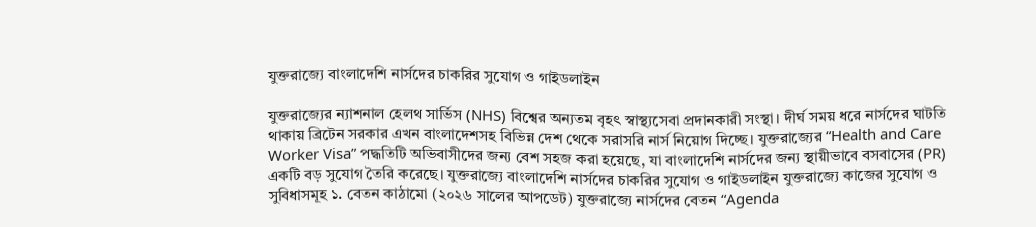যুক্তরাজ্যে বাংলাদেশি নার্সদের চাকরির সুযোগ ও গাইডলাইন

যুক্তরাজ্যের ন্যাশনাল হেলথ সার্ভিস (NHS) বিশ্বের অন্যতম বৃহৎ স্বাস্থ্যসেবা প্রদানকারী সংস্থা। দীর্ঘ সময় ধরে নার্সদের ঘাটতি থাকায় ব্রিটেন সরকার এখন বাংলাদেশসহ বিভিন্ন দেশ থেকে সরাসরি নার্স নিয়োগ দিচ্ছে। যুক্তরাজ্যের “Health and Care Worker Visa” পদ্ধতিটি অভিবাসীদের জন্য বেশ সহজ করা হয়েছে, যা বাংলাদেশি নার্সদের জন্য স্থায়ীভাবে বসবাসের (PR) একটি বড় সুযোগ তৈরি করেছে। যুক্তরাজ্যে বাংলাদেশি নার্সদের চাকরির সুযোগ ও গাইডলাইন যুক্তরাজ্যে কাজের সুযোগ ও সুবিধাসমূহ ১. বেতন কাঠামো (২০২৬ সালের আপডেট) যুক্তরাজ্যে নার্সদের বেতন “Agenda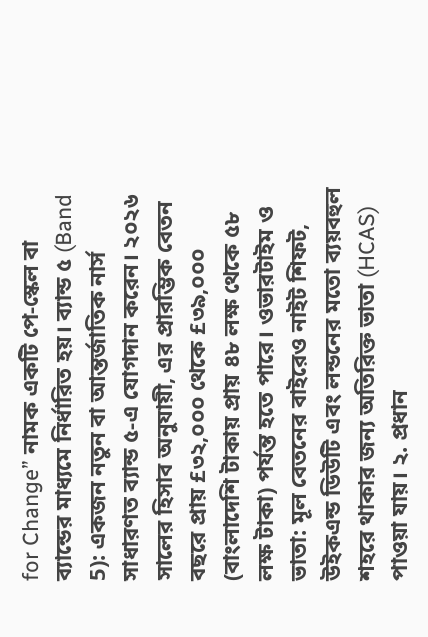for Change” নামক একটি পে-স্কেল বা ব্যান্ডের মাধ্যমে নির্ধারিত হয়। ব্যান্ড ৫ (Band 5): একজন নতুন বা আন্তর্জাতিক নার্স সাধারণত ব্যান্ড ৫-এ যোগদান করেন। ২০২৬ সালের হিসাব অনুযায়ী, এর প্রারম্ভিক বেতন বছরে প্রায় £৩২,০০০ থেকে £৩৯,০০০ (বাংলাদেশি টাকায় প্রায় ৪৮ লক্ষ থেকে ৫৮ লক্ষ টাকা) পর্যন্ত হতে পারে। ওভারটাইম ও ভাতা: মূল বেতনের বাইরেও নাইট শিফট, উইকএন্ড ডিউটি এবং লন্ডনের মতো ব্যয়বহুল শহরে থাকার জন্য অতিরিক্ত ভাতা (HCAS) পাওয়া যায়। ২. প্রধান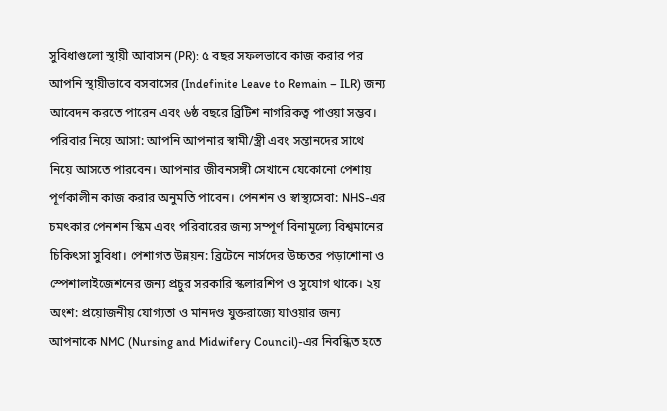সুবিধাগুলো স্থায়ী আবাসন (PR): ৫ বছর সফলভাবে কাজ করার পর আপনি স্থায়ীভাবে বসবাসের (Indefinite Leave to Remain – ILR) জন্য আবেদন করতে পারেন এবং ৬ষ্ঠ বছরে ব্রিটিশ নাগরিকত্ব পাওয়া সম্ভব। পরিবার নিয়ে আসা: আপনি আপনার স্বামী/স্ত্রী এবং সন্তানদের সাথে নিয়ে আসতে পারবেন। আপনার জীবনসঙ্গী সেখানে যেকোনো পেশায় পূর্ণকালীন কাজ করার অনুমতি পাবেন। পেনশন ও স্বাস্থ্যসেবা: NHS-এর চমৎকার পেনশন স্কিম এবং পরিবারের জন্য সম্পূর্ণ বিনামূল্যে বিশ্বমানের চিকিৎসা সুবিধা। পেশাগত উন্নয়ন: ব্রিটেনে নার্সদের উচ্চতর পড়াশোনা ও স্পেশালাইজেশনের জন্য প্রচুর সরকারি স্কলারশিপ ও সুযোগ থাকে। ২য় অংশ: প্রয়োজনীয় যোগ্যতা ও মানদণ্ড যুক্তরাজ্যে যাওয়ার জন্য আপনাকে NMC (Nursing and Midwifery Council)-এর নিবন্ধিত হতে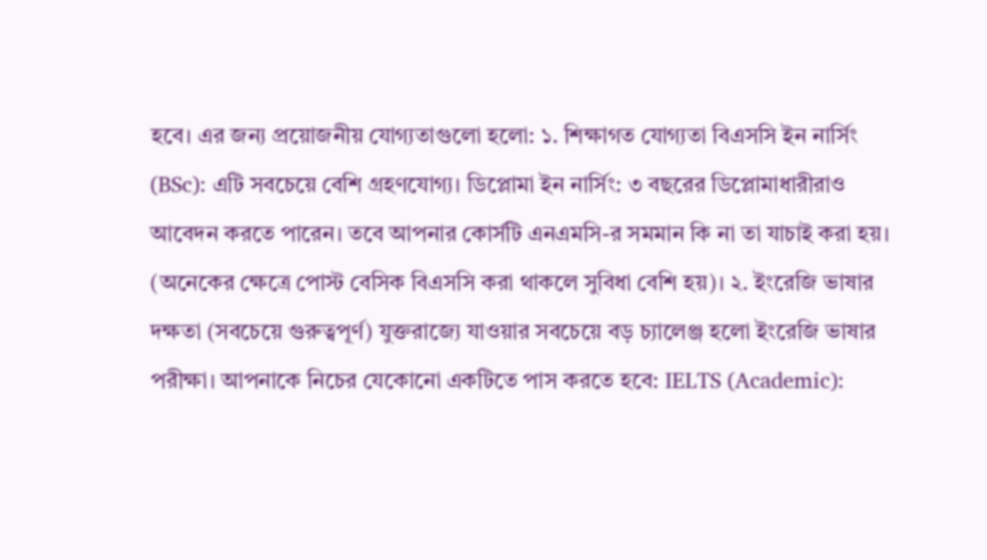হবে। এর জন্য প্রয়োজনীয় যোগ্যতাগুলো হলো: ১. শিক্ষাগত যোগ্যতা বিএসসি ইন নার্সিং (BSc): এটি সবচেয়ে বেশি গ্রহণযোগ্য। ডিপ্লোমা ইন নার্সিং: ৩ বছরের ডিপ্লোমাধারীরাও আবেদন করতে পারেন। তবে আপনার কোর্সটি এনএমসি-র সমমান কি না তা যাচাই করা হয়। (অনেকের ক্ষেত্রে পোস্ট বেসিক বিএসসি করা থাকলে সুবিধা বেশি হয়)। ২. ইংরেজি ভাষার দক্ষতা (সবচেয়ে গুরুত্বপূর্ণ) যুক্তরাজ্যে যাওয়ার সবচেয়ে বড় চ্যালেঞ্জ হলো ইংরেজি ভাষার পরীক্ষা। আপনাকে নিচের যেকোনো একটিতে পাস করতে হবে: IELTS (Academic):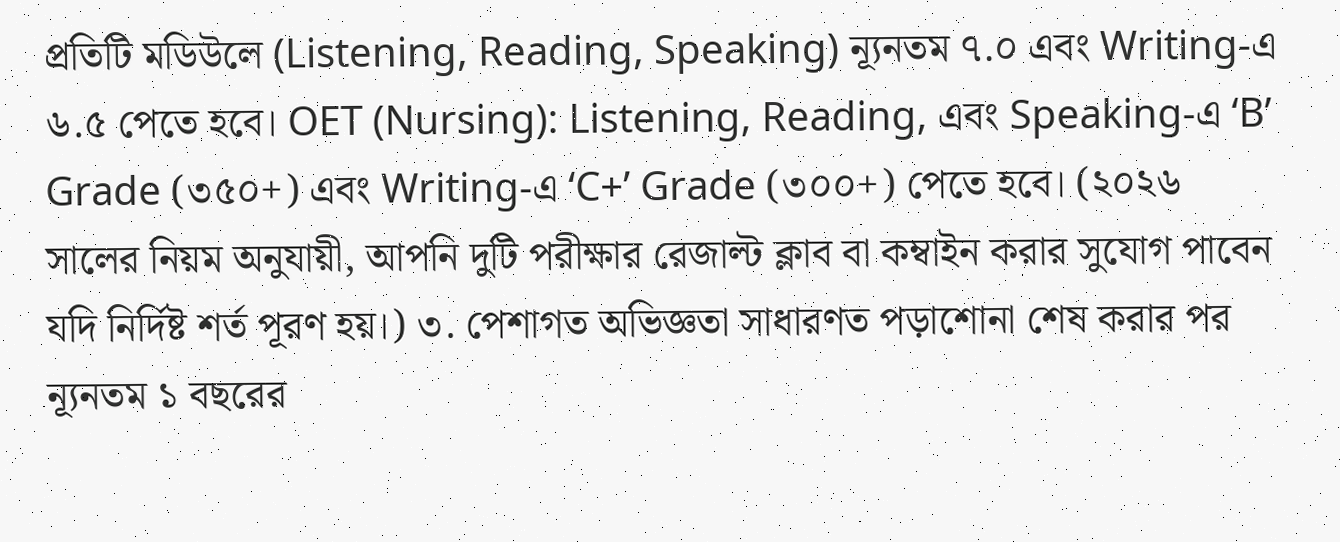প্রতিটি মডিউলে (Listening, Reading, Speaking) ন্যূনতম ৭.০ এবং Writing-এ ৬.৫ পেতে হবে। OET (Nursing): Listening, Reading, এবং Speaking-এ ‘B’ Grade (৩৫০+) এবং Writing-এ ‘C+’ Grade (৩০০+) পেতে হবে। (২০২৬ সালের নিয়ম অনুযায়ী, আপনি দুটি পরীক্ষার রেজাল্ট ক্লাব বা কম্বাইন করার সুযোগ পাবেন যদি নির্দিষ্ট শর্ত পূরণ হয়।) ৩. পেশাগত অভিজ্ঞতা সাধারণত পড়াশোনা শেষ করার পর ন্যূনতম ১ বছরের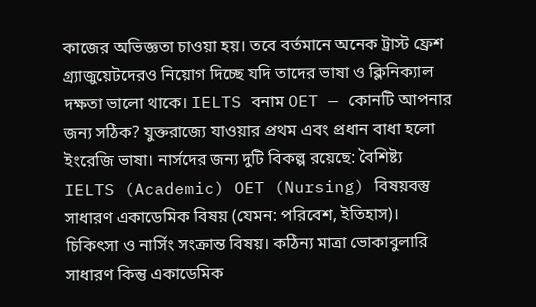কাজের অভিজ্ঞতা চাওয়া হয়। তবে বর্তমানে অনেক ট্রাস্ট ফ্রেশ গ্র্যাজুয়েটদেরও নিয়োগ দিচ্ছে যদি তাদের ভাষা ও ক্লিনিক্যাল দক্ষতা ভালো থাকে। IELTS বনাম OET — কোনটি আপনার জন্য সঠিক? যুক্তরাজ্যে যাওয়ার প্রথম এবং প্রধান বাধা হলো ইংরেজি ভাষা। নার্সদের জন্য দুটি বিকল্প রয়েছে: বৈশিষ্ট্য IELTS (Academic) OET (Nursing) বিষয়বস্তু সাধারণ একাডেমিক বিষয় (যেমন: পরিবেশ, ইতিহাস)। চিকিৎসা ও নার্সিং সংক্রান্ত বিষয়। কঠিন্য মাত্রা ভোকাবুলারি সাধারণ কিন্তু একাডেমিক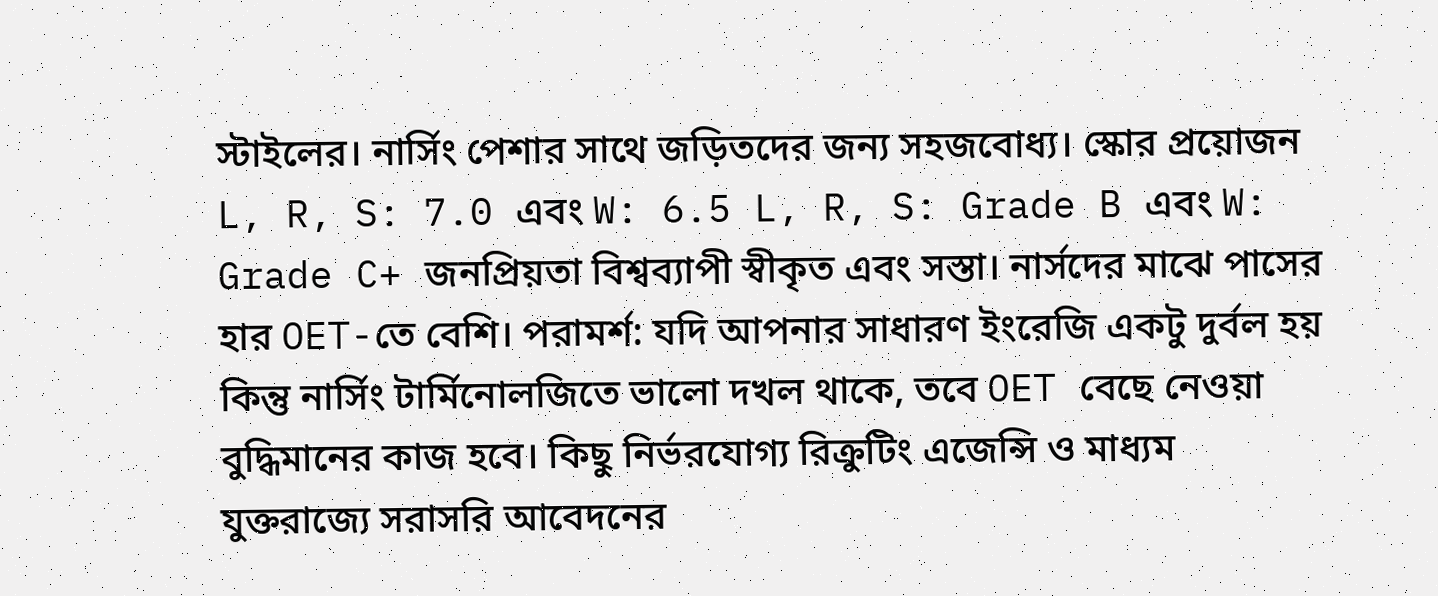স্টাইলের। নার্সিং পেশার সাথে জড়িতদের জন্য সহজবোধ্য। স্কোর প্রয়োজন L, R, S: 7.0 এবং W: 6.5 L, R, S: Grade B এবং W: Grade C+ জনপ্রিয়তা বিশ্বব্যাপী স্বীকৃত এবং সস্তা। নার্সদের মাঝে পাসের হার OET-তে বেশি। পরামর্শ: যদি আপনার সাধারণ ইংরেজি একটু দুর্বল হয় কিন্তু নার্সিং টার্মিনোলজিতে ভালো দখল থাকে, তবে OET বেছে নেওয়া বুদ্ধিমানের কাজ হবে। কিছু নির্ভরযোগ্য রিক্রুটিং এজেন্সি ও মাধ্যম যুক্তরাজ্যে সরাসরি আবেদনের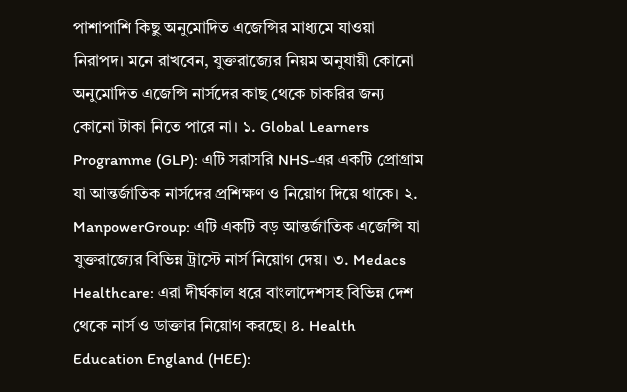পাশাপাশি কিছু অনুমোদিত এজেন্সির মাধ্যমে যাওয়া নিরাপদ। মনে রাখবেন, যুক্তরাজ্যের নিয়ম অনুযায়ী কোনো অনুমোদিত এজেন্সি নার্সদের কাছ থেকে চাকরির জন্য কোনো টাকা নিতে পারে না। ১. Global Learners Programme (GLP): এটি সরাসরি NHS-এর একটি প্রোগ্রাম যা আন্তর্জাতিক নার্সদের প্রশিক্ষণ ও নিয়োগ দিয়ে থাকে। ২. ManpowerGroup: এটি একটি বড় আন্তর্জাতিক এজেন্সি যা যুক্তরাজ্যের বিভিন্ন ট্রাস্টে নার্স নিয়োগ দেয়। ৩. Medacs Healthcare: এরা দীর্ঘকাল ধরে বাংলাদেশসহ বিভিন্ন দেশ থেকে নার্স ও ডাক্তার নিয়োগ করছে। ৪. Health Education England (HEE):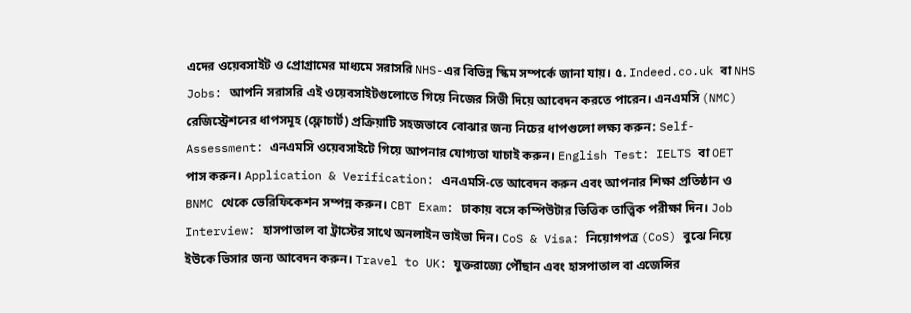এদের ওয়েবসাইট ও প্রোগ্রামের মাধ্যমে সরাসরি NHS-এর বিভিন্ন স্কিম সম্পর্কে জানা যায়। ৫. Indeed.co.uk বা NHS Jobs: আপনি সরাসরি এই ওয়েবসাইটগুলোতে গিয়ে নিজের সিভী দিয়ে আবেদন করতে পারেন। এনএমসি (NMC) রেজিস্ট্রেশনের ধাপসমূহ (ফ্লোচার্ট) প্রক্রিয়াটি সহজভাবে বোঝার জন্য নিচের ধাপগুলো লক্ষ্য করুন: Self-Assessment: এনএমসি ওয়েবসাইটে গিয়ে আপনার যোগ্যতা যাচাই করুন। English Test: IELTS বা OET পাস করুন। Application & Verification: এনএমসি-তে আবেদন করুন এবং আপনার শিক্ষা প্রতিষ্ঠান ও BNMC থেকে ভেরিফিকেশন সম্পন্ন করুন। CBT Exam: ঢাকায় বসে কম্পিউটার ভিত্তিক তাত্ত্বিক পরীক্ষা দিন। Job Interview: হাসপাতাল বা ট্রাস্টের সাথে অনলাইন ভাইভা দিন। CoS & Visa: নিয়োগপত্র (CoS) বুঝে নিয়ে ইউকে ভিসার জন্য আবেদন করুন। Travel to UK: যুক্তরাজ্যে পৌঁছান এবং হাসপাতাল বা এজেন্সির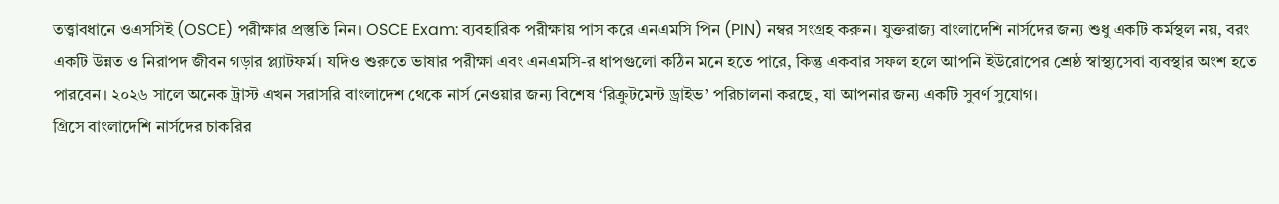তত্ত্বাবধানে ওএসসিই (OSCE) পরীক্ষার প্রস্তুতি নিন। OSCE Exam: ব্যবহারিক পরীক্ষায় পাস করে এনএমসি পিন (PIN) নম্বর সংগ্রহ করুন। যুক্তরাজ্য বাংলাদেশি নার্সদের জন্য শুধু একটি কর্মস্থল নয়, বরং একটি উন্নত ও নিরাপদ জীবন গড়ার প্ল্যাটফর্ম। যদিও শুরুতে ভাষার পরীক্ষা এবং এনএমসি-র ধাপগুলো কঠিন মনে হতে পারে, কিন্তু একবার সফল হলে আপনি ইউরোপের শ্রেষ্ঠ স্বাস্থ্যসেবা ব্যবস্থার অংশ হতে পারবেন। ২০২৬ সালে অনেক ট্রাস্ট এখন সরাসরি বাংলাদেশ থেকে নার্স নেওয়ার জন্য বিশেষ ‘রিক্রুটমেন্ট ড্রাইভ’ পরিচালনা করছে, যা আপনার জন্য একটি সুবর্ণ সুযোগ।
গ্রিসে বাংলাদেশি নার্সদের চাকরির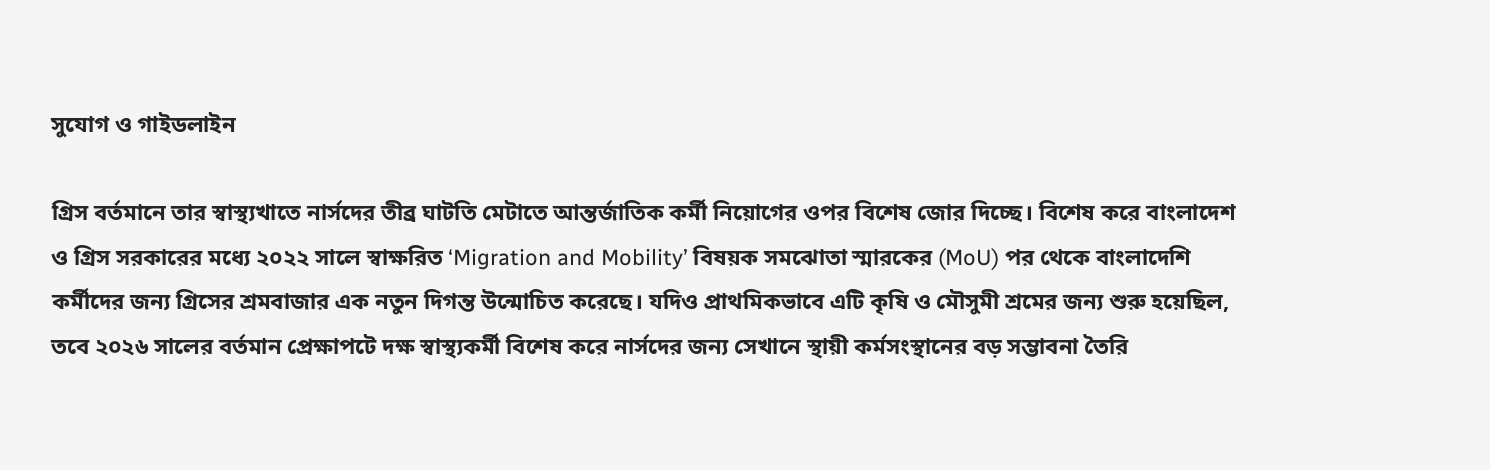সুযোগ ও গাইডলাইন

গ্রিস বর্তমানে তার স্বাস্থ্যখাতে নার্সদের তীব্র ঘাটতি মেটাতে আন্তর্জাতিক কর্মী নিয়োগের ওপর বিশেষ জোর দিচ্ছে। বিশেষ করে বাংলাদেশ ও গ্রিস সরকারের মধ্যে ২০২২ সালে স্বাক্ষরিত ‘Migration and Mobility’ বিষয়ক সমঝোতা স্মারকের (MoU) পর থেকে বাংলাদেশি কর্মীদের জন্য গ্রিসের শ্রমবাজার এক নতুন দিগন্ত উন্মোচিত করেছে। যদিও প্রাথমিকভাবে এটি কৃষি ও মৌসুমী শ্রমের জন্য শুরু হয়েছিল, তবে ২০২৬ সালের বর্তমান প্রেক্ষাপটে দক্ষ স্বাস্থ্যকর্মী বিশেষ করে নার্সদের জন্য সেখানে স্থায়ী কর্মসংস্থানের বড় সম্ভাবনা তৈরি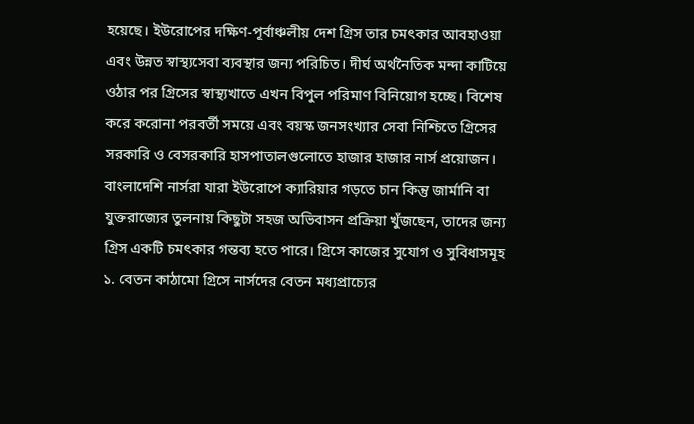হয়েছে। ইউরোপের দক্ষিণ-পূর্বাঞ্চলীয় দেশ গ্রিস তার চমৎকার আবহাওয়া এবং উন্নত স্বাস্থ্যসেবা ব্যবস্থার জন্য পরিচিত। দীর্ঘ অর্থনৈতিক মন্দা কাটিয়ে ওঠার পর গ্রিসের স্বাস্থ্যখাতে এখন বিপুল পরিমাণ বিনিয়োগ হচ্ছে। বিশেষ করে করোনা পরবর্তী সময়ে এবং বয়স্ক জনসংখ্যার সেবা নিশ্চিতে গ্রিসের সরকারি ও বেসরকারি হাসপাতালগুলোতে হাজার হাজার নার্স প্রয়োজন। বাংলাদেশি নার্সরা যারা ইউরোপে ক্যারিয়ার গড়তে চান কিন্তু জার্মানি বা যুক্তরাজ্যের তুলনায় কিছুটা সহজ অভিবাসন প্রক্রিয়া খুঁজছেন, তাদের জন্য গ্রিস একটি চমৎকার গন্তব্য হতে পারে। গ্রিসে কাজের সুযোগ ও সুবিধাসমূহ ১. বেতন কাঠামো গ্রিসে নার্সদের বেতন মধ্যপ্রাচ্যের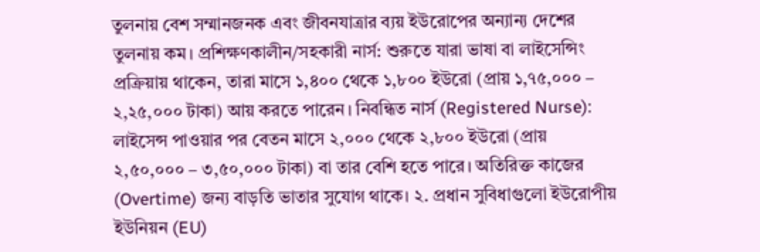তুলনায় বেশ সম্মানজনক এবং জীবনযাত্রার ব্যয় ইউরোপের অন্যান্য দেশের তুলনায় কম। প্রশিক্ষণকালীন/সহকারী নার্স: শুরুতে যারা ভাষা বা লাইসেন্সিং প্রক্রিয়ায় থাকেন, তারা মাসে ১,৪০০ থেকে ১,৮০০ ইউরো (প্রায় ১,৭৫,০০০ – ২,২৫,০০০ টাকা) আয় করতে পারেন। নিবন্ধিত নার্স (Registered Nurse): লাইসেন্স পাওয়ার পর বেতন মাসে ২,০০০ থেকে ২,৮০০ ইউরো (প্রায় ২,৫০,০০০ – ৩,৫০,০০০ টাকা) বা তার বেশি হতে পারে। অতিরিক্ত কাজের (Overtime) জন্য বাড়তি ভাতার সুযোগ থাকে। ২. প্রধান সুবিধাগুলো ইউরোপীয় ইউনিয়ন (EU)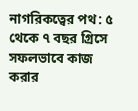নাগরিকত্বের পথ: ৫ থেকে ৭ বছর গ্রিসে সফলভাবে কাজ করার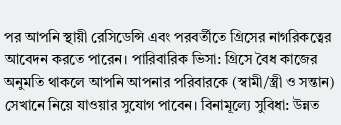পর আপনি স্থায়ী রেসিডেন্সি এবং পরবর্তীতে গ্রিসের নাগরিকত্বের আবেদন করতে পারেন। পারিবারিক ভিসা: গ্রিসে বৈধ কাজের অনুমতি থাকলে আপনি আপনার পরিবারকে (স্বামী/স্ত্রী ও সন্তান) সেখানে নিয়ে যাওয়ার সুযোগ পাবেন। বিনামূল্যে সুবিধা: উন্নত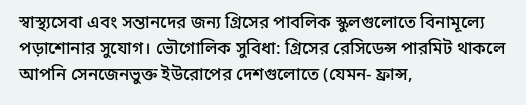স্বাস্থ্যসেবা এবং সন্তানদের জন্য গ্রিসের পাবলিক স্কুলগুলোতে বিনামূল্যে পড়াশোনার সুযোগ। ভৌগোলিক সুবিধা: গ্রিসের রেসিডেন্স পারমিট থাকলে আপনি সেনজেনভুক্ত ইউরোপের দেশগুলোতে (যেমন- ফ্রান্স,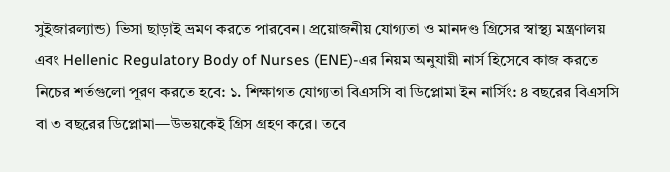সুইজারল্যান্ড) ভিসা ছাড়াই ভ্রমণ করতে পারবেন। প্রয়োজনীয় যোগ্যতা ও মানদণ্ড গ্রিসের স্বাস্থ্য মন্ত্রণালয় এবং Hellenic Regulatory Body of Nurses (ENE)-এর নিয়ম অনুযায়ী নার্স হিসেবে কাজ করতে নিচের শর্তগুলো পূরণ করতে হবে: ১. শিক্ষাগত যোগ্যতা বিএসসি বা ডিপ্লোমা ইন নার্সিং: ৪ বছরের বিএসসি বা ৩ বছরের ডিপ্লোমা—উভয়কেই গ্রিস গ্রহণ করে। তবে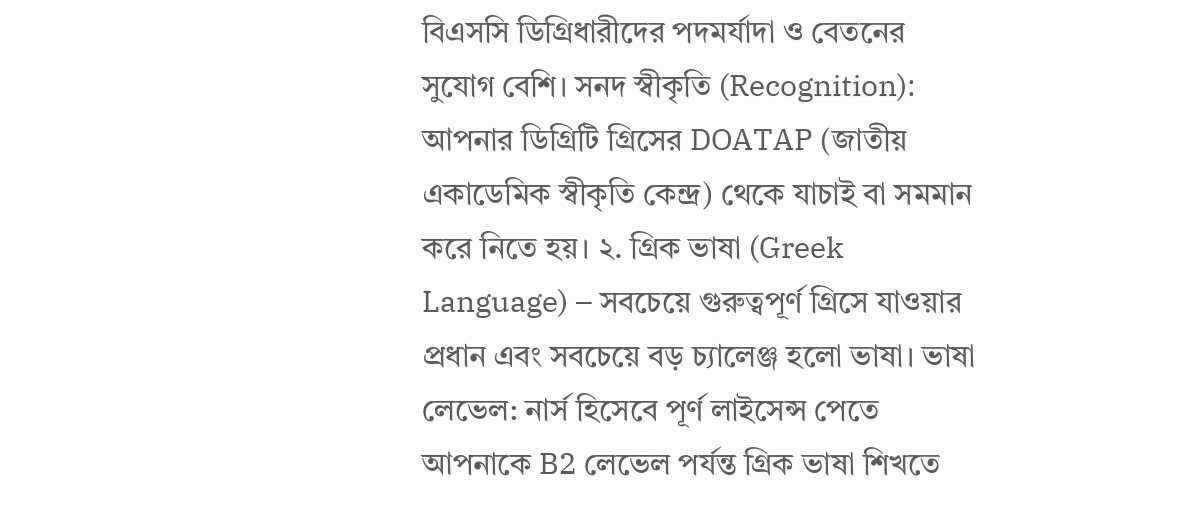বিএসসি ডিগ্রিধারীদের পদমর্যাদা ও বেতনের সুযোগ বেশি। সনদ স্বীকৃতি (Recognition): আপনার ডিগ্রিটি গ্রিসের DOATAP (জাতীয় একাডেমিক স্বীকৃতি কেন্দ্র) থেকে যাচাই বা সমমান করে নিতে হয়। ২. গ্রিক ভাষা (Greek Language) – সবচেয়ে গুরুত্বপূর্ণ গ্রিসে যাওয়ার প্রধান এবং সবচেয়ে বড় চ্যালেঞ্জ হলো ভাষা। ভাষা লেভেল: নার্স হিসেবে পূর্ণ লাইসেন্স পেতে আপনাকে B2 লেভেল পর্যন্ত গ্রিক ভাষা শিখতে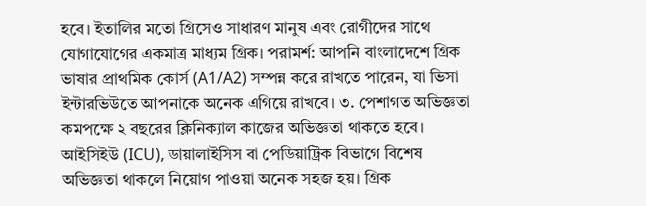হবে। ইতালির মতো গ্রিসেও সাধারণ মানুষ এবং রোগীদের সাথে যোগাযোগের একমাত্র মাধ্যম গ্রিক। পরামর্শ: আপনি বাংলাদেশে গ্রিক ভাষার প্রাথমিক কোর্স (A1/A2) সম্পন্ন করে রাখতে পারেন, যা ভিসা ইন্টারভিউতে আপনাকে অনেক এগিয়ে রাখবে। ৩. পেশাগত অভিজ্ঞতা কমপক্ষে ২ বছরের ক্লিনিক্যাল কাজের অভিজ্ঞতা থাকতে হবে। আইসিইউ (ICU), ডায়ালাইসিস বা পেডিয়াট্রিক বিভাগে বিশেষ অভিজ্ঞতা থাকলে নিয়োগ পাওয়া অনেক সহজ হয়। গ্রিক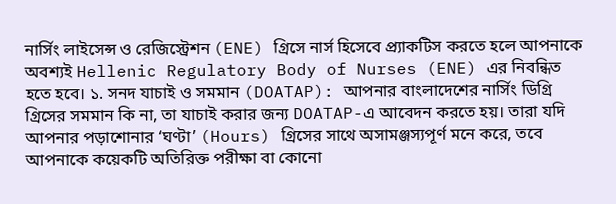নার্সিং লাইসেন্স ও রেজিস্ট্রেশন (ENE) গ্রিসে নার্স হিসেবে প্র্যাকটিস করতে হলে আপনাকে অবশ্যই Hellenic Regulatory Body of Nurses (ENE) এর নিবন্ধিত হতে হবে। ১. সনদ যাচাই ও সমমান (DOATAP): আপনার বাংলাদেশের নার্সিং ডিগ্রি গ্রিসের সমমান কি না, তা যাচাই করার জন্য DOATAP-এ আবেদন করতে হয়। তারা যদি আপনার পড়াশোনার ‘ঘণ্টা’ (Hours) গ্রিসের সাথে অসামঞ্জস্যপূর্ণ মনে করে, তবে আপনাকে কয়েকটি অতিরিক্ত পরীক্ষা বা কোনো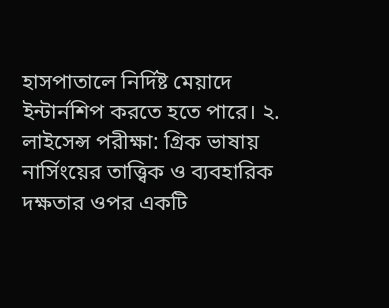হাসপাতালে নির্দিষ্ট মেয়াদে ইন্টার্নশিপ করতে হতে পারে। ২. লাইসেন্স পরীক্ষা: গ্রিক ভাষায় নার্সিংয়ের তাত্ত্বিক ও ব্যবহারিক দক্ষতার ওপর একটি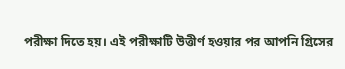পরীক্ষা দিতে হয়। এই পরীক্ষাটি উত্তীর্ণ হওয়ার পর আপনি গ্রিসের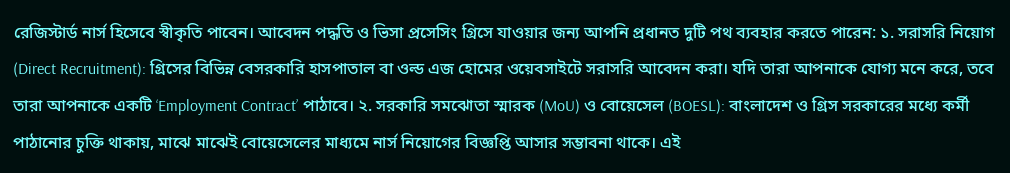রেজিস্টার্ড নার্স হিসেবে স্বীকৃতি পাবেন। আবেদন পদ্ধতি ও ভিসা প্রসেসিং গ্রিসে যাওয়ার জন্য আপনি প্রধানত দুটি পথ ব্যবহার করতে পারেন: ১. সরাসরি নিয়োগ (Direct Recruitment): গ্রিসের বিভিন্ন বেসরকারি হাসপাতাল বা ওল্ড এজ হোমের ওয়েবসাইটে সরাসরি আবেদন করা। যদি তারা আপনাকে যোগ্য মনে করে, তবে তারা আপনাকে একটি ‘Employment Contract’ পাঠাবে। ২. সরকারি সমঝোতা স্মারক (MoU) ও বোয়েসেল (BOESL): বাংলাদেশ ও গ্রিস সরকারের মধ্যে কর্মী পাঠানোর চুক্তি থাকায়, মাঝে মাঝেই বোয়েসেলের মাধ্যমে নার্স নিয়োগের বিজ্ঞপ্তি আসার সম্ভাবনা থাকে। এই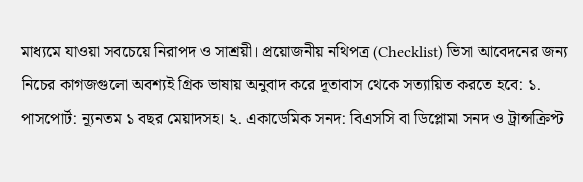মাধ্যমে যাওয়া সবচেয়ে নিরাপদ ও সাশ্রয়ী। প্রয়োজনীয় নথিপত্র (Checklist) ভিসা আবেদনের জন্য নিচের কাগজগুলো অবশ্যই গ্রিক ভাষায় অনুবাদ করে দূতাবাস থেকে সত্যায়িত করতে হবে: ১. পাসপোর্ট: ন্যূনতম ১ বছর মেয়াদসহ। ২. একাডেমিক সনদ: বিএসসি বা ডিপ্লোমা সনদ ও ট্রান্সক্রিপ্ট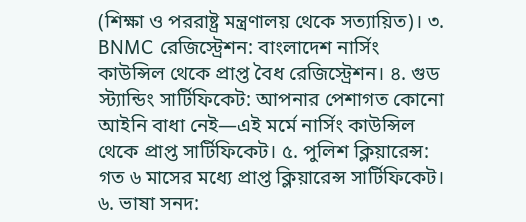(শিক্ষা ও পররাষ্ট্র মন্ত্রণালয় থেকে সত্যায়িত)। ৩. BNMC রেজিস্ট্রেশন: বাংলাদেশ নার্সিং কাউন্সিল থেকে প্রাপ্ত বৈধ রেজিস্ট্রেশন। ৪. গুড স্ট্যান্ডিং সার্টিফিকেট: আপনার পেশাগত কোনো আইনি বাধা নেই—এই মর্মে নার্সিং কাউন্সিল থেকে প্রাপ্ত সার্টিফিকেট। ৫. পুলিশ ক্লিয়ারেন্স: গত ৬ মাসের মধ্যে প্রাপ্ত ক্লিয়ারেন্স সার্টিফিকেট। ৬. ভাষা সনদ: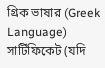গ্রিক ভাষার (Greek Language) সার্টিফিকেট (যদি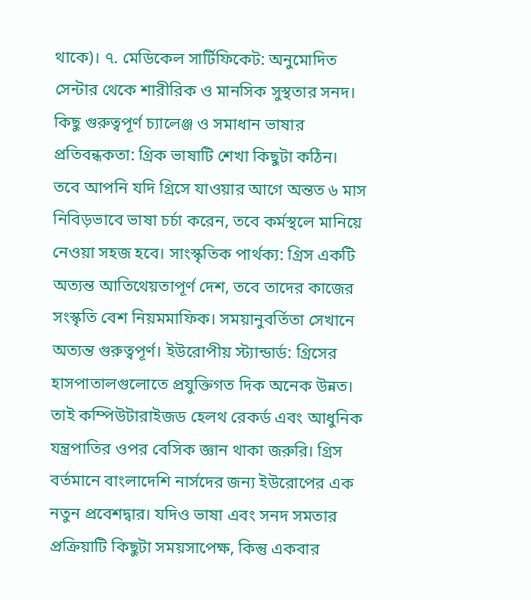থাকে)। ৭. মেডিকেল সার্টিফিকেট: অনুমোদিত সেন্টার থেকে শারীরিক ও মানসিক সুস্থতার সনদ। কিছু গুরুত্বপূর্ণ চ্যালেঞ্জ ও সমাধান ভাষার প্রতিবন্ধকতা: গ্রিক ভাষাটি শেখা কিছুটা কঠিন। তবে আপনি যদি গ্রিসে যাওয়ার আগে অন্তত ৬ মাস নিবিড়ভাবে ভাষা চর্চা করেন, তবে কর্মস্থলে মানিয়ে নেওয়া সহজ হবে। সাংস্কৃতিক পার্থক্য: গ্রিস একটি অত্যন্ত আতিথেয়তাপূর্ণ দেশ, তবে তাদের কাজের সংস্কৃতি বেশ নিয়মমাফিক। সময়ানুবর্তিতা সেখানে অত্যন্ত গুরুত্বপূর্ণ। ইউরোপীয় স্ট্যান্ডার্ড: গ্রিসের হাসপাতালগুলোতে প্রযুক্তিগত দিক অনেক উন্নত। তাই কম্পিউটারাইজড হেলথ রেকর্ড এবং আধুনিক যন্ত্রপাতির ওপর বেসিক জ্ঞান থাকা জরুরি। গ্রিস বর্তমানে বাংলাদেশি নার্সদের জন্য ইউরোপের এক নতুন প্রবেশদ্বার। যদিও ভাষা এবং সনদ সমতার প্রক্রিয়াটি কিছুটা সময়সাপেক্ষ, কিন্তু একবার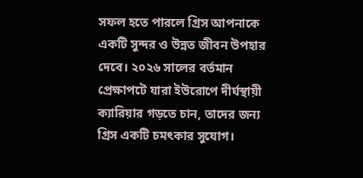সফল হতে পারলে গ্রিস আপনাকে একটি সুন্দর ও উন্নত জীবন উপহার দেবে। ২০২৬ সালের বর্তমান প্রেক্ষাপটে যারা ইউরোপে দীর্ঘস্থায়ী ক্যারিয়ার গড়তে চান, তাদের জন্য গ্রিস একটি চমৎকার সুযোগ।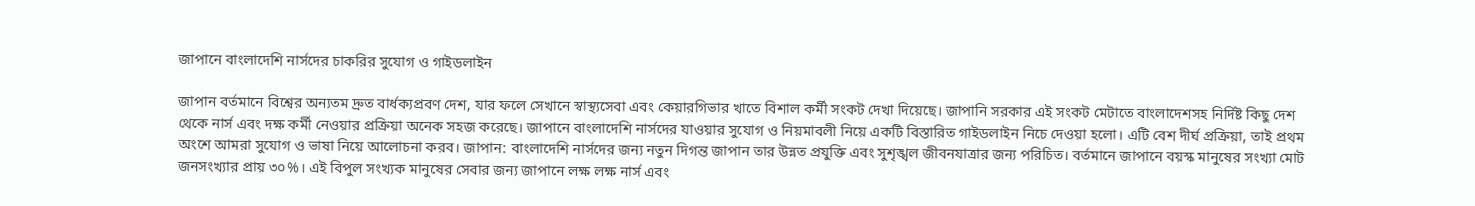জাপানে বাংলাদেশি নার্সদের চাকরির সুযোগ ও গাইডলাইন

জাপান বর্তমানে বিশ্বের অন্যতম দ্রুত বার্ধক্যপ্রবণ দেশ, যার ফলে সেখানে স্বাস্থ্যসেবা এবং কেয়ারগিভার খাতে বিশাল কর্মী সংকট দেখা দিয়েছে। জাপানি সরকার এই সংকট মেটাতে বাংলাদেশসহ নির্দিষ্ট কিছু দেশ থেকে নার্স এবং দক্ষ কর্মী নেওয়ার প্রক্রিয়া অনেক সহজ করেছে। জাপানে বাংলাদেশি নার্সদের যাওয়ার সুযোগ ও নিয়মাবলী নিয়ে একটি বিস্তারিত গাইডলাইন নিচে দেওয়া হলো। এটি বেশ দীর্ঘ প্রক্রিয়া, তাই প্রথম অংশে আমরা সুযোগ ও ভাষা নিয়ে আলোচনা করব। জাপান: বাংলাদেশি নার্সদের জন্য নতুন দিগন্ত জাপান তার উন্নত প্রযুক্তি এবং সুশৃঙ্খল জীবনযাত্রার জন্য পরিচিত। বর্তমানে জাপানে বয়স্ক মানুষের সংখ্যা মোট জনসংখ্যার প্রায় ৩০%। এই বিপুল সংখ্যক মানুষের সেবার জন্য জাপানে লক্ষ লক্ষ নার্স এবং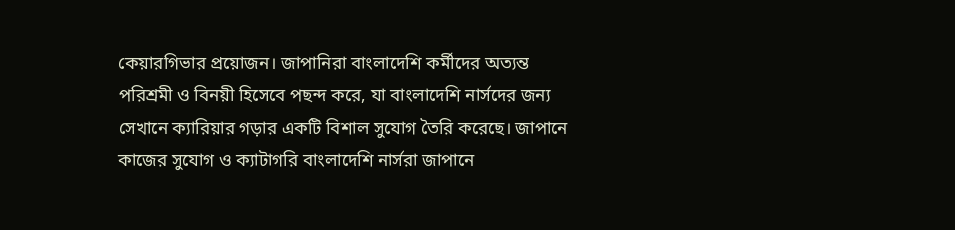কেয়ারগিভার প্রয়োজন। জাপানিরা বাংলাদেশি কর্মীদের অত্যন্ত পরিশ্রমী ও বিনয়ী হিসেবে পছন্দ করে, যা বাংলাদেশি নার্সদের জন্য সেখানে ক্যারিয়ার গড়ার একটি বিশাল সুযোগ তৈরি করেছে। জাপানে কাজের সুযোগ ও ক্যাটাগরি বাংলাদেশি নার্সরা জাপানে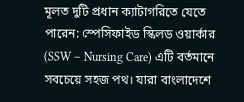মূলত দুটি প্রধান ক্যাটাগরিতে যেতে পারেন: স্পেসিফাইড স্কিলড ওয়ার্কার (SSW – Nursing Care) এটি বর্তমানে সবচেয়ে সহজ পথ। যারা বাংলাদেশে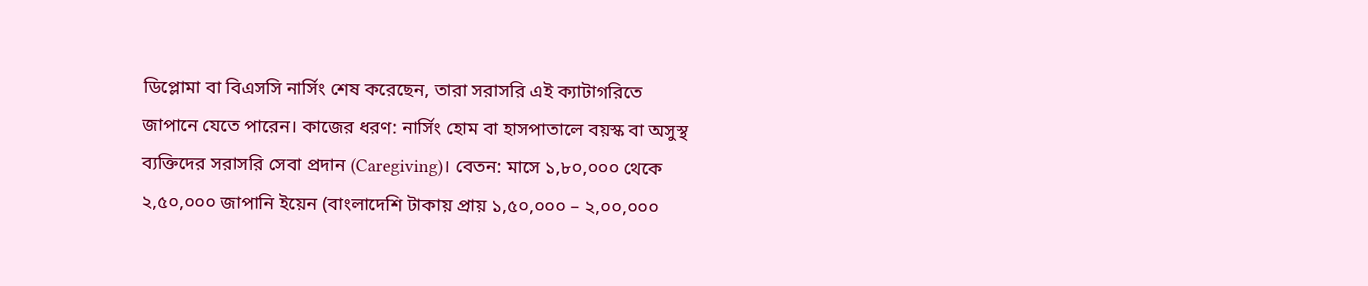ডিপ্লোমা বা বিএসসি নার্সিং শেষ করেছেন, তারা সরাসরি এই ক্যাটাগরিতে জাপানে যেতে পারেন। কাজের ধরণ: নার্সিং হোম বা হাসপাতালে বয়স্ক বা অসুস্থ ব্যক্তিদের সরাসরি সেবা প্রদান (Caregiving)। বেতন: মাসে ১,৮০,০০০ থেকে ২,৫০,০০০ জাপানি ইয়েন (বাংলাদেশি টাকায় প্রায় ১,৫০,০০০ – ২,০০,০০০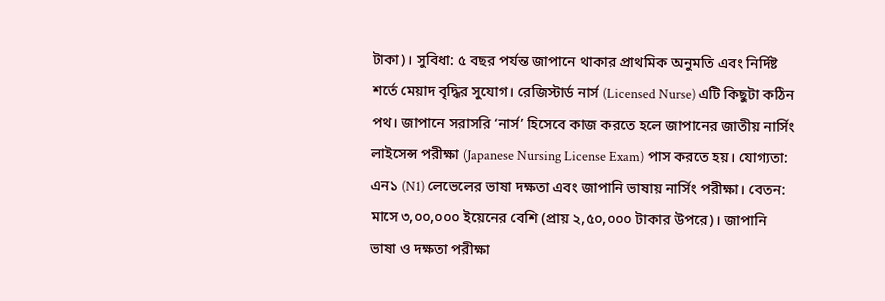টাকা)। সুবিধা: ৫ বছর পর্যন্ত জাপানে থাকার প্রাথমিক অনুমতি এবং নির্দিষ্ট শর্তে মেয়াদ বৃদ্ধির সুযোগ। রেজিস্টার্ড নার্স (Licensed Nurse) এটি কিছুটা কঠিন পথ। জাপানে সরাসরি ‘নার্স’ হিসেবে কাজ করতে হলে জাপানের জাতীয় নার্সিং লাইসেন্স পরীক্ষা (Japanese Nursing License Exam) পাস করতে হয়। যোগ্যতা: এন১ (N1) লেভেলের ভাষা দক্ষতা এবং জাপানি ভাষায় নার্সিং পরীক্ষা। বেতন: মাসে ৩,০০,০০০ ইয়েনের বেশি (প্রায় ২,৫০,০০০ টাকার উপরে)। জাপানি ভাষা ও দক্ষতা পরীক্ষা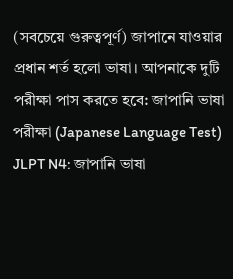(সবচেয়ে গুরুত্বপূর্ণ) জাপানে যাওয়ার প্রধান শর্ত হলো ভাষা। আপনাকে দুটি পরীক্ষা পাস করতে হবে: জাপানি ভাষা পরীক্ষা (Japanese Language Test) JLPT N4: জাপানি ভাষা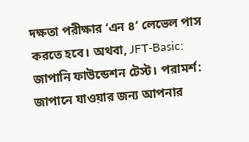দক্ষতা পরীক্ষার ‘এন ৪’ লেভেল পাস করতে হবে। অথবা, JFT-Basic: জাপানি ফাউন্ডেশন টেস্ট। পরামর্শ: জাপানে যাওয়ার জন্য আপনার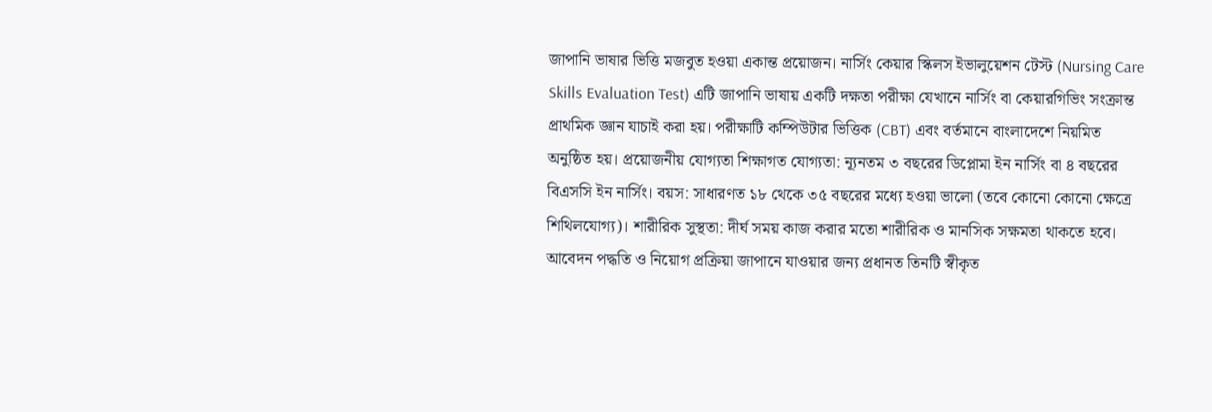জাপানি ভাষার ভিত্তি মজবুত হওয়া একান্ত প্রয়োজন। নার্সিং কেয়ার স্কিলস ইভালুয়েশন টেস্ট (Nursing Care Skills Evaluation Test) এটি জাপানি ভাষায় একটি দক্ষতা পরীক্ষা যেখানে নার্সিং বা কেয়ারগিভিং সংক্রান্ত প্রাথমিক জ্ঞান যাচাই করা হয়। পরীক্ষাটি কম্পিউটার ভিত্তিক (CBT) এবং বর্তমানে বাংলাদেশে নিয়মিত অনুষ্ঠিত হয়। প্রয়োজনীয় যোগ্যতা শিক্ষাগত যোগ্যতা: ন্যূনতম ৩ বছরের ডিপ্লোমা ইন নার্সিং বা ৪ বছরের বিএসসি ইন নার্সিং। বয়স: সাধারণত ১৮ থেকে ৩৫ বছরের মধ্যে হওয়া ভালো (তবে কোনো কোনো ক্ষেত্রে শিথিলযোগ্য)। শারীরিক সুস্থতা: দীর্ঘ সময় কাজ করার মতো শারীরিক ও মানসিক সক্ষমতা থাকতে হবে। আবেদন পদ্ধতি ও নিয়োগ প্রক্রিয়া জাপানে যাওয়ার জন্য প্রধানত তিনটি স্বীকৃত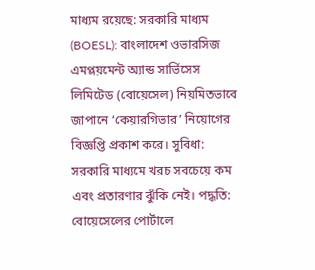মাধ্যম রয়েছে: সরকারি মাধ্যম (BOESL): বাংলাদেশ ওভারসিজ এমপ্লয়মেন্ট অ্যান্ড সার্ভিসেস লিমিটেড (বোয়েসেল) নিয়মিতভাবে জাপানে ‘কেয়ারগিভার’ নিয়োগের বিজ্ঞপ্তি প্রকাশ করে। সুবিধা: সরকারি মাধ্যমে খরচ সবচেয়ে কম এবং প্রতারণার ঝুঁকি নেই। পদ্ধতি: বোয়েসেলের পোর্টালে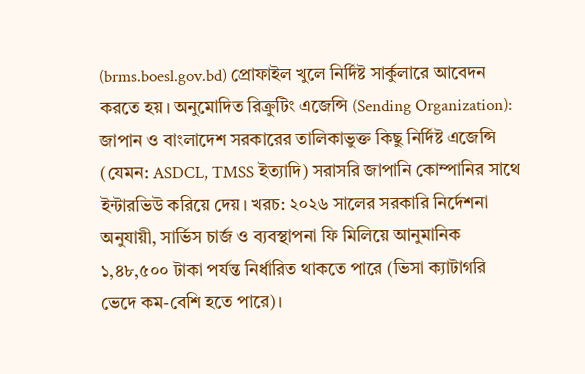(brms.boesl.gov.bd) প্রোফাইল খুলে নির্দিষ্ট সার্কুলারে আবেদন করতে হয়। অনুমোদিত রিক্রুটিং এজেন্সি (Sending Organization): জাপান ও বাংলাদেশ সরকারের তালিকাভুক্ত কিছু নির্দিষ্ট এজেন্সি (যেমন: ASDCL, TMSS ইত্যাদি) সরাসরি জাপানি কোম্পানির সাথে ইন্টারভিউ করিয়ে দেয়। খরচ: ২০২৬ সালের সরকারি নির্দেশনা অনুযায়ী, সার্ভিস চার্জ ও ব্যবস্থাপনা ফি মিলিয়ে আনুমানিক ১,৪৮,৫০০ টাকা পর্যন্ত নির্ধারিত থাকতে পারে (ভিসা ক্যাটাগরি ভেদে কম-বেশি হতে পারে)।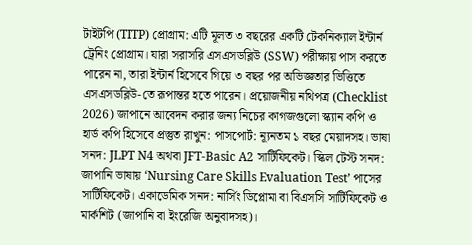টাইটপি (TITP) প্রোগ্রাম: এটি মূলত ৩ বছরের একটি টেকনিক্যাল ইন্টার্ন ট্রেনিং প্রোগ্রাম। যারা সরাসরি এসএসডব্লিউ (SSW) পরীক্ষায় পাস করতে পারেন না, তারা ইন্টার্ন হিসেবে গিয়ে ৩ বছর পর অভিজ্ঞতার ভিত্তিতে এসএসডব্লিউ-তে রূপান্তর হতে পারেন। প্রয়োজনীয় নথিপত্র (Checklist 2026) জাপানে আবেদন করার জন্য নিচের কাগজগুলো স্ক্যান কপি ও হার্ড কপি হিসেবে প্রস্তুত রাখুন: পাসপোর্ট: ন্যূনতম ১ বছর মেয়াদসহ। ভাষা সনদ: JLPT N4 অথবা JFT-Basic A2 সার্টিফিকেট। স্কিল টেস্ট সনদ: জাপানি ভাষায় ‘Nursing Care Skills Evaluation Test’ পাসের সার্টিফিকেট। একাডেমিক সনদ: নার্সিং ডিপ্লোমা বা বিএসসি সার্টিফিকেট ও মার্কশিট (জাপানি বা ইংরেজি অনুবাদসহ)।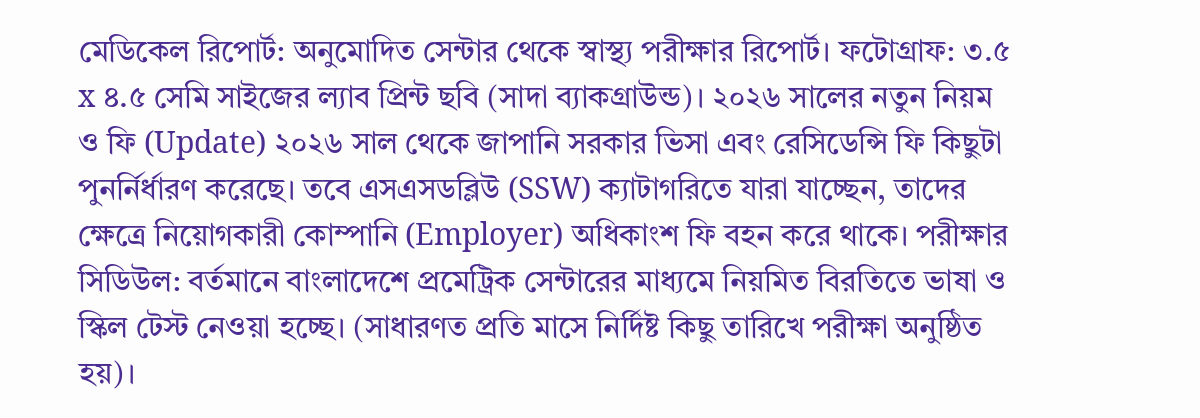মেডিকেল রিপোর্ট: অনুমোদিত সেন্টার থেকে স্বাস্থ্য পরীক্ষার রিপোর্ট। ফটোগ্রাফ: ৩.৫ x ৪.৫ সেমি সাইজের ল্যাব প্রিন্ট ছবি (সাদা ব্যাকগ্রাউন্ড)। ২০২৬ সালের নতুন নিয়ম ও ফি (Update) ২০২৬ সাল থেকে জাপানি সরকার ভিসা এবং রেসিডেন্সি ফি কিছুটা পুনর্নির্ধারণ করেছে। তবে এসএসডব্লিউ (SSW) ক্যাটাগরিতে যারা যাচ্ছেন, তাদের ক্ষেত্রে নিয়োগকারী কোম্পানি (Employer) অধিকাংশ ফি বহন করে থাকে। পরীক্ষার সিডিউল: বর্তমানে বাংলাদেশে প্রমেট্রিক সেন্টারের মাধ্যমে নিয়মিত বিরতিতে ভাষা ও স্কিল টেস্ট নেওয়া হচ্ছে। (সাধারণত প্রতি মাসে নির্দিষ্ট কিছু তারিখে পরীক্ষা অনুষ্ঠিত হয়)।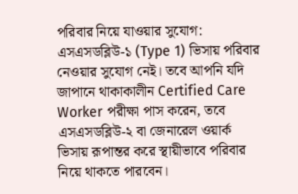পরিবার নিয়ে যাওয়ার সুযোগ: এসএসডব্লিউ-১ (Type 1) ভিসায় পরিবার নেওয়ার সুযোগ নেই। তবে আপনি যদি জাপানে থাকাকালীন Certified Care Worker পরীক্ষা পাস করেন, তবে এসএসডব্লিউ-২ বা জেনারেল ওয়ার্ক ভিসায় রূপান্তর করে স্থায়ীভাবে পরিবার নিয়ে থাকতে পারবেন।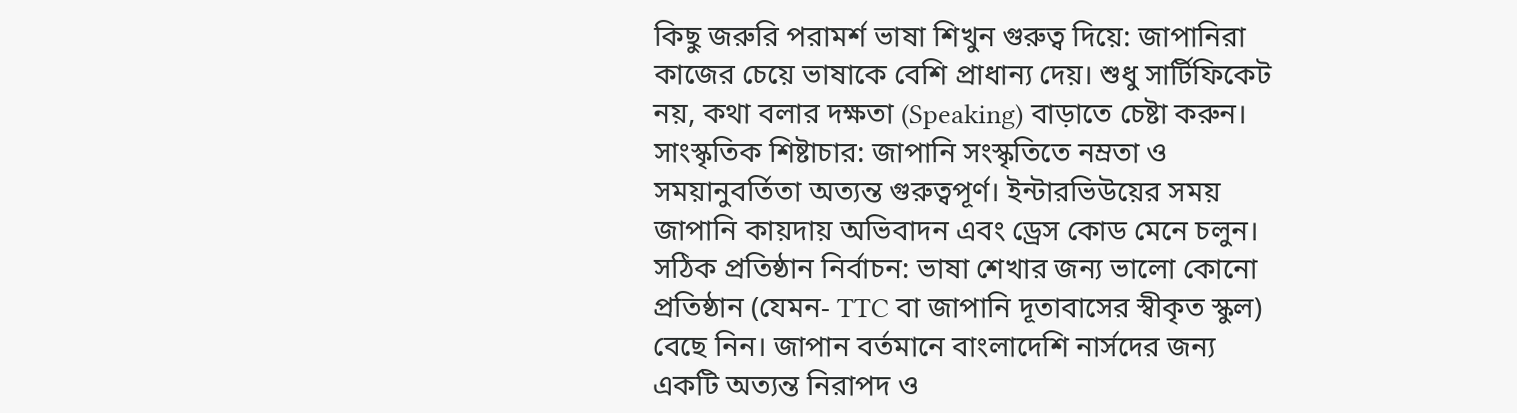কিছু জরুরি পরামর্শ ভাষা শিখুন গুরুত্ব দিয়ে: জাপানিরা কাজের চেয়ে ভাষাকে বেশি প্রাধান্য দেয়। শুধু সার্টিফিকেট নয়, কথা বলার দক্ষতা (Speaking) বাড়াতে চেষ্টা করুন। সাংস্কৃতিক শিষ্টাচার: জাপানি সংস্কৃতিতে নম্রতা ও সময়ানুবর্তিতা অত্যন্ত গুরুত্বপূর্ণ। ইন্টারভিউয়ের সময় জাপানি কায়দায় অভিবাদন এবং ড্রেস কোড মেনে চলুন। সঠিক প্রতিষ্ঠান নির্বাচন: ভাষা শেখার জন্য ভালো কোনো প্রতিষ্ঠান (যেমন- TTC বা জাপানি দূতাবাসের স্বীকৃত স্কুল) বেছে নিন। জাপান বর্তমানে বাংলাদেশি নার্সদের জন্য একটি অত্যন্ত নিরাপদ ও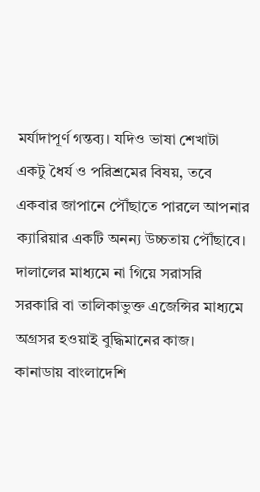মর্যাদাপূর্ণ গন্তব্য। যদিও ভাষা শেখাটা একটু ধৈর্য ও পরিশ্রমের বিষয়, তবে একবার জাপানে পৌঁছাতে পারলে আপনার ক্যারিয়ার একটি অনন্য উচ্চতায় পৌঁছাবে। দালালের মাধ্যমে না গিয়ে সরাসরি সরকারি বা তালিকাভুক্ত এজেন্সির মাধ্যমে অগ্রসর হওয়াই বুদ্ধিমানের কাজ।
কানাডায় বাংলাদেশি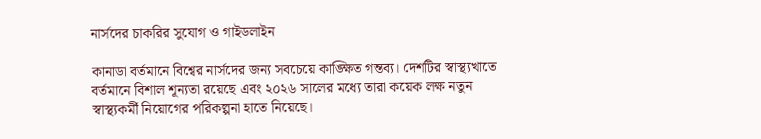নার্সদের চাকরির সুযোগ ও গাইডলাইন

কানাডা বর্তমানে বিশ্বের নার্সদের জন্য সবচেয়ে কাঙ্ক্ষিত গন্তব্য। দেশটির স্বাস্থ্যখাতে বর্তমানে বিশাল শূন্যতা রয়েছে এবং ২০২৬ সালের মধ্যে তারা কয়েক লক্ষ নতুন স্বাস্থ্যকর্মী নিয়োগের পরিকল্পনা হাতে নিয়েছে।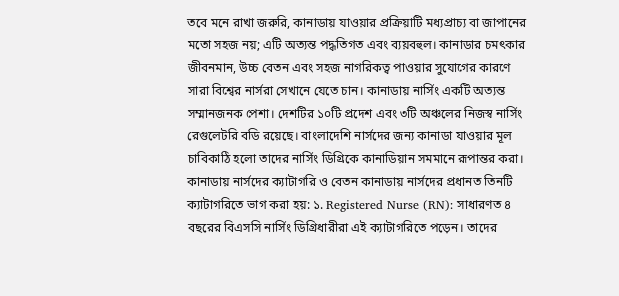তবে মনে রাখা জরুরি, কানাডায় যাওয়ার প্রক্রিয়াটি মধ্যপ্রাচ্য বা জাপানের মতো সহজ নয়; এটি অত্যন্ত পদ্ধতিগত এবং ব্যয়বহুল। কানাডার চমৎকার জীবনমান, উচ্চ বেতন এবং সহজ নাগরিকত্ব পাওয়ার সুযোগের কারণে সারা বিশ্বের নার্সরা সেখানে যেতে চান। কানাডায় নার্সিং একটি অত্যন্ত সম্মানজনক পেশা। দেশটির ১০টি প্রদেশ এবং ৩টি অঞ্চলের নিজস্ব নার্সিং রেগুলেটরি বডি রয়েছে। বাংলাদেশি নার্সদের জন্য কানাডা যাওয়ার মূল চাবিকাঠি হলো তাদের নার্সিং ডিগ্রিকে কানাডিয়ান সমমানে রূপান্তর করা। কানাডায় নার্সদের ক্যাটাগরি ও বেতন কানাডায় নার্সদের প্রধানত তিনটি ক্যাটাগরিতে ভাগ করা হয়: ১. Registered Nurse (RN): সাধারণত ৪ বছরের বিএসসি নার্সিং ডিগ্রিধারীরা এই ক্যাটাগরিতে পড়েন। তাদের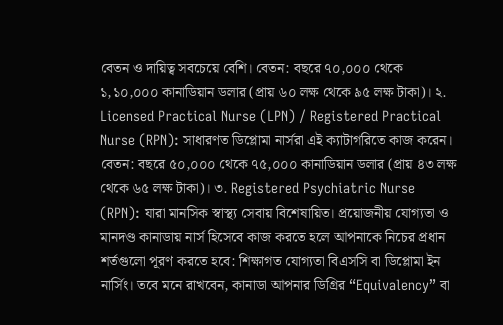বেতন ও দায়িত্ব সবচেয়ে বেশি। বেতন: বছরে ৭০,০০০ থেকে ১,১০,০০০ কানাডিয়ান ডলার (প্রায় ৬০ লক্ষ থেকে ৯৫ লক্ষ টাকা)। ২. Licensed Practical Nurse (LPN) / Registered Practical Nurse (RPN): সাধারণত ডিপ্লোমা নার্সরা এই ক্যাটাগরিতে কাজ করেন। বেতন: বছরে ৫০,০০০ থেকে ৭৫,০০০ কানাডিয়ান ডলার (প্রায় ৪৩ লক্ষ থেকে ৬৫ লক্ষ টাকা)। ৩. Registered Psychiatric Nurse (RPN): যারা মানসিক স্বাস্থ্য সেবায় বিশেষায়িত। প্রয়োজনীয় যোগ্যতা ও মানদণ্ড কানাডায় নার্স হিসেবে কাজ করতে হলে আপনাকে নিচের প্রধান শর্তগুলো পূরণ করতে হবে: শিক্ষাগত যোগ্যতা বিএসসি বা ডিপ্লোমা ইন নার্সিং। তবে মনে রাখবেন, কানাডা আপনার ডিগ্রির “Equivalency” বা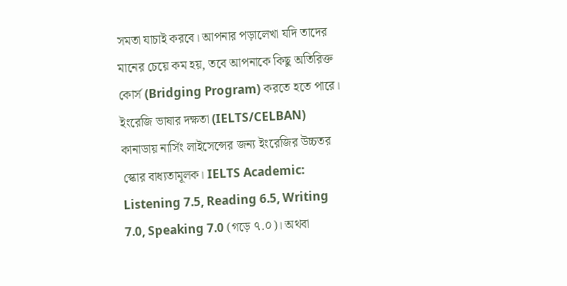সমতা যাচাই করবে। আপনার পড়ালেখা যদি তাদের মানের চেয়ে কম হয়, তবে আপনাকে কিছু অতিরিক্ত কোর্স (Bridging Program) করতে হতে পারে। ইংরেজি ভাষার দক্ষতা (IELTS/CELBAN) কানাডায় নার্সিং লাইসেন্সের জন্য ইংরেজির উচ্চতর স্কোর বাধ্যতামূলক। IELTS Academic: Listening 7.5, Reading 6.5, Writing 7.0, Speaking 7.0 (গড়ে ৭.০)। অথবা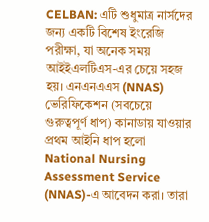CELBAN: এটি শুধুমাত্র নার্সদের জন্য একটি বিশেষ ইংরেজি পরীক্ষা, যা অনেক সময় আইইএলটিএস-এর চেয়ে সহজ হয়। এনএনএএস (NNAS) ভেরিফিকেশন (সবচেয়ে গুরুত্বপূর্ণ ধাপ) কানাডায় যাওয়ার প্রথম আইনি ধাপ হলো National Nursing Assessment Service (NNAS)-এ আবেদন করা। তারা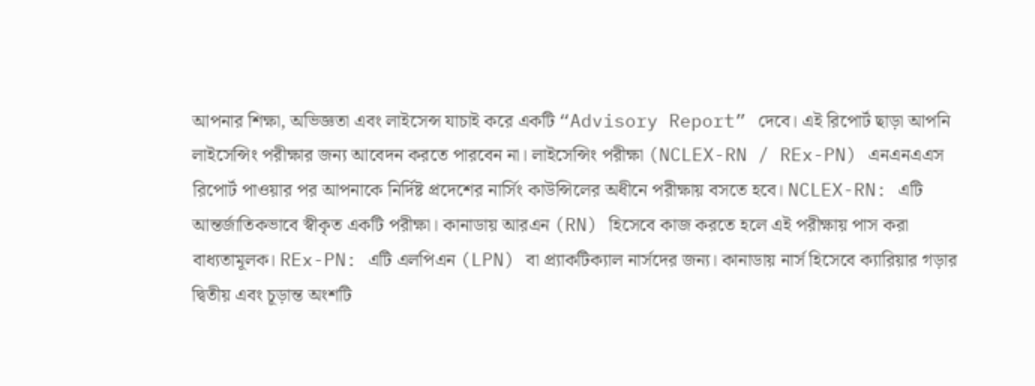আপনার শিক্ষা, অভিজ্ঞতা এবং লাইসেন্স যাচাই করে একটি “Advisory Report” দেবে। এই রিপোর্ট ছাড়া আপনি লাইসেন্সিং পরীক্ষার জন্য আবেদন করতে পারবেন না। লাইসেন্সিং পরীক্ষা (NCLEX-RN / REx-PN) এনএনএএস রিপোর্ট পাওয়ার পর আপনাকে নির্দিষ্ট প্রদেশের নার্সিং কাউন্সিলের অধীনে পরীক্ষায় বসতে হবে। NCLEX-RN: এটি আন্তর্জাতিকভাবে স্বীকৃত একটি পরীক্ষা। কানাডায় আরএন (RN) হিসেবে কাজ করতে হলে এই পরীক্ষায় পাস করা বাধ্যতামূলক। REx-PN: এটি এলপিএন (LPN) বা প্র্যাকটিক্যাল নার্সদের জন্য। কানাডায় নার্স হিসেবে ক্যারিয়ার গড়ার দ্বিতীয় এবং চূড়ান্ত অংশটি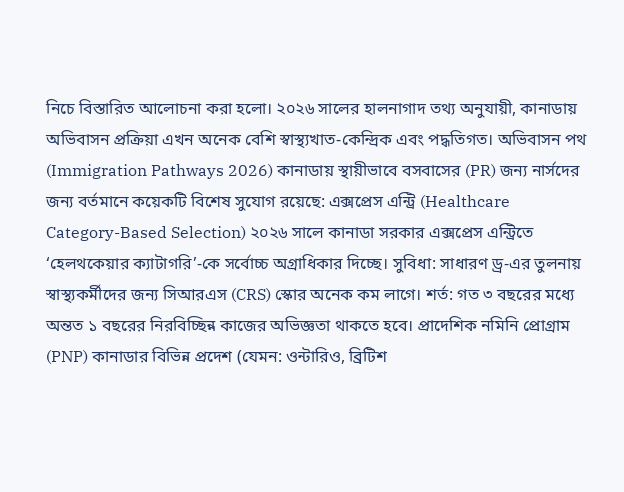নিচে বিস্তারিত আলোচনা করা হলো। ২০২৬ সালের হালনাগাদ তথ্য অনুযায়ী, কানাডায় অভিবাসন প্রক্রিয়া এখন অনেক বেশি স্বাস্থ্যখাত-কেন্দ্রিক এবং পদ্ধতিগত। অভিবাসন পথ (Immigration Pathways 2026) কানাডায় স্থায়ীভাবে বসবাসের (PR) জন্য নার্সদের জন্য বর্তমানে কয়েকটি বিশেষ সুযোগ রয়েছে: এক্সপ্রেস এন্ট্রি (Healthcare Category-Based Selection) ২০২৬ সালে কানাডা সরকার এক্সপ্রেস এন্ট্রিতে ‘হেলথকেয়ার ক্যাটাগরি’-কে সর্বোচ্চ অগ্রাধিকার দিচ্ছে। সুবিধা: সাধারণ ড্র-এর তুলনায় স্বাস্থ্যকর্মীদের জন্য সিআরএস (CRS) স্কোর অনেক কম লাগে। শর্ত: গত ৩ বছরের মধ্যে অন্তত ১ বছরের নিরবিচ্ছিন্ন কাজের অভিজ্ঞতা থাকতে হবে। প্রাদেশিক নমিনি প্রোগ্রাম (PNP) কানাডার বিভিন্ন প্রদেশ (যেমন: ওন্টারিও, ব্রিটিশ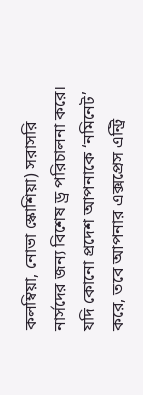কলম্বিয়া, নোভা স্কোশিয়া) সরাসরি নার্সদের জন্য বিশেষ ড্র পরিচালনা করে। যদি কোনো প্রদেশ আপনাকে ‘নমিনেট’ করে, তবে আপনার এক্সপ্রেস এন্ট্রি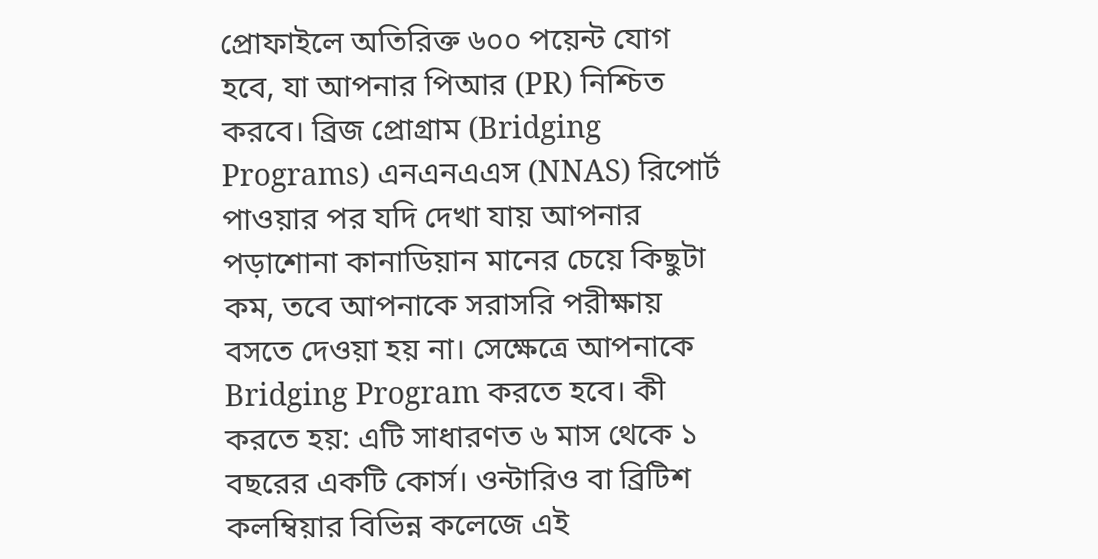প্রোফাইলে অতিরিক্ত ৬০০ পয়েন্ট যোগ হবে, যা আপনার পিআর (PR) নিশ্চিত করবে। ব্রিজ প্রোগ্রাম (Bridging Programs) এনএনএএস (NNAS) রিপোর্ট পাওয়ার পর যদি দেখা যায় আপনার পড়াশোনা কানাডিয়ান মানের চেয়ে কিছুটা কম, তবে আপনাকে সরাসরি পরীক্ষায় বসতে দেওয়া হয় না। সেক্ষেত্রে আপনাকে Bridging Program করতে হবে। কী করতে হয়: এটি সাধারণত ৬ মাস থেকে ১ বছরের একটি কোর্স। ওন্টারিও বা ব্রিটিশ কলম্বিয়ার বিভিন্ন কলেজে এই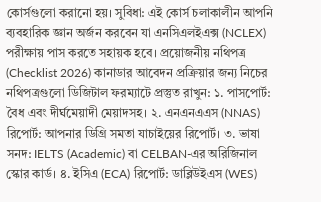কোর্সগুলো করানো হয়। সুবিধা: এই কোর্স চলাকালীন আপনি ব্যবহারিক জ্ঞান অর্জন করবেন যা এনসিএলইএক্স (NCLEX) পরীক্ষায় পাস করতে সহায়ক হবে। প্রয়োজনীয় নথিপত্র (Checklist 2026) কানাডার আবেদন প্রক্রিয়ার জন্য নিচের নথিপত্রগুলো ডিজিটাল ফরম্যাটে প্রস্তুত রাখুন: ১. পাসপোর্ট: বৈধ এবং দীর্ঘমেয়াদী মেয়াদসহ। ২. এনএনএএস (NNAS) রিপোর্ট: আপনার ডিগ্রি সমতা যাচাইয়ের রিপোর্ট। ৩. ভাষা সনদ: IELTS (Academic) বা CELBAN-এর অরিজিনাল স্কোর কার্ড। ৪. ইসিএ (ECA) রিপোর্ট: ডাব্লিউইএস (WES)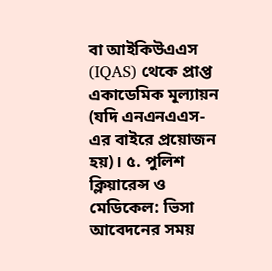বা আইকিউএএস (IQAS) থেকে প্রাপ্ত একাডেমিক মূল্যায়ন (যদি এনএনএএস-এর বাইরে প্রয়োজন হয়)। ৫. পুলিশ ক্লিয়ারেন্স ও মেডিকেল: ভিসা আবেদনের সময়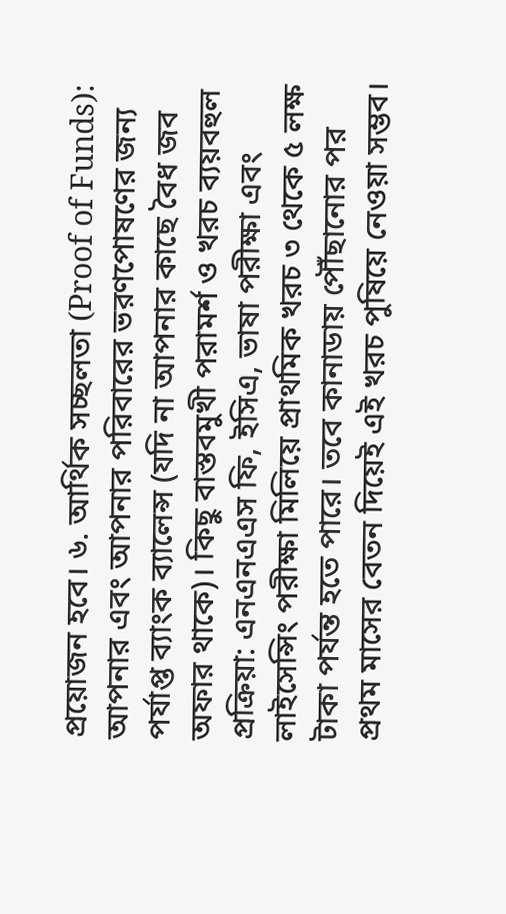প্রয়োজন হবে। ৬. আর্থিক সচ্ছলতা (Proof of Funds): আপনার এবং আপনার পরিবারের ভরণপোষণের জন্য পর্যাপ্ত ব্যাংক ব্যালেন্স (যদি না আপনার কাছে বৈধ জব অফার থাকে)। কিছু বাস্তবমুখী পরামর্শ ও খরচ ব্যয়বহুল প্রক্রিয়া: এনএনএএস ফি, ইসিএ, ভাষা পরীক্ষা এবং লাইসেন্সিং পরীক্ষা মিলিয়ে প্রাথমিক খরচ ৩ থেকে ৫ লক্ষ টাকা পর্যন্ত হতে পারে। তবে কানাডায় পৌঁছানোর পর প্রথম মাসের বেতন দিয়েই এই খরচ পুষিয়ে নেওয়া সম্ভব।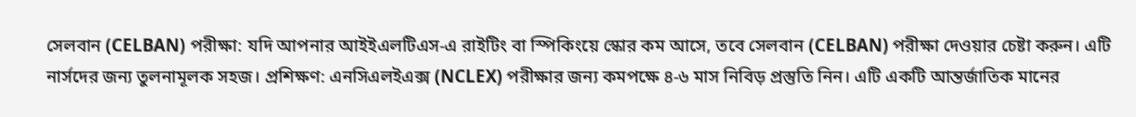সেলবান (CELBAN) পরীক্ষা: যদি আপনার আইইএলটিএস-এ রাইটিং বা স্পিকিংয়ে স্কোর কম আসে, তবে সেলবান (CELBAN) পরীক্ষা দেওয়ার চেষ্টা করুন। এটি নার্সদের জন্য তুলনামূলক সহজ। প্রশিক্ষণ: এনসিএলইএক্স (NCLEX) পরীক্ষার জন্য কমপক্ষে ৪-৬ মাস নিবিড় প্রস্তুতি নিন। এটি একটি আন্তর্জাতিক মানের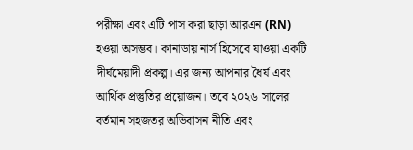পরীক্ষা এবং এটি পাস করা ছাড়া আরএন (RN) হওয়া অসম্ভব। কানাডায় নার্স হিসেবে যাওয়া একটি দীর্ঘমেয়াদী প্রকল্প। এর জন্য আপনার ধৈর্য এবং আর্থিক প্রস্তুতির প্রয়োজন। তবে ২০২৬ সালের বর্তমান সহজতর অভিবাসন নীতি এবং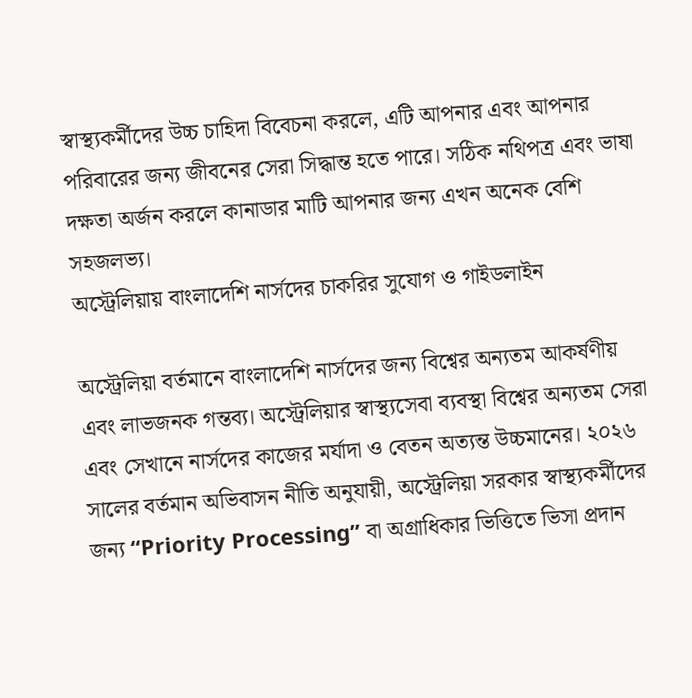স্বাস্থ্যকর্মীদের উচ্চ চাহিদা বিবেচনা করলে, এটি আপনার এবং আপনার পরিবারের জন্য জীবনের সেরা সিদ্ধান্ত হতে পারে। সঠিক নথিপত্র এবং ভাষা দক্ষতা অর্জন করলে কানাডার মাটি আপনার জন্য এখন অনেক বেশি সহজলভ্য।
অস্ট্রেলিয়ায় বাংলাদেশি নার্সদের চাকরির সুযোগ ও গাইডলাইন

অস্ট্রেলিয়া বর্তমানে বাংলাদেশি নার্সদের জন্য বিশ্বের অন্যতম আকর্ষণীয় এবং লাভজনক গন্তব্য। অস্ট্রেলিয়ার স্বাস্থ্যসেবা ব্যবস্থা বিশ্বের অন্যতম সেরা এবং সেখানে নার্সদের কাজের মর্যাদা ও বেতন অত্যন্ত উচ্চমানের। ২০২৬ সালের বর্তমান অভিবাসন নীতি অনুযায়ী, অস্ট্রেলিয়া সরকার স্বাস্থ্যকর্মীদের জন্য “Priority Processing” বা অগ্রাধিকার ভিত্তিতে ভিসা প্রদান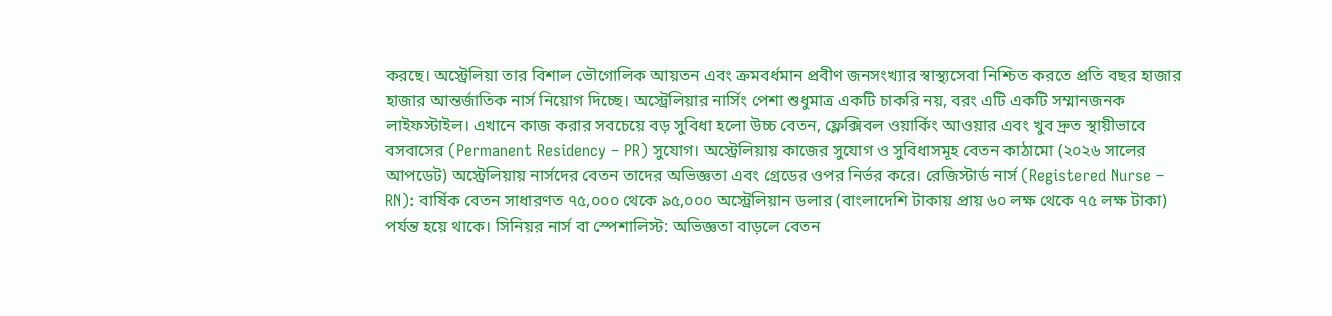করছে। অস্ট্রেলিয়া তার বিশাল ভৌগোলিক আয়তন এবং ক্রমবর্ধমান প্রবীণ জনসংখ্যার স্বাস্থ্যসেবা নিশ্চিত করতে প্রতি বছর হাজার হাজার আন্তর্জাতিক নার্স নিয়োগ দিচ্ছে। অস্ট্রেলিয়ার নার্সিং পেশা শুধুমাত্র একটি চাকরি নয়, বরং এটি একটি সম্মানজনক লাইফস্টাইল। এখানে কাজ করার সবচেয়ে বড় সুবিধা হলো উচ্চ বেতন, ফ্লেক্সিবল ওয়ার্কিং আওয়ার এবং খুব দ্রুত স্থায়ীভাবে বসবাসের (Permanent Residency – PR) সুযোগ। অস্ট্রেলিয়ায় কাজের সুযোগ ও সুবিধাসমূহ বেতন কাঠামো (২০২৬ সালের আপডেট) অস্ট্রেলিয়ায় নার্সদের বেতন তাদের অভিজ্ঞতা এবং গ্রেডের ওপর নির্ভর করে। রেজিস্টার্ড নার্স (Registered Nurse – RN): বার্ষিক বেতন সাধারণত ৭৫,০০০ থেকে ৯৫,০০০ অস্ট্রেলিয়ান ডলার (বাংলাদেশি টাকায় প্রায় ৬০ লক্ষ থেকে ৭৫ লক্ষ টাকা) পর্যন্ত হয়ে থাকে। সিনিয়র নার্স বা স্পেশালিস্ট: অভিজ্ঞতা বাড়লে বেতন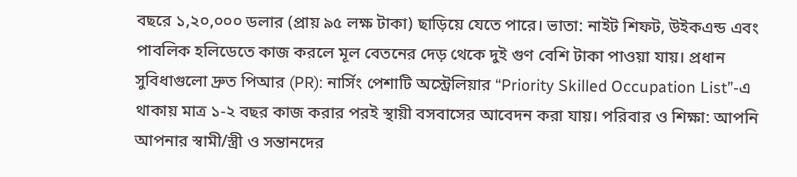বছরে ১,২০,০০০ ডলার (প্রায় ৯৫ লক্ষ টাকা) ছাড়িয়ে যেতে পারে। ভাতা: নাইট শিফট, উইকএন্ড এবং পাবলিক হলিডেতে কাজ করলে মূল বেতনের দেড় থেকে দুই গুণ বেশি টাকা পাওয়া যায়। প্রধান সুবিধাগুলো দ্রুত পিআর (PR): নার্সিং পেশাটি অস্ট্রেলিয়ার “Priority Skilled Occupation List”-এ থাকায় মাত্র ১-২ বছর কাজ করার পরই স্থায়ী বসবাসের আবেদন করা যায়। পরিবার ও শিক্ষা: আপনি আপনার স্বামী/স্ত্রী ও সন্তানদের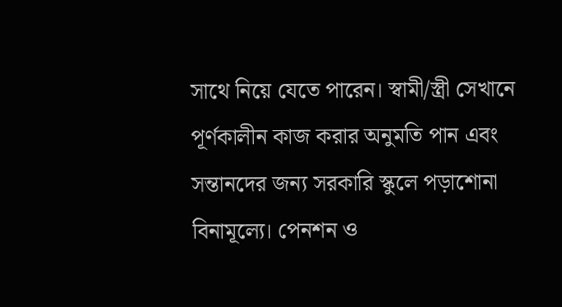সাথে নিয়ে যেতে পারেন। স্বামী/স্ত্রী সেখানে পূর্ণকালীন কাজ করার অনুমতি পান এবং সন্তানদের জন্য সরকারি স্কুলে পড়াশোনা বিনামূল্যে। পেনশন ও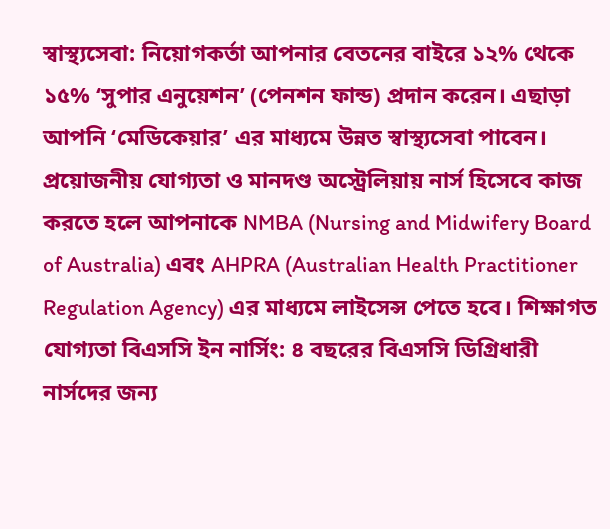স্বাস্থ্যসেবা: নিয়োগকর্তা আপনার বেতনের বাইরে ১২% থেকে ১৫% ‘সুপার এনুয়েশন’ (পেনশন ফান্ড) প্রদান করেন। এছাড়া আপনি ‘মেডিকেয়ার’ এর মাধ্যমে উন্নত স্বাস্থ্যসেবা পাবেন। প্রয়োজনীয় যোগ্যতা ও মানদণ্ড অস্ট্রেলিয়ায় নার্স হিসেবে কাজ করতে হলে আপনাকে NMBA (Nursing and Midwifery Board of Australia) এবং AHPRA (Australian Health Practitioner Regulation Agency) এর মাধ্যমে লাইসেন্স পেতে হবে। শিক্ষাগত যোগ্যতা বিএসসি ইন নার্সিং: ৪ বছরের বিএসসি ডিগ্রিধারী নার্সদের জন্য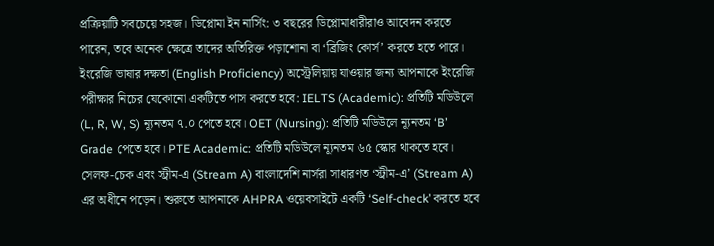প্রক্রিয়াটি সবচেয়ে সহজ। ডিপ্লোমা ইন নার্সিং: ৩ বছরের ডিপ্লোমাধারীরাও আবেদন করতে পারেন, তবে অনেক ক্ষেত্রে তাদের অতিরিক্ত পড়াশোনা বা ‘ব্রিজিং কোর্স’ করতে হতে পারে। ইংরেজি ভাষার দক্ষতা (English Proficiency) অস্ট্রেলিয়ায় যাওয়ার জন্য আপনাকে ইংরেজি পরীক্ষার নিচের যেকোনো একটিতে পাস করতে হবে: IELTS (Academic): প্রতিটি মডিউলে (L, R, W, S) ন্যূনতম ৭.০ পেতে হবে। OET (Nursing): প্রতিটি মডিউলে ন্যূনতম ‘B’ Grade পেতে হবে। PTE Academic: প্রতিটি মডিউলে ন্যূনতম ৬৫ স্কোর থাকতে হবে। সেলফ-চেক এবং স্ট্রীম-এ (Stream A) বাংলাদেশি নার্সরা সাধারণত ‘স্ট্রীম-এ’ (Stream A) এর অধীনে পড়েন। শুরুতে আপনাকে AHPRA ওয়েবসাইটে একটি ‘Self-check’ করতে হবে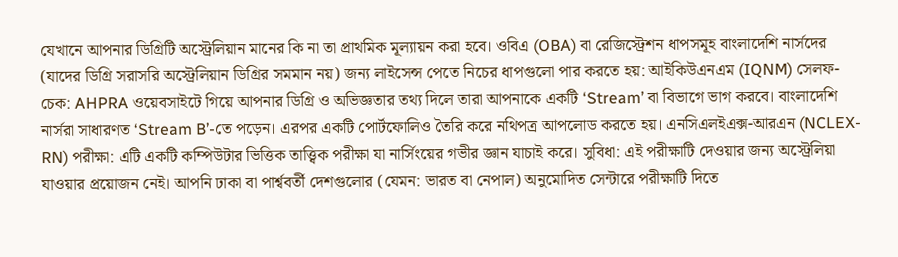যেখানে আপনার ডিগ্রিটি অস্ট্রেলিয়ান মানের কি না তা প্রাথমিক মূল্যায়ন করা হবে। ওবিএ (OBA) বা রেজিস্ট্রেশন ধাপসমূহ বাংলাদেশি নার্সদের (যাদের ডিগ্রি সরাসরি অস্ট্রেলিয়ান ডিগ্রির সমমান নয়) জন্য লাইসেন্স পেতে নিচের ধাপগুলো পার করতে হয়: আইকিউএনএম (IQNM) সেলফ-চেক: AHPRA ওয়েবসাইটে গিয়ে আপনার ডিগ্রি ও অভিজ্ঞতার তথ্য দিলে তারা আপনাকে একটি ‘Stream’ বা বিভাগে ভাগ করবে। বাংলাদেশি নার্সরা সাধারণত ‘Stream B’-তে পড়েন। এরপর একটি পোর্টফোলিও তৈরি করে নথিপত্র আপলোড করতে হয়। এনসিএলইএক্স-আরএন (NCLEX-RN) পরীক্ষা: এটি একটি কম্পিউটার ভিত্তিক তাত্ত্বিক পরীক্ষা যা নার্সিংয়ের গভীর জ্ঞান যাচাই করে। সুবিধা: এই পরীক্ষাটি দেওয়ার জন্য অস্ট্রেলিয়া যাওয়ার প্রয়োজন নেই। আপনি ঢাকা বা পার্শ্ববর্তী দেশগুলোর (যেমন: ভারত বা নেপাল) অনুমোদিত সেন্টারে পরীক্ষাটি দিতে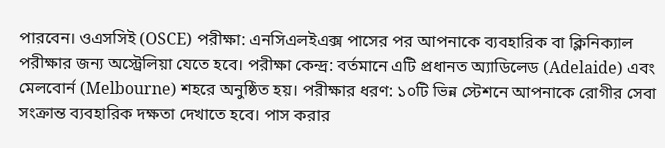পারবেন। ওএসসিই (OSCE) পরীক্ষা: এনসিএলইএক্স পাসের পর আপনাকে ব্যবহারিক বা ক্লিনিক্যাল পরীক্ষার জন্য অস্ট্রেলিয়া যেতে হবে। পরীক্ষা কেন্দ্র: বর্তমানে এটি প্রধানত অ্যাডিলেড (Adelaide) এবং মেলবোর্ন (Melbourne) শহরে অনুষ্ঠিত হয়। পরীক্ষার ধরণ: ১০টি ভিন্ন স্টেশনে আপনাকে রোগীর সেবা সংক্রান্ত ব্যবহারিক দক্ষতা দেখাতে হবে। পাস করার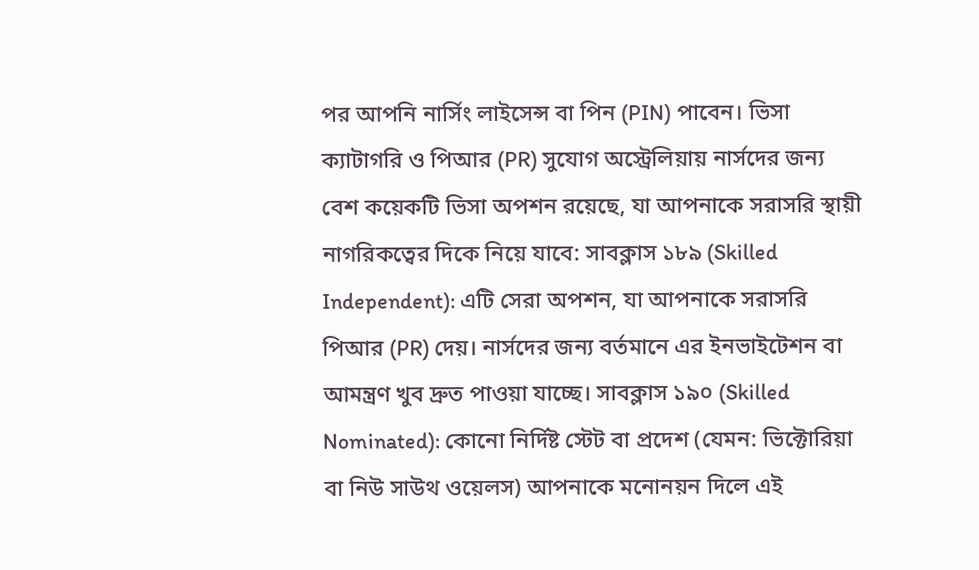পর আপনি নার্সিং লাইসেন্স বা পিন (PIN) পাবেন। ভিসা ক্যাটাগরি ও পিআর (PR) সুযোগ অস্ট্রেলিয়ায় নার্সদের জন্য বেশ কয়েকটি ভিসা অপশন রয়েছে, যা আপনাকে সরাসরি স্থায়ী নাগরিকত্বের দিকে নিয়ে যাবে: সাবক্লাস ১৮৯ (Skilled Independent): এটি সেরা অপশন, যা আপনাকে সরাসরি পিআর (PR) দেয়। নার্সদের জন্য বর্তমানে এর ইনভাইটেশন বা আমন্ত্রণ খুব দ্রুত পাওয়া যাচ্ছে। সাবক্লাস ১৯০ (Skilled Nominated): কোনো নির্দিষ্ট স্টেট বা প্রদেশ (যেমন: ভিক্টোরিয়া বা নিউ সাউথ ওয়েলস) আপনাকে মনোনয়ন দিলে এই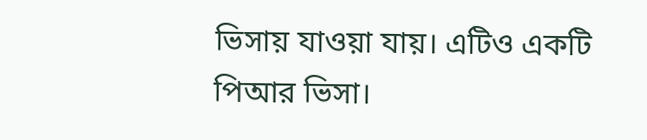ভিসায় যাওয়া যায়। এটিও একটি পিআর ভিসা।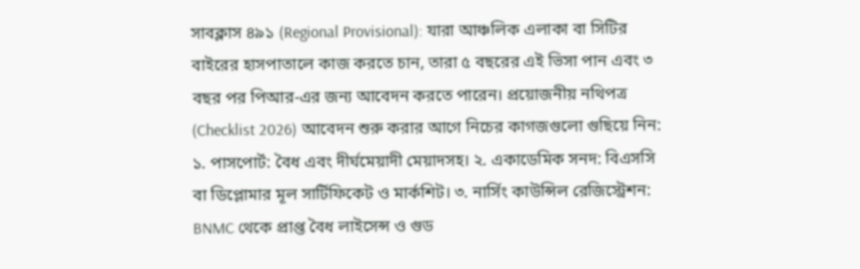সাবক্লাস ৪৯১ (Regional Provisional): যারা আঞ্চলিক এলাকা বা সিটির বাইরের হাসপাতালে কাজ করতে চান, তারা ৫ বছরের এই ভিসা পান এবং ৩ বছর পর পিআর-এর জন্য আবেদন করতে পারেন। প্রয়োজনীয় নথিপত্র (Checklist 2026) আবেদন শুরু করার আগে নিচের কাগজগুলো গুছিয়ে নিন: ১. পাসপোর্ট: বৈধ এবং দীর্ঘমেয়াদী মেয়াদসহ। ২. একাডেমিক সনদ: বিএসসি বা ডিপ্লোমার মূল সার্টিফিকেট ও মার্কশিট। ৩. নার্সিং কাউন্সিল রেজিস্ট্রেশন: BNMC থেকে প্রাপ্ত বৈধ লাইসেন্স ও গুড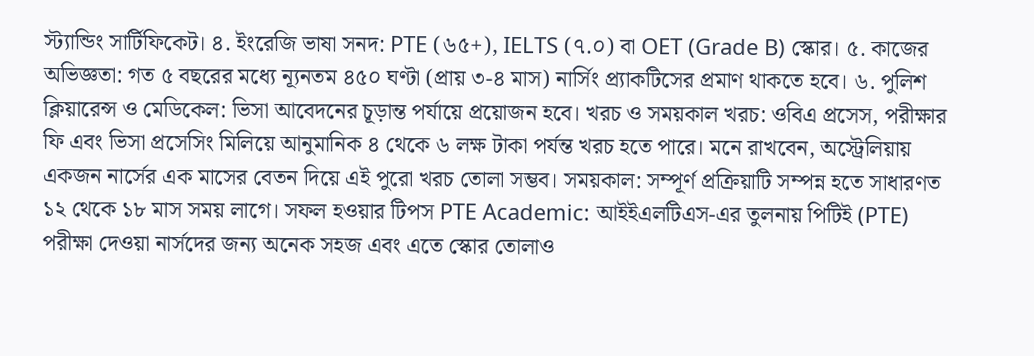স্ট্যান্ডিং সার্টিফিকেট। ৪. ইংরেজি ভাষা সনদ: PTE (৬৫+), IELTS (৭.০) বা OET (Grade B) স্কোর। ৫. কাজের অভিজ্ঞতা: গত ৫ বছরের মধ্যে ন্যূনতম ৪৫০ ঘণ্টা (প্রায় ৩-৪ মাস) নার্সিং প্র্যাকটিসের প্রমাণ থাকতে হবে। ৬. পুলিশ ক্লিয়ারেন্স ও মেডিকেল: ভিসা আবেদনের চূড়ান্ত পর্যায়ে প্রয়োজন হবে। খরচ ও সময়কাল খরচ: ওবিএ প্রসেস, পরীক্ষার ফি এবং ভিসা প্রসেসিং মিলিয়ে আনুমানিক ৪ থেকে ৬ লক্ষ টাকা পর্যন্ত খরচ হতে পারে। মনে রাখবেন, অস্ট্রেলিয়ায় একজন নার্সের এক মাসের বেতন দিয়ে এই পুরো খরচ তোলা সম্ভব। সময়কাল: সম্পূর্ণ প্রক্রিয়াটি সম্পন্ন হতে সাধারণত ১২ থেকে ১৮ মাস সময় লাগে। সফল হওয়ার টিপস PTE Academic: আইইএলটিএস-এর তুলনায় পিটিই (PTE) পরীক্ষা দেওয়া নার্সদের জন্য অনেক সহজ এবং এতে স্কোর তোলাও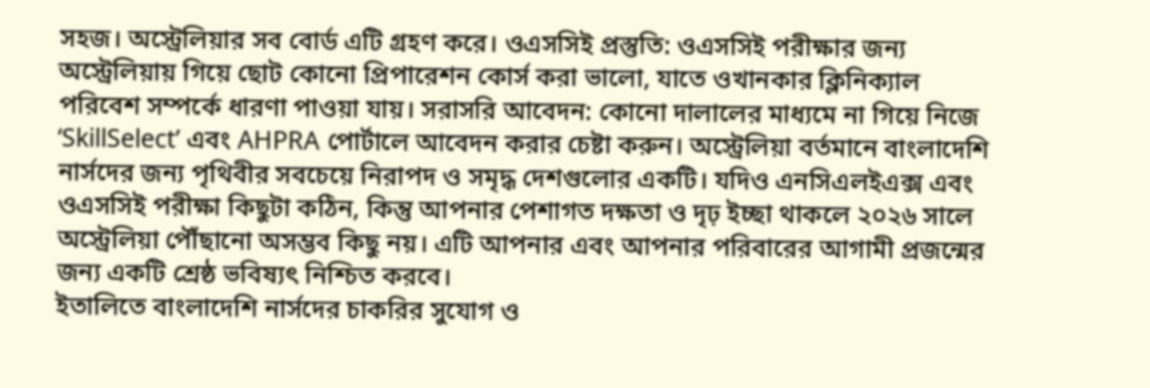সহজ। অস্ট্রেলিয়ার সব বোর্ড এটি গ্রহণ করে। ওএসসিই প্রস্তুতি: ওএসসিই পরীক্ষার জন্য অস্ট্রেলিয়ায় গিয়ে ছোট কোনো প্রিপারেশন কোর্স করা ভালো, যাতে ওখানকার ক্লিনিক্যাল পরিবেশ সম্পর্কে ধারণা পাওয়া যায়। সরাসরি আবেদন: কোনো দালালের মাধ্যমে না গিয়ে নিজে ‘SkillSelect’ এবং AHPRA পোর্টালে আবেদন করার চেষ্টা করুন। অস্ট্রেলিয়া বর্তমানে বাংলাদেশি নার্সদের জন্য পৃথিবীর সবচেয়ে নিরাপদ ও সমৃদ্ধ দেশগুলোর একটি। যদিও এনসিএলইএক্স এবং ওএসসিই পরীক্ষা কিছুটা কঠিন, কিন্তু আপনার পেশাগত দক্ষতা ও দৃঢ় ইচ্ছা থাকলে ২০২৬ সালে অস্ট্রেলিয়া পৌঁছানো অসম্ভব কিছু নয়। এটি আপনার এবং আপনার পরিবারের আগামী প্রজন্মের জন্য একটি শ্রেষ্ঠ ভবিষ্যৎ নিশ্চিত করবে।
ইতালিতে বাংলাদেশি নার্সদের চাকরির সুযোগ ও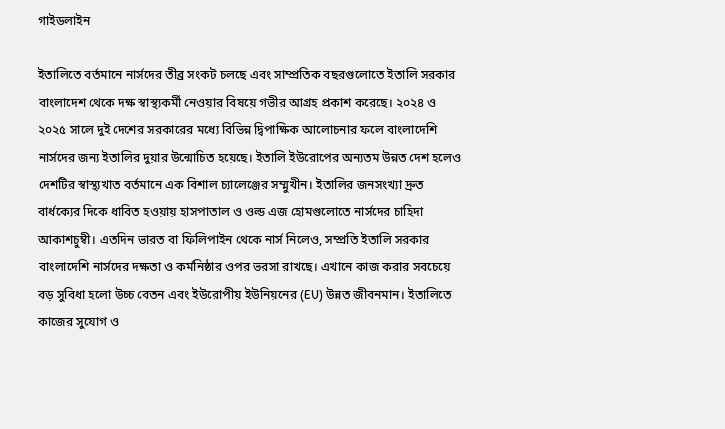গাইডলাইন

ইতালিতে বর্তমানে নার্সদের তীব্র সংকট চলছে এবং সাম্প্রতিক বছরগুলোতে ইতালি সরকার বাংলাদেশ থেকে দক্ষ স্বাস্থ্যকর্মী নেওয়ার বিষয়ে গভীর আগ্রহ প্রকাশ করেছে। ২০২৪ ও ২০২৫ সালে দুই দেশের সরকারের মধ্যে বিভিন্ন দ্বিপাক্ষিক আলোচনার ফলে বাংলাদেশি নার্সদের জন্য ইতালির দুয়ার উন্মোচিত হয়েছে। ইতালি ইউরোপের অন্যতম উন্নত দেশ হলেও দেশটির স্বাস্থ্যখাত বর্তমানে এক বিশাল চ্যালেঞ্জের সম্মুখীন। ইতালির জনসংখ্যা দ্রুত বার্ধক্যের দিকে ধাবিত হওয়ায় হাসপাতাল ও ওল্ড এজ হোমগুলোতে নার্সদের চাহিদা আকাশচুম্বী। এতদিন ভারত বা ফিলিপাইন থেকে নার্স নিলেও, সম্প্রতি ইতালি সরকার বাংলাদেশি নার্সদের দক্ষতা ও কর্মনিষ্ঠার ওপর ভরসা রাখছে। এখানে কাজ করার সবচেয়ে বড় সুবিধা হলো উচ্চ বেতন এবং ইউরোপীয় ইউনিয়নের (EU) উন্নত জীবনমান। ইতালিতে কাজের সুযোগ ও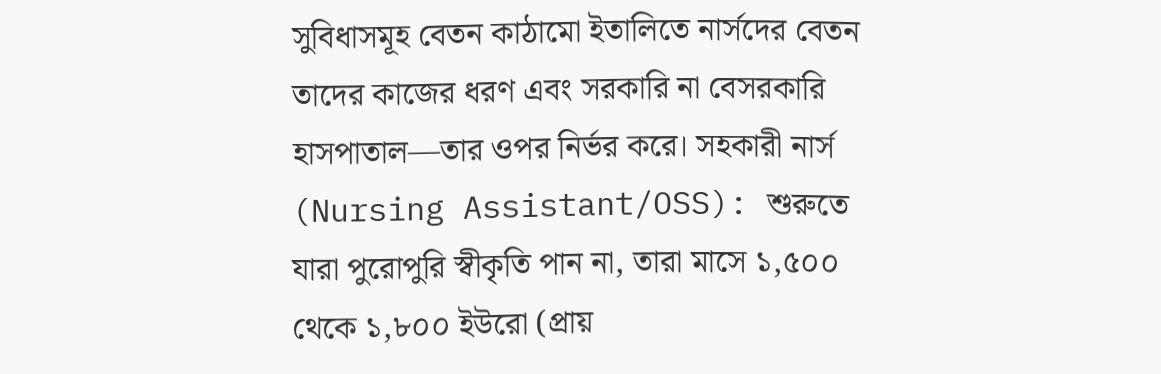সুবিধাসমূহ বেতন কাঠামো ইতালিতে নার্সদের বেতন তাদের কাজের ধরণ এবং সরকারি না বেসরকারি হাসপাতাল—তার ওপর নির্ভর করে। সহকারী নার্স (Nursing Assistant/OSS): শুরুতে যারা পুরোপুরি স্বীকৃতি পান না, তারা মাসে ১,৫০০ থেকে ১,৮০০ ইউরো (প্রায়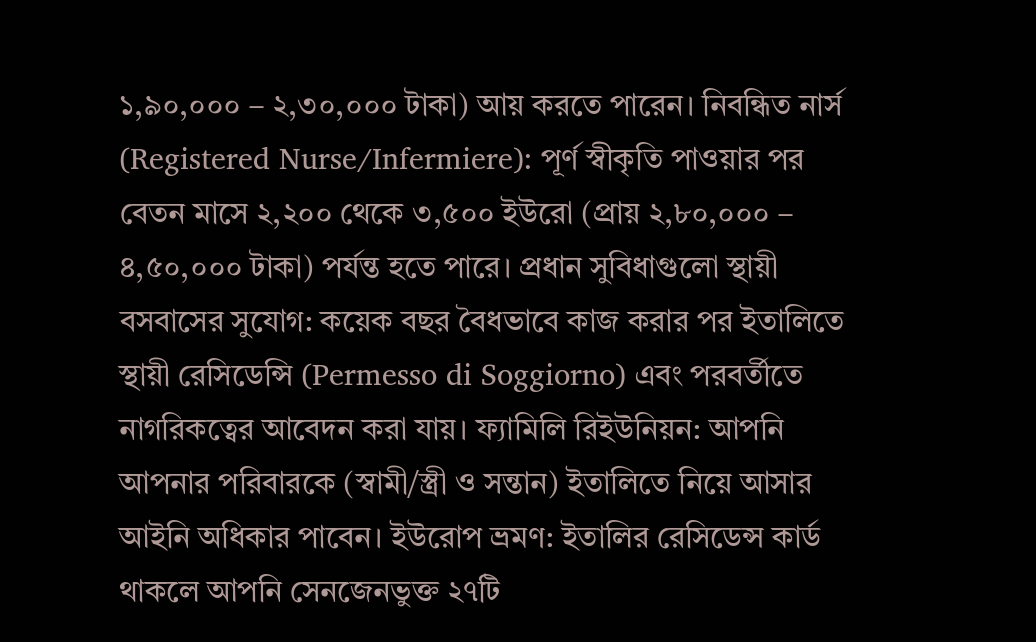১,৯০,০০০ – ২,৩০,০০০ টাকা) আয় করতে পারেন। নিবন্ধিত নার্স (Registered Nurse/Infermiere): পূর্ণ স্বীকৃতি পাওয়ার পর বেতন মাসে ২,২০০ থেকে ৩,৫০০ ইউরো (প্রায় ২,৮০,০০০ – ৪,৫০,০০০ টাকা) পর্যন্ত হতে পারে। প্রধান সুবিধাগুলো স্থায়ী বসবাসের সুযোগ: কয়েক বছর বৈধভাবে কাজ করার পর ইতালিতে স্থায়ী রেসিডেন্সি (Permesso di Soggiorno) এবং পরবর্তীতে নাগরিকত্বের আবেদন করা যায়। ফ্যামিলি রিইউনিয়ন: আপনি আপনার পরিবারকে (স্বামী/স্ত্রী ও সন্তান) ইতালিতে নিয়ে আসার আইনি অধিকার পাবেন। ইউরোপ ভ্রমণ: ইতালির রেসিডেন্স কার্ড থাকলে আপনি সেনজেনভুক্ত ২৭টি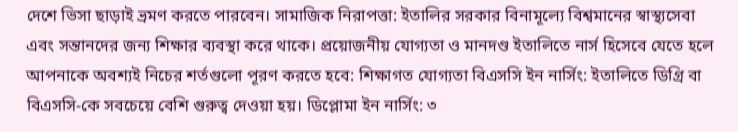দেশে ভিসা ছাড়াই ভ্রমণ করতে পারবেন। সামাজিক নিরাপত্তা: ইতালির সরকার বিনামূল্যে বিশ্বমানের স্বাস্থ্যসেবা এবং সন্তানদের জন্য শিক্ষার ব্যবস্থা করে থাকে। প্রয়োজনীয় যোগ্যতা ও মানদণ্ড ইতালিতে নার্স হিসেবে যেতে হলে আপনাকে অবশ্যই নিচের শর্তগুলো পূরণ করতে হবে: শিক্ষাগত যোগ্যতা বিএসসি ইন নার্সিং: ইতালিতে ডিগ্রি বা বিএসসি-কে সবচেয়ে বেশি গুরুত্ব দেওয়া হয়। ডিপ্লোমা ইন নার্সিং: ৩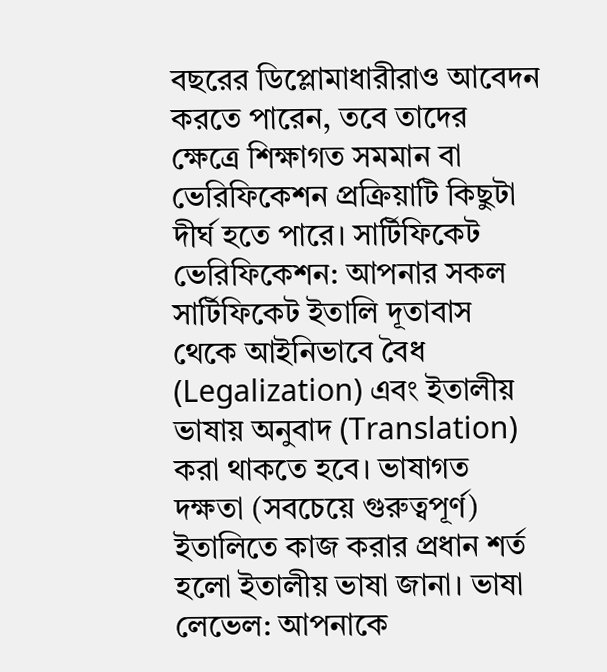বছরের ডিপ্লোমাধারীরাও আবেদন করতে পারেন, তবে তাদের ক্ষেত্রে শিক্ষাগত সমমান বা ভেরিফিকেশন প্রক্রিয়াটি কিছুটা দীর্ঘ হতে পারে। সার্টিফিকেট ভেরিফিকেশন: আপনার সকল সার্টিফিকেট ইতালি দূতাবাস থেকে আইনিভাবে বৈধ (Legalization) এবং ইতালীয় ভাষায় অনুবাদ (Translation) করা থাকতে হবে। ভাষাগত দক্ষতা (সবচেয়ে গুরুত্বপূর্ণ) ইতালিতে কাজ করার প্রধান শর্ত হলো ইতালীয় ভাষা জানা। ভাষা লেভেল: আপনাকে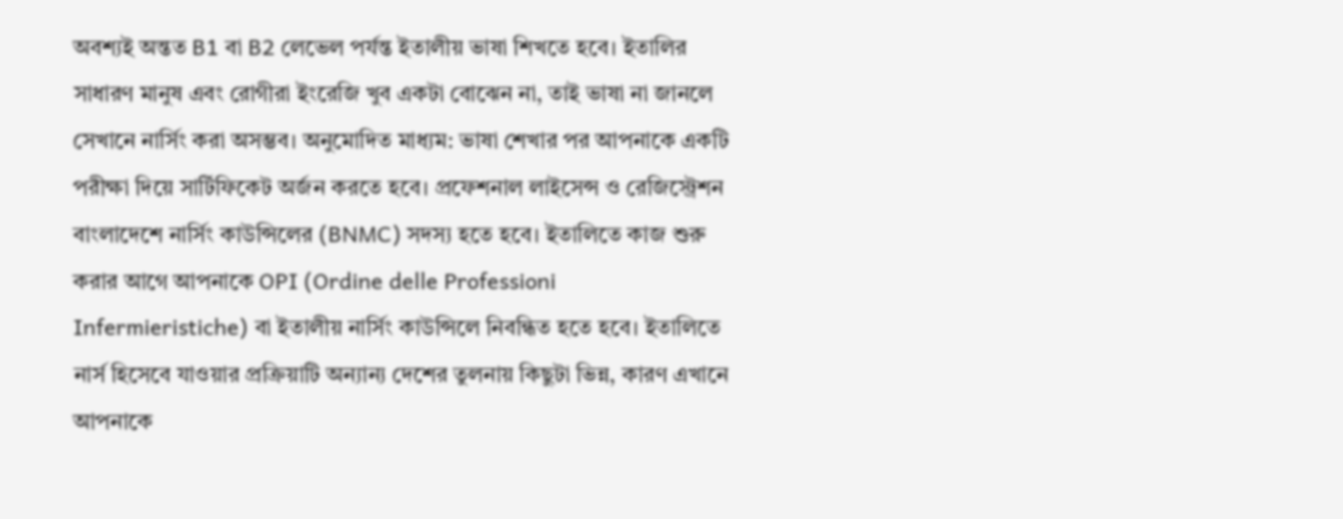অবশ্যই অন্তত B1 বা B2 লেভেল পর্যন্ত ইতালীয় ভাষা শিখতে হবে। ইতালির সাধারণ মানুষ এবং রোগীরা ইংরেজি খুব একটা বোঝেন না, তাই ভাষা না জানলে সেখানে নার্সিং করা অসম্ভব। অনুমোদিত মাধ্যম: ভাষা শেখার পর আপনাকে একটি পরীক্ষা দিয়ে সার্টিফিকেট অর্জন করতে হবে। প্রফেশনাল লাইসেন্স ও রেজিস্ট্রেশন বাংলাদেশে নার্সিং কাউন্সিলের (BNMC) সদস্য হতে হবে। ইতালিতে কাজ শুরু করার আগে আপনাকে OPI (Ordine delle Professioni Infermieristiche) বা ইতালীয় নার্সিং কাউন্সিলে নিবন্ধিত হতে হবে। ইতালিতে নার্স হিসেবে যাওয়ার প্রক্রিয়াটি অন্যান্য দেশের তুলনায় কিছুটা ভিন্ন, কারণ এখানে আপনাকে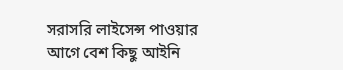সরাসরি লাইসেন্স পাওয়ার আগে বেশ কিছু আইনি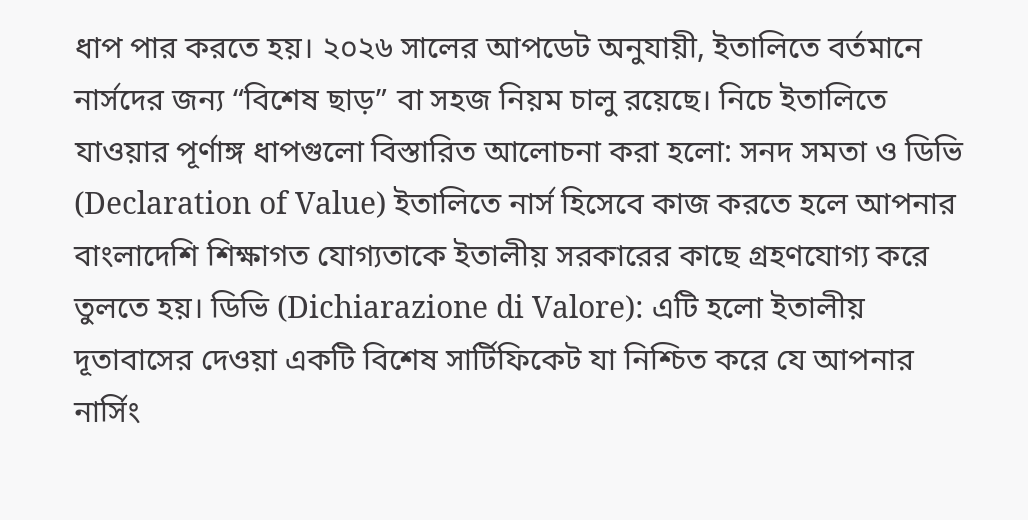ধাপ পার করতে হয়। ২০২৬ সালের আপডেট অনুযায়ী, ইতালিতে বর্তমানে নার্সদের জন্য “বিশেষ ছাড়” বা সহজ নিয়ম চালু রয়েছে। নিচে ইতালিতে যাওয়ার পূর্ণাঙ্গ ধাপগুলো বিস্তারিত আলোচনা করা হলো: সনদ সমতা ও ডিভি (Declaration of Value) ইতালিতে নার্স হিসেবে কাজ করতে হলে আপনার বাংলাদেশি শিক্ষাগত যোগ্যতাকে ইতালীয় সরকারের কাছে গ্রহণযোগ্য করে তুলতে হয়। ডিভি (Dichiarazione di Valore): এটি হলো ইতালীয় দূতাবাসের দেওয়া একটি বিশেষ সার্টিফিকেট যা নিশ্চিত করে যে আপনার নার্সিং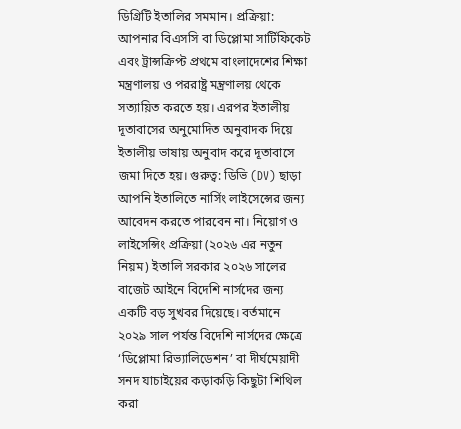ডিগ্রিটি ইতালির সমমান। প্রক্রিয়া: আপনার বিএসসি বা ডিপ্লোমা সার্টিফিকেট এবং ট্রান্সক্রিপ্ট প্রথমে বাংলাদেশের শিক্ষা মন্ত্রণালয় ও পররাষ্ট্র মন্ত্রণালয় থেকে সত্যায়িত করতে হয়। এরপর ইতালীয় দূতাবাসের অনুমোদিত অনুবাদক দিয়ে ইতালীয় ভাষায় অনুবাদ করে দূতাবাসে জমা দিতে হয়। গুরুত্ব: ডিভি (DV) ছাড়া আপনি ইতালিতে নার্সিং লাইসেন্সের জন্য আবেদন করতে পারবেন না। নিয়োগ ও লাইসেন্সিং প্রক্রিয়া (২০২৬ এর নতুন নিয়ম) ইতালি সরকার ২০২৬ সালের বাজেট আইনে বিদেশি নার্সদের জন্য একটি বড় সুখবর দিয়েছে। বর্তমানে ২০২৯ সাল পর্যন্ত বিদেশি নার্সদের ক্ষেত্রে ‘ডিপ্লোমা রিভ্যালিডেশন’ বা দীর্ঘমেয়াদী সনদ যাচাইয়ের কড়াকড়ি কিছুটা শিথিল করা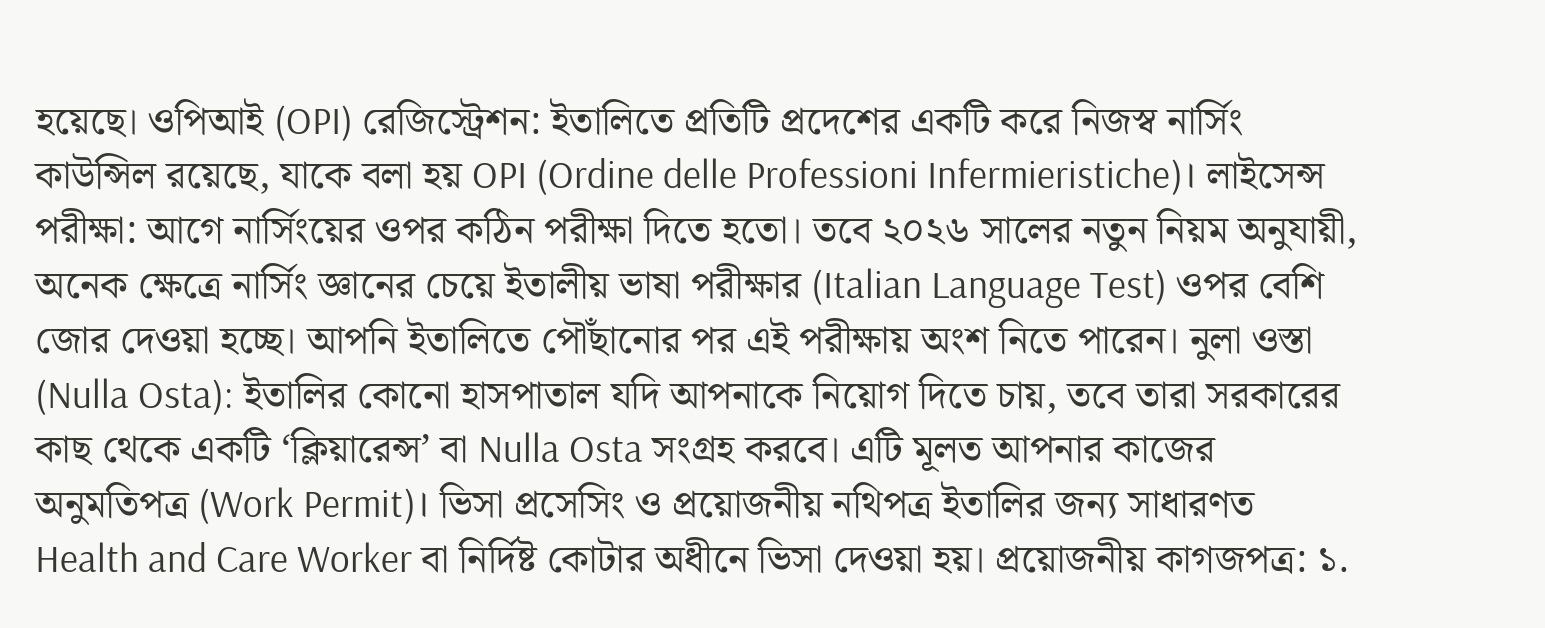হয়েছে। ওপিআই (OPI) রেজিস্ট্রেশন: ইতালিতে প্রতিটি প্রদেশের একটি করে নিজস্ব নার্সিং কাউন্সিল রয়েছে, যাকে বলা হয় OPI (Ordine delle Professioni Infermieristiche)। লাইসেন্স পরীক্ষা: আগে নার্সিংয়ের ওপর কঠিন পরীক্ষা দিতে হতো। তবে ২০২৬ সালের নতুন নিয়ম অনুযায়ী, অনেক ক্ষেত্রে নার্সিং জ্ঞানের চেয়ে ইতালীয় ভাষা পরীক্ষার (Italian Language Test) ওপর বেশি জোর দেওয়া হচ্ছে। আপনি ইতালিতে পৌঁছানোর পর এই পরীক্ষায় অংশ নিতে পারেন। নুলা ওস্তা (Nulla Osta): ইতালির কোনো হাসপাতাল যদি আপনাকে নিয়োগ দিতে চায়, তবে তারা সরকারের কাছ থেকে একটি ‘ক্লিয়ারেন্স’ বা Nulla Osta সংগ্রহ করবে। এটি মূলত আপনার কাজের অনুমতিপত্র (Work Permit)। ভিসা প্রসেসিং ও প্রয়োজনীয় নথিপত্র ইতালির জন্য সাধারণত Health and Care Worker বা নির্দিষ্ট কোটার অধীনে ভিসা দেওয়া হয়। প্রয়োজনীয় কাগজপত্র: ১.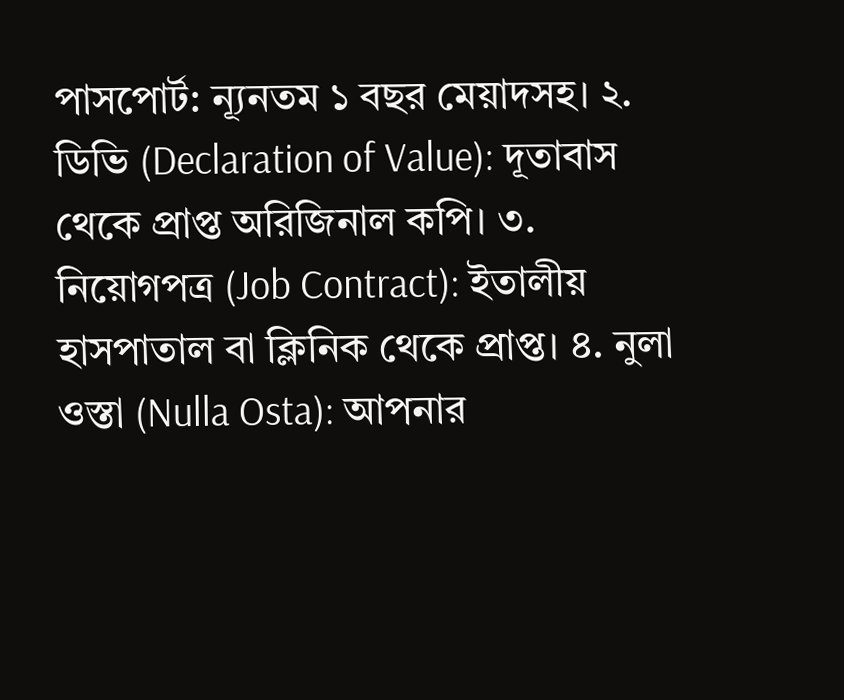পাসপোর্ট: ন্যূনতম ১ বছর মেয়াদসহ। ২. ডিভি (Declaration of Value): দূতাবাস থেকে প্রাপ্ত অরিজিনাল কপি। ৩. নিয়োগপত্র (Job Contract): ইতালীয় হাসপাতাল বা ক্লিনিক থেকে প্রাপ্ত। ৪. নুলা ওস্তা (Nulla Osta): আপনার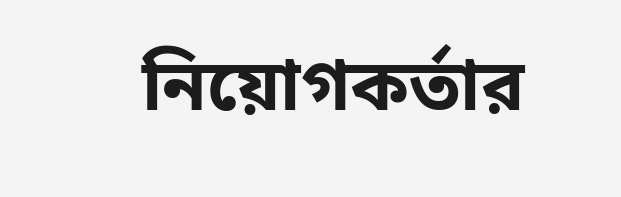নিয়োগকর্তার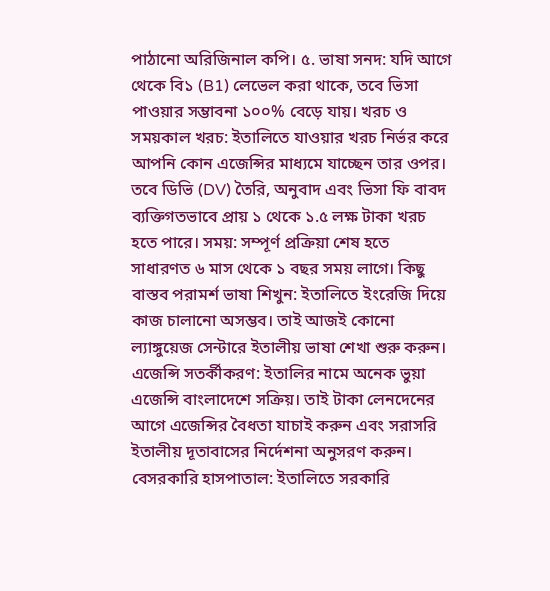পাঠানো অরিজিনাল কপি। ৫. ভাষা সনদ: যদি আগে থেকে বি১ (B1) লেভেল করা থাকে, তবে ভিসা পাওয়ার সম্ভাবনা ১০০% বেড়ে যায়। খরচ ও সময়কাল খরচ: ইতালিতে যাওয়ার খরচ নির্ভর করে আপনি কোন এজেন্সির মাধ্যমে যাচ্ছেন তার ওপর। তবে ডিভি (DV) তৈরি, অনুবাদ এবং ভিসা ফি বাবদ ব্যক্তিগতভাবে প্রায় ১ থেকে ১.৫ লক্ষ টাকা খরচ হতে পারে। সময়: সম্পূর্ণ প্রক্রিয়া শেষ হতে সাধারণত ৬ মাস থেকে ১ বছর সময় লাগে। কিছু বাস্তব পরামর্শ ভাষা শিখুন: ইতালিতে ইংরেজি দিয়ে কাজ চালানো অসম্ভব। তাই আজই কোনো ল্যাঙ্গুয়েজ সেন্টারে ইতালীয় ভাষা শেখা শুরু করুন। এজেন্সি সতর্কীকরণ: ইতালির নামে অনেক ভুয়া এজেন্সি বাংলাদেশে সক্রিয়। তাই টাকা লেনদেনের আগে এজেন্সির বৈধতা যাচাই করুন এবং সরাসরি ইতালীয় দূতাবাসের নির্দেশনা অনুসরণ করুন। বেসরকারি হাসপাতাল: ইতালিতে সরকারি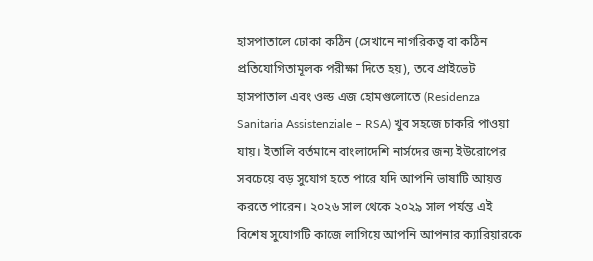হাসপাতালে ঢোকা কঠিন (সেখানে নাগরিকত্ব বা কঠিন প্রতিযোগিতামূলক পরীক্ষা দিতে হয়), তবে প্রাইভেট হাসপাতাল এবং ওল্ড এজ হোমগুলোতে (Residenza Sanitaria Assistenziale – RSA) খুব সহজে চাকরি পাওয়া যায়। ইতালি বর্তমানে বাংলাদেশি নার্সদের জন্য ইউরোপের সবচেয়ে বড় সুযোগ হতে পারে যদি আপনি ভাষাটি আয়ত্ত করতে পারেন। ২০২৬ সাল থেকে ২০২৯ সাল পর্যন্ত এই বিশেষ সুযোগটি কাজে লাগিয়ে আপনি আপনার ক্যারিয়ারকে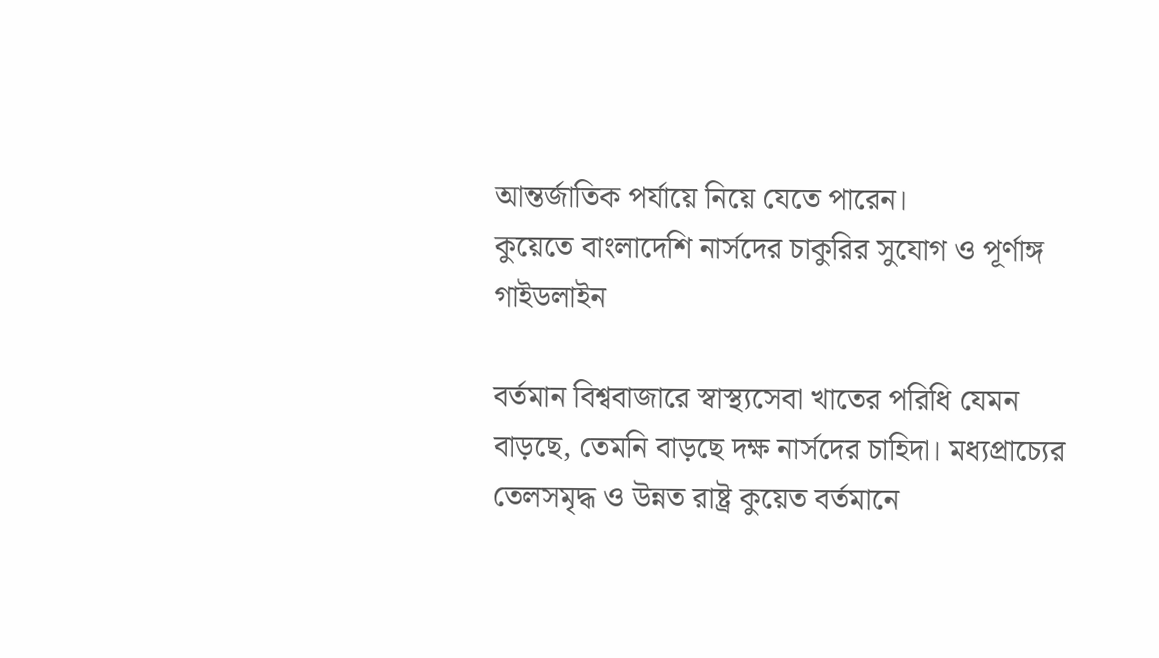আন্তর্জাতিক পর্যায়ে নিয়ে যেতে পারেন।
কুয়েতে বাংলাদেশি নার্সদের চাকুরির সুযোগ ও পূর্ণাঙ্গ গাইডলাইন

বর্তমান বিশ্ববাজারে স্বাস্থ্যসেবা খাতের পরিধি যেমন বাড়ছে, তেমনি বাড়ছে দক্ষ নার্সদের চাহিদা। মধ্যপ্রাচ্যের তেলসমৃদ্ধ ও উন্নত রাষ্ট্র কুয়েত বর্তমানে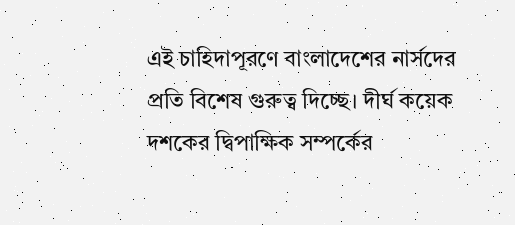এই চাহিদাপূরণে বাংলাদেশের নার্সদের প্রতি বিশেষ গুরুত্ব দিচ্ছে। দীর্ঘ কয়েক দশকের দ্বিপাক্ষিক সম্পর্কের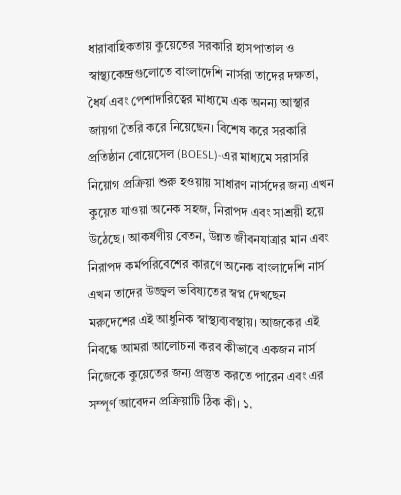ধারাবাহিকতায় কুয়েতের সরকারি হাসপাতাল ও স্বাস্থ্যকেন্দ্রগুলোতে বাংলাদেশি নার্সরা তাদের দক্ষতা, ধৈর্য এবং পেশাদারিত্বের মাধ্যমে এক অনন্য আস্থার জায়গা তৈরি করে নিয়েছেন। বিশেষ করে সরকারি প্রতিষ্ঠান বোয়েসেল (BOESL)-এর মাধ্যমে সরাসরি নিয়োগ প্রক্রিয়া শুরু হওয়ায় সাধারণ নার্সদের জন্য এখন কুয়েত যাওয়া অনেক সহজ, নিরাপদ এবং সাশ্রয়ী হয়ে উঠেছে। আকর্ষণীয় বেতন, উন্নত জীবনযাত্রার মান এবং নিরাপদ কর্মপরিবেশের কারণে অনেক বাংলাদেশি নার্স এখন তাদের উজ্জ্বল ভবিষ্যতের স্বপ্ন দেখছেন মরুদেশের এই আধুনিক স্বাস্থ্যব্যবস্থায়। আজকের এই নিবন্ধে আমরা আলোচনা করব কীভাবে একজন নার্স নিজেকে কুয়েতের জন্য প্রস্তুত করতে পারেন এবং এর সম্পূর্ণ আবেদন প্রক্রিয়াটি ঠিক কী। ১.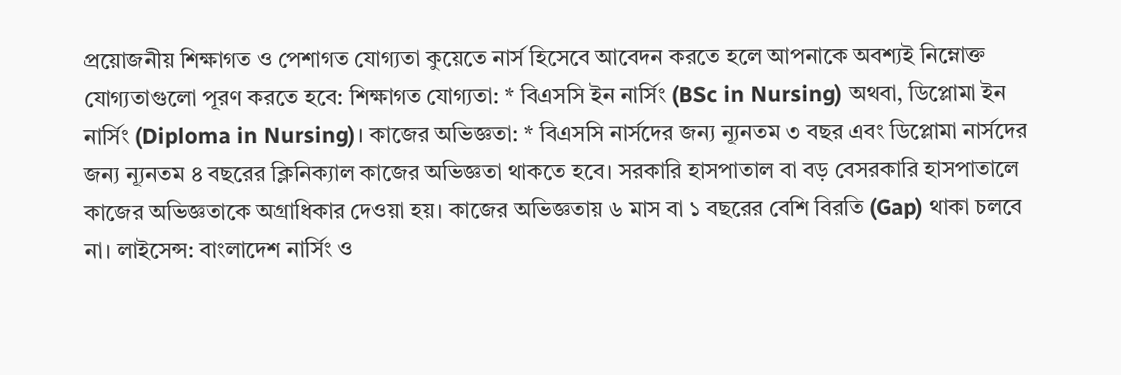প্রয়োজনীয় শিক্ষাগত ও পেশাগত যোগ্যতা কুয়েতে নার্স হিসেবে আবেদন করতে হলে আপনাকে অবশ্যই নিম্নোক্ত যোগ্যতাগুলো পূরণ করতে হবে: শিক্ষাগত যোগ্যতা: * বিএসসি ইন নার্সিং (BSc in Nursing) অথবা, ডিপ্লোমা ইন নার্সিং (Diploma in Nursing)। কাজের অভিজ্ঞতা: * বিএসসি নার্সদের জন্য ন্যূনতম ৩ বছর এবং ডিপ্লোমা নার্সদের জন্য ন্যূনতম ৪ বছরের ক্লিনিক্যাল কাজের অভিজ্ঞতা থাকতে হবে। সরকারি হাসপাতাল বা বড় বেসরকারি হাসপাতালে কাজের অভিজ্ঞতাকে অগ্রাধিকার দেওয়া হয়। কাজের অভিজ্ঞতায় ৬ মাস বা ১ বছরের বেশি বিরতি (Gap) থাকা চলবে না। লাইসেন্স: বাংলাদেশ নার্সিং ও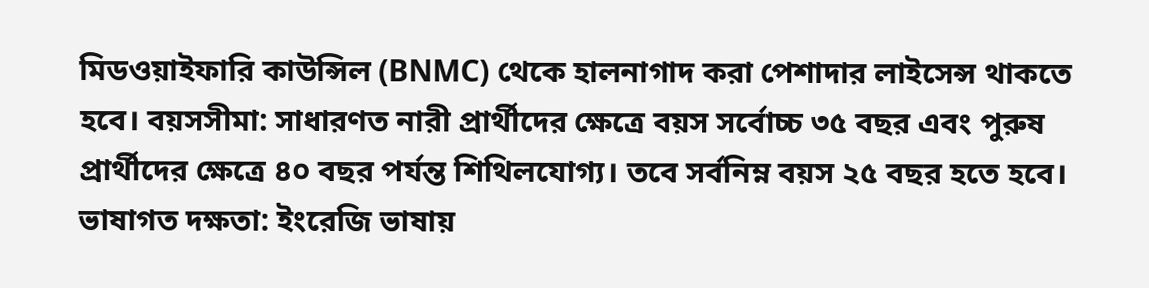মিডওয়াইফারি কাউন্সিল (BNMC) থেকে হালনাগাদ করা পেশাদার লাইসেন্স থাকতে হবে। বয়সসীমা: সাধারণত নারী প্রার্থীদের ক্ষেত্রে বয়স সর্বোচ্চ ৩৫ বছর এবং পুরুষ প্রার্থীদের ক্ষেত্রে ৪০ বছর পর্যন্ত শিথিলযোগ্য। তবে সর্বনিম্ন বয়স ২৫ বছর হতে হবে। ভাষাগত দক্ষতা: ইংরেজি ভাষায়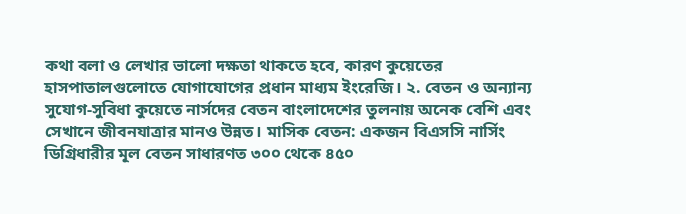কথা বলা ও লেখার ভালো দক্ষতা থাকতে হবে, কারণ কুয়েতের হাসপাতালগুলোতে যোগাযোগের প্রধান মাধ্যম ইংরেজি। ২. বেতন ও অন্যান্য সুযোগ-সুবিধা কুয়েতে নার্সদের বেতন বাংলাদেশের তুলনায় অনেক বেশি এবং সেখানে জীবনযাত্রার মানও উন্নত। মাসিক বেতন: একজন বিএসসি নার্সিং ডিগ্রিধারীর মূল বেতন সাধারণত ৩০০ থেকে ৪৫০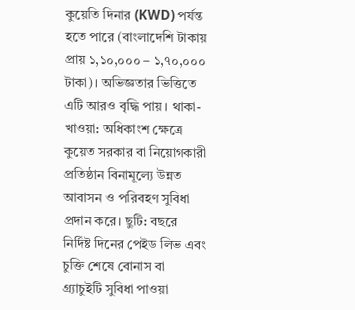কুয়েতি দিনার (KWD) পর্যন্ত হতে পারে (বাংলাদেশি টাকায় প্রায় ১,১০,০০০ – ১,৭০,০০০ টাকা)। অভিজ্ঞতার ভিত্তিতে এটি আরও বৃদ্ধি পায়। থাকা-খাওয়া: অধিকাংশ ক্ষেত্রে কুয়েত সরকার বা নিয়োগকারী প্রতিষ্ঠান বিনামূল্যে উন্নত আবাসন ও পরিবহণ সুবিধা প্রদান করে। ছুটি: বছরে নির্দিষ্ট দিনের পেইড লিভ এবং চুক্তি শেষে বোনাস বা গ্র্যাচুইটি সুবিধা পাওয়া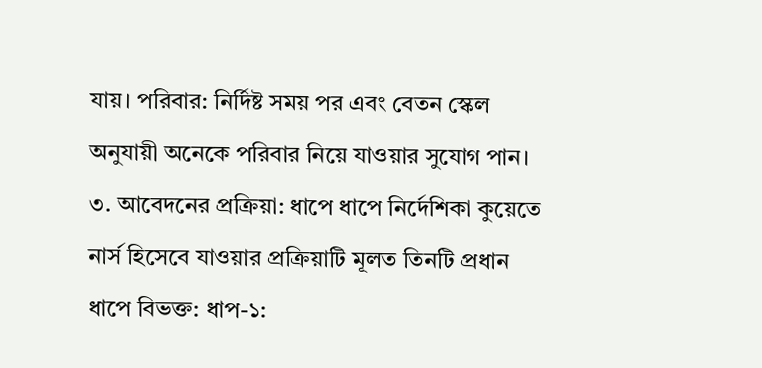যায়। পরিবার: নির্দিষ্ট সময় পর এবং বেতন স্কেল অনুযায়ী অনেকে পরিবার নিয়ে যাওয়ার সুযোগ পান। ৩. আবেদনের প্রক্রিয়া: ধাপে ধাপে নির্দেশিকা কুয়েতে নার্স হিসেবে যাওয়ার প্রক্রিয়াটি মূলত তিনটি প্রধান ধাপে বিভক্ত: ধাপ-১: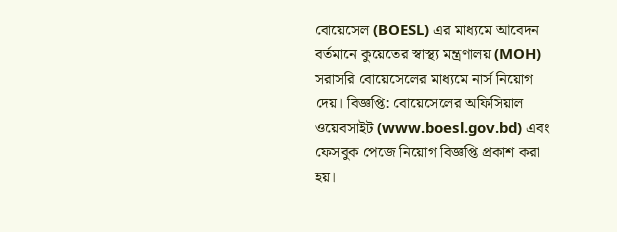বোয়েসেল (BOESL) এর মাধ্যমে আবেদন বর্তমানে কুয়েতের স্বাস্থ্য মন্ত্রণালয় (MOH) সরাসরি বোয়েসেলের মাধ্যমে নার্স নিয়োগ দেয়। বিজ্ঞপ্তি: বোয়েসেলের অফিসিয়াল ওয়েবসাইট (www.boesl.gov.bd) এবং ফেসবুক পেজে নিয়োগ বিজ্ঞপ্তি প্রকাশ করা হয়।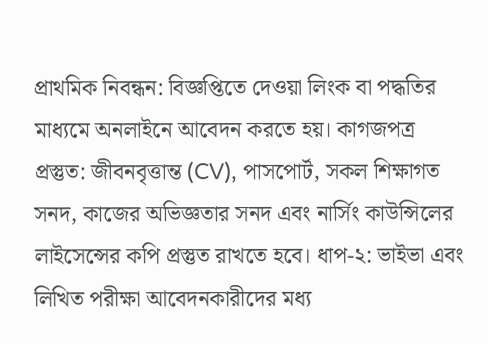প্রাথমিক নিবন্ধন: বিজ্ঞপ্তিতে দেওয়া লিংক বা পদ্ধতির মাধ্যমে অনলাইনে আবেদন করতে হয়। কাগজপত্র প্রস্তুত: জীবনবৃত্তান্ত (CV), পাসপোর্ট, সকল শিক্ষাগত সনদ, কাজের অভিজ্ঞতার সনদ এবং নার্সিং কাউন্সিলের লাইসেন্সের কপি প্রস্তুত রাখতে হবে। ধাপ-২: ভাইভা এবং লিখিত পরীক্ষা আবেদনকারীদের মধ্য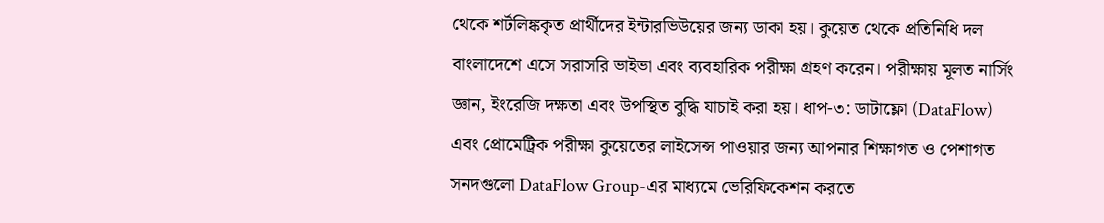থেকে শর্টলিঙ্ককৃত প্রার্থীদের ইন্টারভিউয়ের জন্য ডাকা হয়। কুয়েত থেকে প্রতিনিধি দল বাংলাদেশে এসে সরাসরি ভাইভা এবং ব্যবহারিক পরীক্ষা গ্রহণ করেন। পরীক্ষায় মূলত নার্সিং জ্ঞান, ইংরেজি দক্ষতা এবং উপস্থিত বুদ্ধি যাচাই করা হয়। ধাপ-৩: ডাটাফ্লো (DataFlow) এবং প্রোমেট্রিক পরীক্ষা কুয়েতের লাইসেন্স পাওয়ার জন্য আপনার শিক্ষাগত ও পেশাগত সনদগুলো DataFlow Group-এর মাধ্যমে ভেরিফিকেশন করতে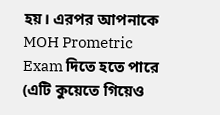হয়। এরপর আপনাকে MOH Prometric Exam দিতে হতে পারে (এটি কুয়েতে গিয়েও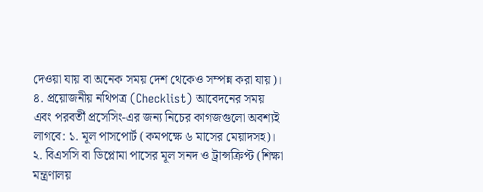দেওয়া যায় বা অনেক সময় দেশ থেকেও সম্পন্ন করা যায়)। ৪. প্রয়োজনীয় নথিপত্র (Checklist) আবেদনের সময় এবং পরবর্তী প্রসেসিং-এর জন্য নিচের কাগজগুলো অবশ্যই লাগবে: ১. মূল পাসপোর্ট (কমপক্ষে ৬ মাসের মেয়াদসহ)। ২. বিএসসি বা ডিপ্লোমা পাসের মূল সনদ ও ট্রান্সক্রিপ্ট (শিক্ষা মন্ত্রণালয়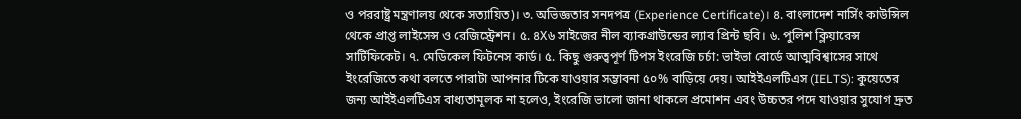ও পররাষ্ট্র মন্ত্রণালয় থেকে সত্যায়িত)। ৩. অভিজ্ঞতার সনদপত্র (Experience Certificate)। ৪. বাংলাদেশ নার্সিং কাউন্সিল থেকে প্রাপ্ত লাইসেন্স ও রেজিস্ট্রেশন। ৫. ৪X৬ সাইজের নীল ব্যাকগ্রাউন্ডের ল্যাব প্রিন্ট ছবি। ৬. পুলিশ ক্লিয়ারেন্স সার্টিফিকেট। ৭. মেডিকেল ফিটনেস কার্ড। ৫. কিছু গুরুত্বপূর্ণ টিপস ইংরেজি চর্চা: ভাইভা বোর্ডে আত্মবিশ্বাসের সাথে ইংরেজিতে কথা বলতে পারাটা আপনার টিকে যাওয়ার সম্ভাবনা ৫০% বাড়িয়ে দেয়। আইইএলটিএস (IELTS): কুয়েতের জন্য আইইএলটিএস বাধ্যতামূলক না হলেও, ইংরেজি ভালো জানা থাকলে প্রমোশন এবং উচ্চতর পদে যাওয়ার সুযোগ দ্রুত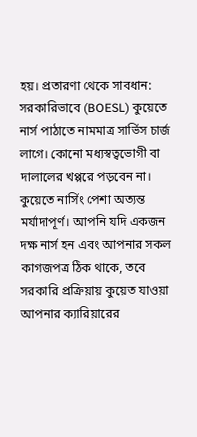হয়। প্রতারণা থেকে সাবধান: সরকারিভাবে (BOESL) কুয়েতে নার্স পাঠাতে নামমাত্র সার্ভিস চার্জ লাগে। কোনো মধ্যস্বত্বভোগী বা দালালের খপ্পরে পড়বেন না। কুয়েতে নার্সিং পেশা অত্যন্ত মর্যাদাপূর্ণ। আপনি যদি একজন দক্ষ নার্স হন এবং আপনার সকল কাগজপত্র ঠিক থাকে, তবে সরকারি প্রক্রিয়ায় কুয়েত যাওয়া আপনার ক্যারিয়ারের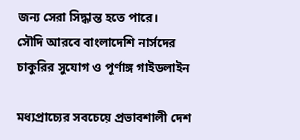জন্য সেরা সিদ্ধান্ত হতে পারে।
সৌদি আরবে বাংলাদেশি নার্সদের চাকুরির সুযোগ ও পূর্ণাঙ্গ গাইডলাইন

মধ্যপ্রাচ্যের সবচেয়ে প্রভাবশালী দেশ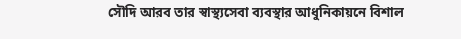সৌদি আরব তার স্বাস্থ্যসেবা ব্যবস্থার আধুনিকায়নে বিশাল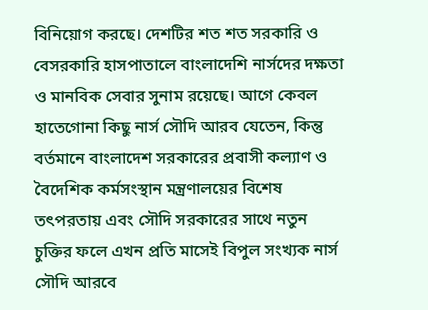বিনিয়োগ করছে। দেশটির শত শত সরকারি ও বেসরকারি হাসপাতালে বাংলাদেশি নার্সদের দক্ষতা ও মানবিক সেবার সুনাম রয়েছে। আগে কেবল হাতেগোনা কিছু নার্স সৌদি আরব যেতেন, কিন্তু বর্তমানে বাংলাদেশ সরকারের প্রবাসী কল্যাণ ও বৈদেশিক কর্মসংস্থান মন্ত্রণালয়ের বিশেষ তৎপরতায় এবং সৌদি সরকারের সাথে নতুন চুক্তির ফলে এখন প্রতি মাসেই বিপুল সংখ্যক নার্স সৌদি আরবে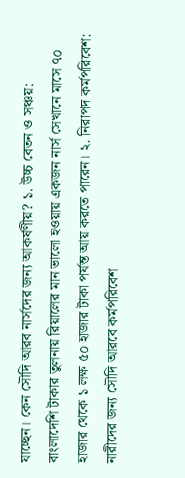যাচ্ছেন। কেন সৌদি আরব নার্সদের জন্য আকর্ষণীয়? ১. উচ্চ বেতন ও সঞ্চয়: বাংলাদেশি টাকার তুলনায় রিয়ালের মান ভালো হওয়ায় একজন নার্স সেখানে মাসে ৭০ হাজার থেকে ১ লক্ষ ৫০ হাজার টাকা পর্যন্ত আয় করতে পারেন। ২. নিরাপদ কর্মপরিবেশ: নারীদের জন্য সৌদি আরবে কর্মপরিবেশ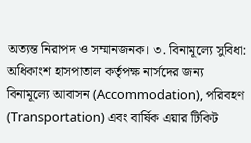অত্যন্ত নিরাপদ ও সম্মানজনক। ৩. বিনামূল্যে সুবিধা: অধিকাংশ হাসপাতাল কর্তৃপক্ষ নার্সদের জন্য বিনামূল্যে আবাসন (Accommodation), পরিবহণ (Transportation) এবং বার্ষিক এয়ার টিকিট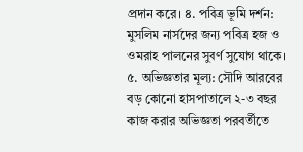প্রদান করে। ৪. পবিত্র ভূমি দর্শন: মুসলিম নার্সদের জন্য পবিত্র হজ ও ওমরাহ পালনের সুবর্ণ সুযোগ থাকে। ৫. অভিজ্ঞতার মূল্য: সৌদি আরবের বড় কোনো হাসপাতালে ২-৩ বছর কাজ করার অভিজ্ঞতা পরবর্তীতে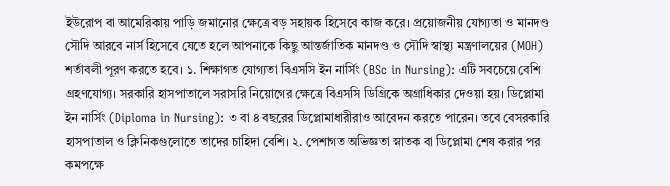ইউরোপ বা আমেরিকায় পাড়ি জমানোর ক্ষেত্রে বড় সহায়ক হিসেবে কাজ করে। প্রয়োজনীয় যোগ্যতা ও মানদণ্ড সৌদি আরবে নার্স হিসেবে যেতে হলে আপনাকে কিছু আন্তর্জাতিক মানদণ্ড ও সৌদি স্বাস্থ্য মন্ত্রণালয়ের (MOH) শর্তাবলী পূরণ করতে হবে। ১. শিক্ষাগত যোগ্যতা বিএসসি ইন নার্সিং (BSc in Nursing): এটি সবচেয়ে বেশি গ্রহণযোগ্য। সরকারি হাসপাতালে সরাসরি নিয়োগের ক্ষেত্রে বিএসসি ডিগ্রিকে অগ্রাধিকার দেওয়া হয়। ডিপ্লোমা ইন নার্সিং (Diploma in Nursing): ৩ বা ৪ বছরের ডিপ্লোমাধারীরাও আবেদন করতে পারেন। তবে বেসরকারি হাসপাতাল ও ক্লিনিকগুলোতে তাদের চাহিদা বেশি। ২. পেশাগত অভিজ্ঞতা স্নাতক বা ডিপ্লোমা শেষ করার পর কমপক্ষে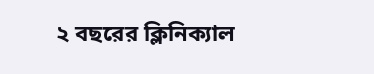২ বছরের ক্লিনিক্যাল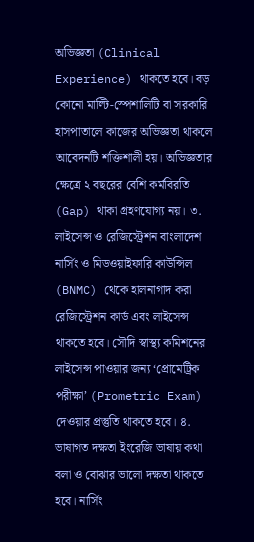অভিজ্ঞতা (Clinical Experience) থাকতে হবে। বড় কোনো মাল্টি-স্পেশালিটি বা সরকারি হাসপাতালে কাজের অভিজ্ঞতা থাকলে আবেদনটি শক্তিশালী হয়। অভিজ্ঞতার ক্ষেত্রে ২ বছরের বেশি কর্মবিরতি (Gap) থাকা গ্রহণযোগ্য নয়। ৩. লাইসেন্স ও রেজিস্ট্রেশন বাংলাদেশ নার্সিং ও মিডওয়াইফারি কাউন্সিল (BNMC) থেকে হালনাগাদ করা রেজিস্ট্রেশন কার্ড এবং লাইসেন্স থাকতে হবে। সৌদি স্বাস্থ্য কমিশনের লাইসেন্স পাওয়ার জন্য ‘প্রোমেট্রিক পরীক্ষা’ (Prometric Exam) দেওয়ার প্রস্তুতি থাকতে হবে। ৪. ভাষাগত দক্ষতা ইংরেজি ভাষায় কথা বলা ও বোঝার ভালো দক্ষতা থাকতে হবে। নার্সিং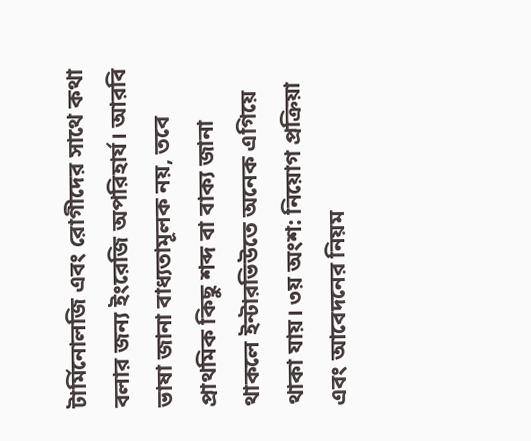টার্মিনোলজি এবং রোগীদের সাথে কথা বলার জন্য ইংরেজি অপরিহার্য। আরবি ভাষা জানা বাধ্যতামূলক নয়, তবে প্রাথমিক কিছু শব্দ বা বাক্য জানা থাকলে ইন্টারভিউতে অনেক এগিয়ে থাকা যায়। ৩য় অংশ: নিয়োগ প্রক্রিয়া এবং আবেদনের নিয়ম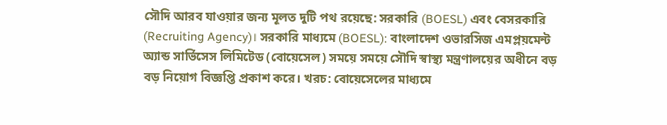সৌদি আরব যাওয়ার জন্য মূলত দুটি পথ রয়েছে: সরকারি (BOESL) এবং বেসরকারি (Recruiting Agency)। সরকারি মাধ্যমে (BOESL): বাংলাদেশ ওভারসিজ এমপ্লয়মেন্ট অ্যান্ড সার্ভিসেস লিমিটেড (বোয়েসেল) সময়ে সময়ে সৌদি স্বাস্থ্য মন্ত্রণালয়ের অধীনে বড় বড় নিয়োগ বিজ্ঞপ্তি প্রকাশ করে। খরচ: বোয়েসেলের মাধ্যমে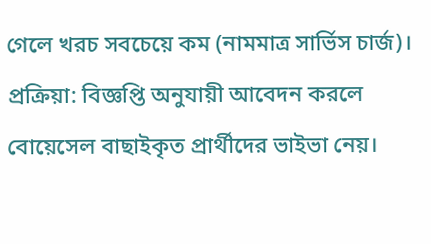গেলে খরচ সবচেয়ে কম (নামমাত্র সার্ভিস চার্জ)। প্রক্রিয়া: বিজ্ঞপ্তি অনুযায়ী আবেদন করলে বোয়েসেল বাছাইকৃত প্রার্থীদের ভাইভা নেয়।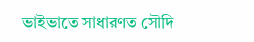ভাইভাতে সাধারণত সৌদি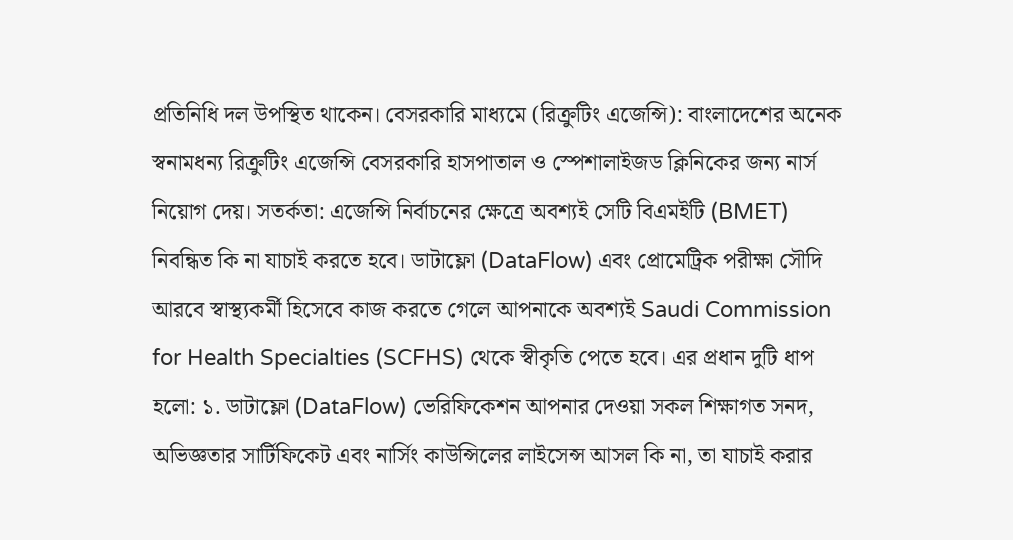প্রতিনিধি দল উপস্থিত থাকেন। বেসরকারি মাধ্যমে (রিক্রুটিং এজেন্সি): বাংলাদেশের অনেক স্বনামধন্য রিক্রুটিং এজেন্সি বেসরকারি হাসপাতাল ও স্পেশালাইজড ক্লিনিকের জন্য নার্স নিয়োগ দেয়। সতর্কতা: এজেন্সি নির্বাচনের ক্ষেত্রে অবশ্যই সেটি বিএমইটি (BMET) নিবন্ধিত কি না যাচাই করতে হবে। ডাটাফ্লো (DataFlow) এবং প্রোমেট্রিক পরীক্ষা সৌদি আরবে স্বাস্থ্যকর্মী হিসেবে কাজ করতে গেলে আপনাকে অবশ্যই Saudi Commission for Health Specialties (SCFHS) থেকে স্বীকৃতি পেতে হবে। এর প্রধান দুটি ধাপ হলো: ১. ডাটাফ্লো (DataFlow) ভেরিফিকেশন আপনার দেওয়া সকল শিক্ষাগত সনদ, অভিজ্ঞতার সার্টিফিকেট এবং নার্সিং কাউন্সিলের লাইসেন্স আসল কি না, তা যাচাই করার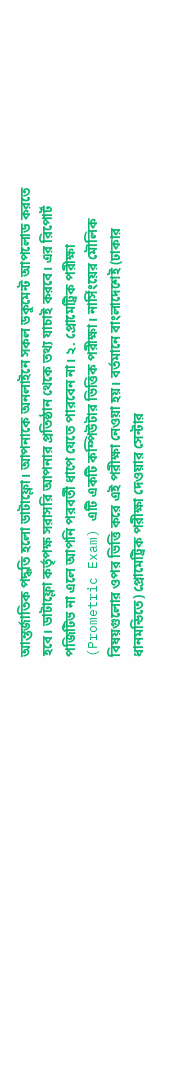আন্তর্জাতিক পদ্ধতি হলো ডাটাফ্লো। আপনাকে অনলাইনে সকল ডকুমেন্ট আপলোড করতে হবে। ডাটাফ্লো কর্তৃপক্ষ সরাসরি আপনার প্রতিষ্ঠান থেকে তথ্য যাচাই করবে। এর রিপোর্ট পজিটিভ না এলে আপনি পরবর্তী ধাপে যেতে পারবেন না। ২. প্রোমেট্রিক পরীক্ষা (Prometric Exam) এটি একটি কম্পিউটার ভিত্তিক পরীক্ষা। নার্সিংয়ের মৌলিক বিষয়গুলোর ওপর ভিত্তি করে এই পরীক্ষা নেওয়া হয়। বর্তমানে বাংলাদেশেই (ঢাকার ধানমন্ডিতে) প্রোমেট্রিক পরীক্ষা দেওয়ার সেন্টার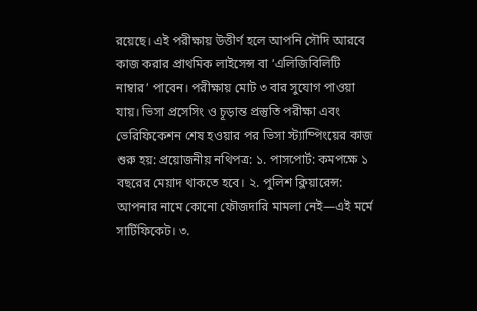রয়েছে। এই পরীক্ষায় উত্তীর্ণ হলে আপনি সৌদি আরবে কাজ করার প্রাথমিক লাইসেন্স বা ‘এলিজিবিলিটি নাম্বার’ পাবেন। পরীক্ষায় মোট ৩ বার সুযোগ পাওয়া যায়। ভিসা প্রসেসিং ও চূড়ান্ত প্রস্তুতি পরীক্ষা এবং ভেরিফিকেশন শেষ হওয়ার পর ভিসা স্ট্যাম্পিংয়ের কাজ শুরু হয়: প্রয়োজনীয় নথিপত্র: ১. পাসপোর্ট: কমপক্ষে ১ বছরের মেয়াদ থাকতে হবে। ২. পুলিশ ক্লিয়ারেন্স: আপনার নামে কোনো ফৌজদারি মামলা নেই—এই মর্মে সার্টিফিকেট। ৩.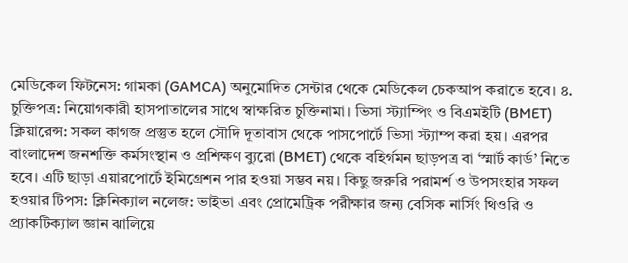মেডিকেল ফিটনেস: গামকা (GAMCA) অনুমোদিত সেন্টার থেকে মেডিকেল চেকআপ করাতে হবে। ৪. চুক্তিপত্র: নিয়োগকারী হাসপাতালের সাথে স্বাক্ষরিত চুক্তিনামা। ভিসা স্ট্যাম্পিং ও বিএমইটি (BMET) ক্লিয়ারেন্স: সকল কাগজ প্রস্তুত হলে সৌদি দূতাবাস থেকে পাসপোর্টে ভিসা স্ট্যাম্প করা হয়। এরপর বাংলাদেশ জনশক্তি কর্মসংস্থান ও প্রশিক্ষণ ব্যুরো (BMET) থেকে বহির্গমন ছাড়পত্র বা ‘স্মার্ট কার্ড’ নিতে হবে। এটি ছাড়া এয়ারপোর্টে ইমিগ্রেশন পার হওয়া সম্ভব নয়। কিছু জরুরি পরামর্শ ও উপসংহার সফল হওয়ার টিপস: ক্লিনিক্যাল নলেজ: ভাইভা এবং প্রোমেট্রিক পরীক্ষার জন্য বেসিক নার্সিং থিওরি ও প্র্যাকটিক্যাল জ্ঞান ঝালিয়ে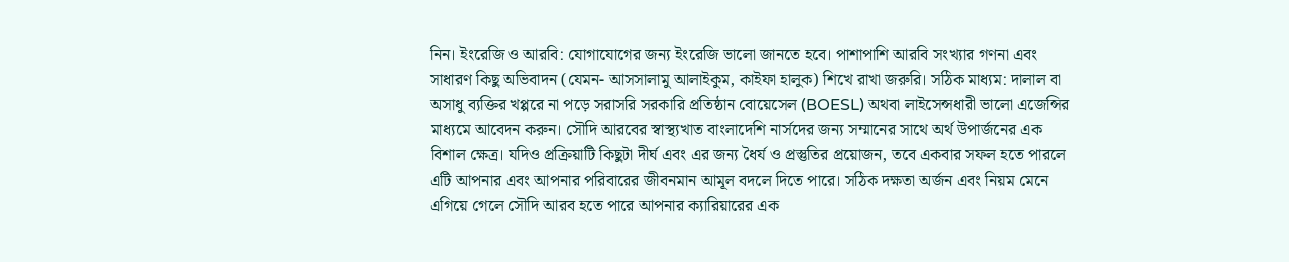নিন। ইংরেজি ও আরবি: যোগাযোগের জন্য ইংরেজি ভালো জানতে হবে। পাশাপাশি আরবি সংখ্যার গণনা এবং সাধারণ কিছু অভিবাদন (যেমন- আসসালামু আলাইকুম, কাইফা হালুক) শিখে রাখা জরুরি। সঠিক মাধ্যম: দালাল বা অসাধু ব্যক্তির খপ্পরে না পড়ে সরাসরি সরকারি প্রতিষ্ঠান বোয়েসেল (BOESL) অথবা লাইসেন্সধারী ভালো এজেন্সির মাধ্যমে আবেদন করুন। সৌদি আরবের স্বাস্থ্যখাত বাংলাদেশি নার্সদের জন্য সম্মানের সাথে অর্থ উপার্জনের এক বিশাল ক্ষেত্র। যদিও প্রক্রিয়াটি কিছুটা দীর্ঘ এবং এর জন্য ধৈর্য ও প্রস্তুতির প্রয়োজন, তবে একবার সফল হতে পারলে এটি আপনার এবং আপনার পরিবারের জীবনমান আমূল বদলে দিতে পারে। সঠিক দক্ষতা অর্জন এবং নিয়ম মেনে এগিয়ে গেলে সৌদি আরব হতে পারে আপনার ক্যারিয়ারের এক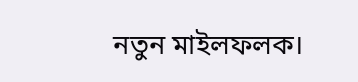নতুন মাইলফলক।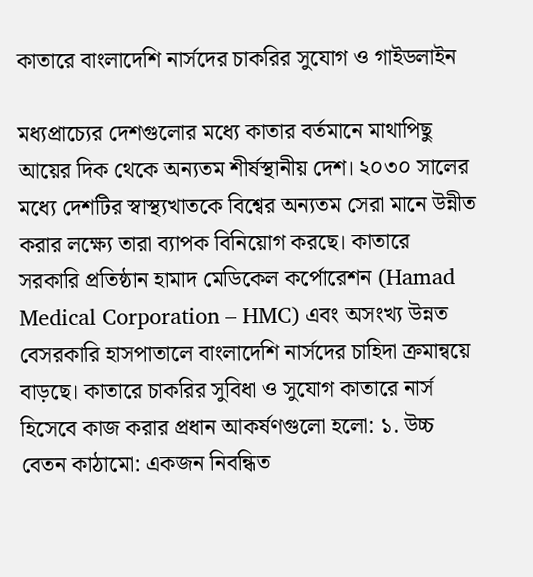কাতারে বাংলাদেশি নার্সদের চাকরির সুযোগ ও গাইডলাইন

মধ্যপ্রাচ্যের দেশগুলোর মধ্যে কাতার বর্তমানে মাথাপিছু আয়ের দিক থেকে অন্যতম শীর্ষস্থানীয় দেশ। ২০৩০ সালের মধ্যে দেশটির স্বাস্থ্যখাতকে বিশ্বের অন্যতম সেরা মানে উন্নীত করার লক্ষ্যে তারা ব্যাপক বিনিয়োগ করছে। কাতারে সরকারি প্রতিষ্ঠান হামাদ মেডিকেল কর্পোরেশন (Hamad Medical Corporation – HMC) এবং অসংখ্য উন্নত বেসরকারি হাসপাতালে বাংলাদেশি নার্সদের চাহিদা ক্রমান্বয়ে বাড়ছে। কাতারে চাকরির সুবিধা ও সুযোগ কাতারে নার্স হিসেবে কাজ করার প্রধান আকর্ষণগুলো হলো: ১. উচ্চ বেতন কাঠামো: একজন নিবন্ধিত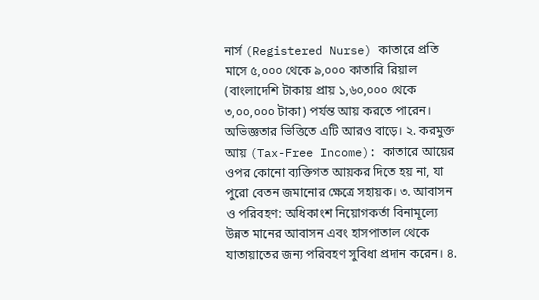নার্স (Registered Nurse) কাতারে প্রতি মাসে ৫,০০০ থেকে ৯,০০০ কাতারি রিয়াল (বাংলাদেশি টাকায় প্রায় ১,৬০,০০০ থেকে ৩,০০,০০০ টাকা) পর্যন্ত আয় করতে পারেন। অভিজ্ঞতার ভিত্তিতে এটি আরও বাড়ে। ২. করমুক্ত আয় (Tax-Free Income): কাতারে আয়ের ওপর কোনো ব্যক্তিগত আয়কর দিতে হয় না, যা পুরো বেতন জমানোর ক্ষেত্রে সহায়ক। ৩. আবাসন ও পরিবহণ: অধিকাংশ নিয়োগকর্তা বিনামূল্যে উন্নত মানের আবাসন এবং হাসপাতাল থেকে যাতায়াতের জন্য পরিবহণ সুবিধা প্রদান করেন। ৪.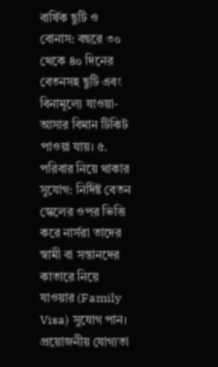বার্ষিক ছুটি ও বোনাস: বছরে ৩০ থেকে ৪০ দিনের বেতনসহ ছুটি এবং বিনামূল্যে যাওয়া-আসার বিমান টিকিট পাওয়া যায়। ৫. পরিবার নিয়ে থাকার সুযোগ: নির্দিষ্ট বেতন স্কেলের ওপর ভিত্তি করে নার্সরা তাদের স্বামী বা সন্তানদের কাতারে নিয়ে যাওয়ার (Family Visa) সুযোগ পান। প্রয়োজনীয় যোগ্যতা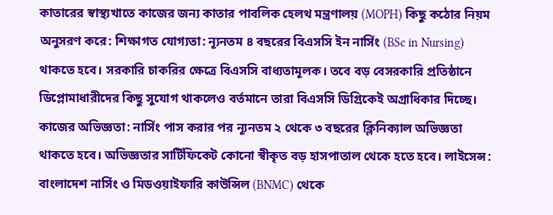কাতারের স্বাস্থ্যখাতে কাজের জন্য কাতার পাবলিক হেলথ মন্ত্রণালয় (MOPH) কিছু কঠোর নিয়ম অনুসরণ করে: শিক্ষাগত যোগ্যতা: ন্যূনতম ৪ বছরের বিএসসি ইন নার্সিং (BSc in Nursing) থাকতে হবে। সরকারি চাকরির ক্ষেত্রে বিএসসি বাধ্যতামূলক। তবে বড় বেসরকারি প্রতিষ্ঠানে ডিপ্লোমাধারীদের কিছু সুযোগ থাকলেও বর্তমানে তারা বিএসসি ডিগ্রিকেই অগ্রাধিকার দিচ্ছে। কাজের অভিজ্ঞতা: নার্সিং পাস করার পর ন্যূনতম ২ থেকে ৩ বছরের ক্লিনিক্যাল অভিজ্ঞতা থাকতে হবে। অভিজ্ঞতার সার্টিফিকেট কোনো স্বীকৃত বড় হাসপাতাল থেকে হতে হবে। লাইসেন্স: বাংলাদেশ নার্সিং ও মিডওয়াইফারি কাউন্সিল (BNMC) থেকে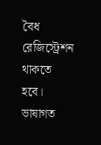বৈধ রেজিস্ট্রেশন থাকতে হবে। ভাষাগত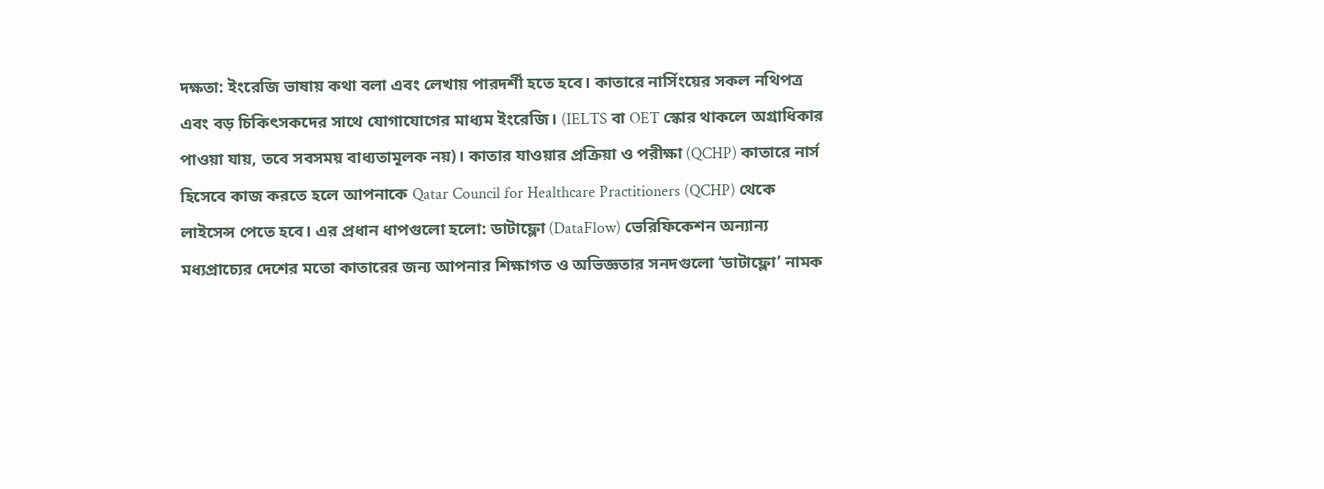দক্ষতা: ইংরেজি ভাষায় কথা বলা এবং লেখায় পারদর্শী হতে হবে। কাতারে নার্সিংয়ের সকল নথিপত্র এবং বড় চিকিৎসকদের সাথে যোগাযোগের মাধ্যম ইংরেজি। (IELTS বা OET স্কোর থাকলে অগ্রাধিকার পাওয়া যায়, তবে সবসময় বাধ্যতামূলক নয়)। কাতার যাওয়ার প্রক্রিয়া ও পরীক্ষা (QCHP) কাতারে নার্স হিসেবে কাজ করতে হলে আপনাকে Qatar Council for Healthcare Practitioners (QCHP) থেকে লাইসেন্স পেতে হবে। এর প্রধান ধাপগুলো হলো: ডাটাফ্লো (DataFlow) ভেরিফিকেশন অন্যান্য মধ্যপ্রাচ্যের দেশের মতো কাতারের জন্য আপনার শিক্ষাগত ও অভিজ্ঞতার সনদগুলো ‘ডাটাফ্লো’ নামক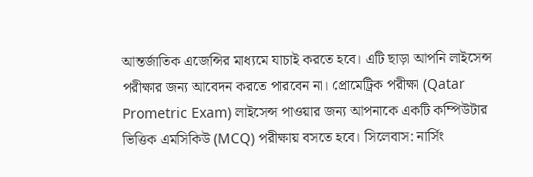আন্তর্জাতিক এজেন্সির মাধ্যমে যাচাই করতে হবে। এটি ছাড়া আপনি লাইসেন্স পরীক্ষার জন্য আবেদন করতে পারবেন না। প্রোমেট্রিক পরীক্ষা (Qatar Prometric Exam) লাইসেন্স পাওয়ার জন্য আপনাকে একটি কম্পিউটার ভিত্তিক এমসিকিউ (MCQ) পরীক্ষায় বসতে হবে। সিলেবাস: নার্সিং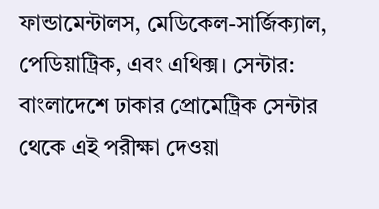ফান্ডামেন্টালস, মেডিকেল-সার্জিক্যাল, পেডিয়াট্রিক, এবং এথিক্স। সেন্টার: বাংলাদেশে ঢাকার প্রোমেট্রিক সেন্টার থেকে এই পরীক্ষা দেওয়া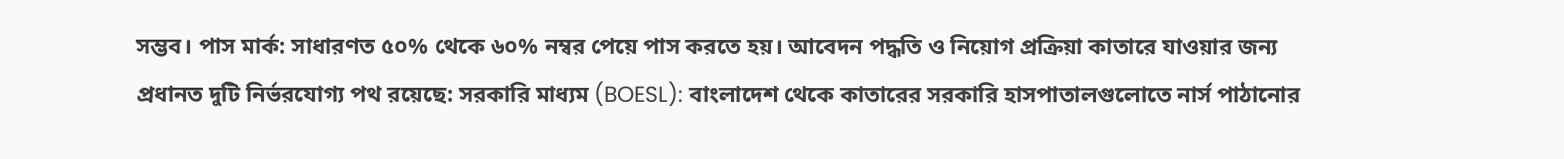সম্ভব। পাস মার্ক: সাধারণত ৫০% থেকে ৬০% নম্বর পেয়ে পাস করতে হয়। আবেদন পদ্ধতি ও নিয়োগ প্রক্রিয়া কাতারে যাওয়ার জন্য প্রধানত দুটি নির্ভরযোগ্য পথ রয়েছে: সরকারি মাধ্যম (BOESL): বাংলাদেশ থেকে কাতারের সরকারি হাসপাতালগুলোতে নার্স পাঠানোর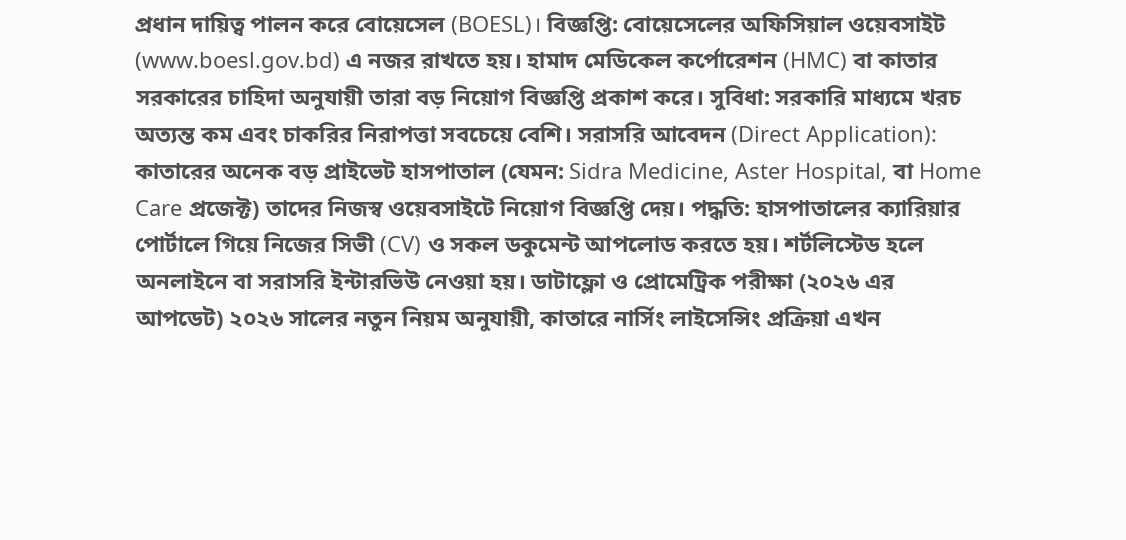প্রধান দায়িত্ব পালন করে বোয়েসেল (BOESL)। বিজ্ঞপ্তি: বোয়েসেলের অফিসিয়াল ওয়েবসাইট (www.boesl.gov.bd) এ নজর রাখতে হয়। হামাদ মেডিকেল কর্পোরেশন (HMC) বা কাতার সরকারের চাহিদা অনুযায়ী তারা বড় নিয়োগ বিজ্ঞপ্তি প্রকাশ করে। সুবিধা: সরকারি মাধ্যমে খরচ অত্যন্ত কম এবং চাকরির নিরাপত্তা সবচেয়ে বেশি। সরাসরি আবেদন (Direct Application): কাতারের অনেক বড় প্রাইভেট হাসপাতাল (যেমন: Sidra Medicine, Aster Hospital, বা Home Care প্রজেক্ট) তাদের নিজস্ব ওয়েবসাইটে নিয়োগ বিজ্ঞপ্তি দেয়। পদ্ধতি: হাসপাতালের ক্যারিয়ার পোর্টালে গিয়ে নিজের সিভী (CV) ও সকল ডকুমেন্ট আপলোড করতে হয়। শর্টলিস্টেড হলে অনলাইনে বা সরাসরি ইন্টারভিউ নেওয়া হয়। ডাটাফ্লো ও প্রোমেট্রিক পরীক্ষা (২০২৬ এর আপডেট) ২০২৬ সালের নতুন নিয়ম অনুযায়ী, কাতারে নার্সিং লাইসেন্সিং প্রক্রিয়া এখন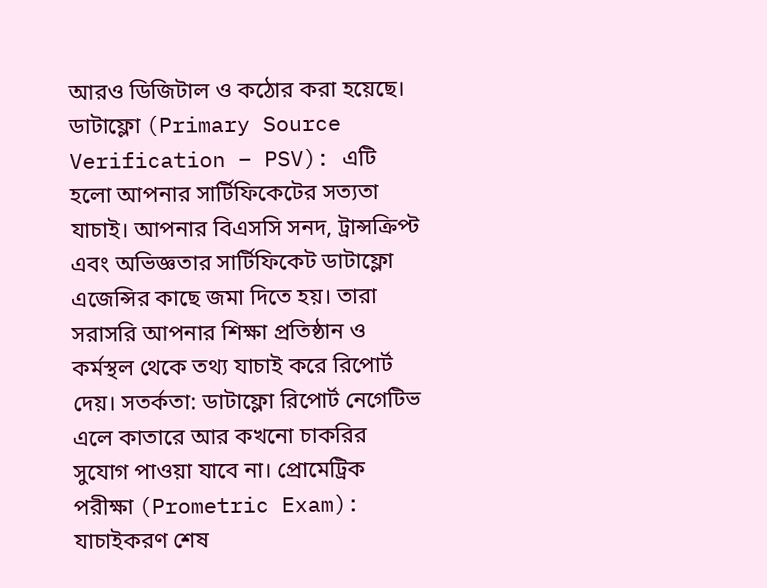আরও ডিজিটাল ও কঠোর করা হয়েছে। ডাটাফ্লো (Primary Source Verification – PSV): এটি হলো আপনার সার্টিফিকেটের সত্যতা যাচাই। আপনার বিএসসি সনদ, ট্রান্সক্রিপ্ট এবং অভিজ্ঞতার সার্টিফিকেট ডাটাফ্লো এজেন্সির কাছে জমা দিতে হয়। তারা সরাসরি আপনার শিক্ষা প্রতিষ্ঠান ও কর্মস্থল থেকে তথ্য যাচাই করে রিপোর্ট দেয়। সতর্কতা: ডাটাফ্লো রিপোর্ট নেগেটিভ এলে কাতারে আর কখনো চাকরির সুযোগ পাওয়া যাবে না। প্রোমেট্রিক পরীক্ষা (Prometric Exam): যাচাইকরণ শেষ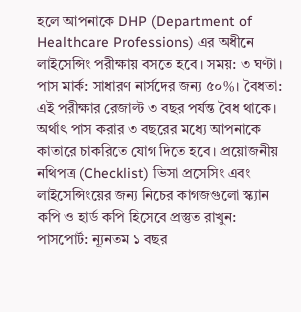হলে আপনাকে DHP (Department of Healthcare Professions) এর অধীনে লাইসেন্সিং পরীক্ষায় বসতে হবে। সময়: ৩ ঘণ্টা। পাস মার্ক: সাধারণ নার্সদের জন্য ৫০%। বৈধতা: এই পরীক্ষার রেজাল্ট ৩ বছর পর্যন্ত বৈধ থাকে। অর্থাৎ পাস করার ৩ বছরের মধ্যে আপনাকে কাতারে চাকরিতে যোগ দিতে হবে। প্রয়োজনীয় নথিপত্র (Checklist) ভিসা প্রসেসিং এবং লাইসেন্সিংয়ের জন্য নিচের কাগজগুলো স্ক্যান কপি ও হার্ড কপি হিসেবে প্রস্তুত রাখুন: পাসপোর্ট: ন্যূনতম ১ বছর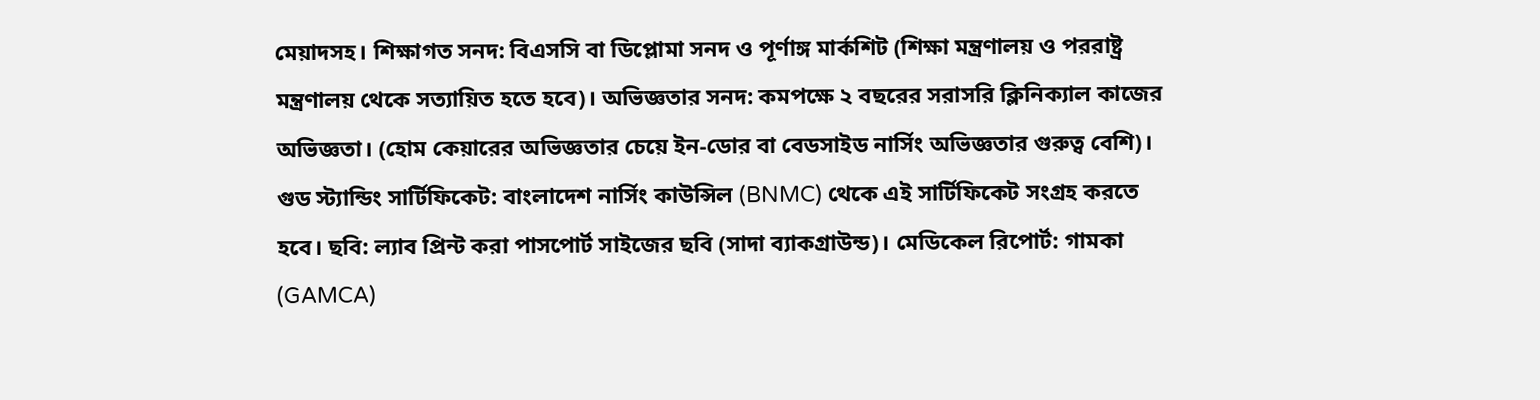মেয়াদসহ। শিক্ষাগত সনদ: বিএসসি বা ডিপ্লোমা সনদ ও পূর্ণাঙ্গ মার্কশিট (শিক্ষা মন্ত্রণালয় ও পররাষ্ট্র মন্ত্রণালয় থেকে সত্যায়িত হতে হবে)। অভিজ্ঞতার সনদ: কমপক্ষে ২ বছরের সরাসরি ক্লিনিক্যাল কাজের অভিজ্ঞতা। (হোম কেয়ারের অভিজ্ঞতার চেয়ে ইন-ডোর বা বেডসাইড নার্সিং অভিজ্ঞতার গুরুত্ব বেশি)। গুড স্ট্যান্ডিং সার্টিফিকেট: বাংলাদেশ নার্সিং কাউন্সিল (BNMC) থেকে এই সার্টিফিকেট সংগ্রহ করতে হবে। ছবি: ল্যাব প্রিন্ট করা পাসপোর্ট সাইজের ছবি (সাদা ব্যাকগ্রাউন্ড)। মেডিকেল রিপোর্ট: গামকা (GAMCA)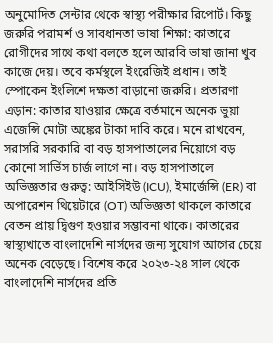অনুমোদিত সেন্টার থেকে স্বাস্থ্য পরীক্ষার রিপোর্ট। কিছু জরুরি পরামর্শ ও সাবধানতা ভাষা শিক্ষা: কাতারে রোগীদের সাথে কথা বলতে হলে আরবি ভাষা জানা খুব কাজে দেয়। তবে কর্মস্থলে ইংরেজিই প্রধান। তাই স্পোকেন ইংলিশে দক্ষতা বাড়ানো জরুরি। প্রতারণা এড়ান: কাতার যাওয়ার ক্ষেত্রে বর্তমানে অনেক ভুয়া এজেন্সি মোটা অঙ্কের টাকা দাবি করে। মনে রাখবেন, সরাসরি সরকারি বা বড় হাসপাতালের নিয়োগে বড় কোনো সার্ভিস চার্জ লাগে না। বড় হাসপাতালে অভিজ্ঞতার গুরুত্ব: আইসিইউ (ICU), ইমার্জেন্সি (ER) বা অপারেশন থিয়েটারে (OT) অভিজ্ঞতা থাকলে কাতারে বেতন প্রায় দ্বিগুণ হওয়ার সম্ভাবনা থাকে। কাতারের স্বাস্থ্যখাতে বাংলাদেশি নার্সদের জন্য সুযোগ আগের চেয়ে অনেক বেড়েছে। বিশেষ করে ২০২৩-২৪ সাল থেকে বাংলাদেশি নার্সদের প্রতি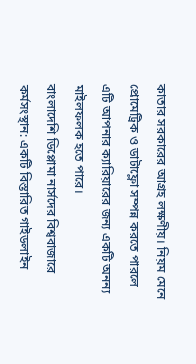কাতার সরকারের আগ্রহ লক্ষণীয়। নিয়ম মেনে প্রোমেট্রিক ও ডাটাফ্লো সম্পন্ন করতে পারলে এটি আপনার ক্যারিয়ারের জন্য একটি অনন্য মাইলফলক হতে পারে।
বাংলাদেশি ডিপ্লোমা নার্সদের বিশ্ববাজারে কর্মসংস্থান: একটি বিস্তারিত গাইডলাইন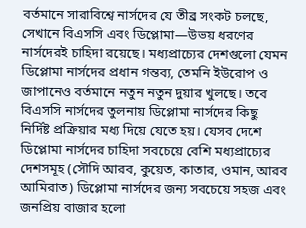বর্তমানে সারাবিশ্বে নার্সদের যে তীব্র সংকট চলছে, সেখানে বিএসসি এবং ডিপ্লোমা—উভয় ধরণের নার্সদেরই চাহিদা রয়েছে। মধ্যপ্রাচ্যের দেশগুলো যেমন ডিপ্লোমা নার্সদের প্রধান গন্তব্য, তেমনি ইউরোপ ও জাপানেও বর্তমানে নতুন নতুন দুয়ার খুলছে। তবে বিএসসি নার্সদের তুলনায় ডিপ্লোমা নার্সদের কিছু নির্দিষ্ট প্রক্রিয়ার মধ্য দিয়ে যেতে হয়। যেসব দেশে ডিপ্লোমা নার্সদের চাহিদা সবচেয়ে বেশি মধ্যপ্রাচ্যের দেশসমূহ (সৌদি আরব, কুয়েত, কাতার, ওমান, আরব আমিরাত) ডিপ্লোমা নার্সদের জন্য সবচেয়ে সহজ এবং জনপ্রিয় বাজার হলো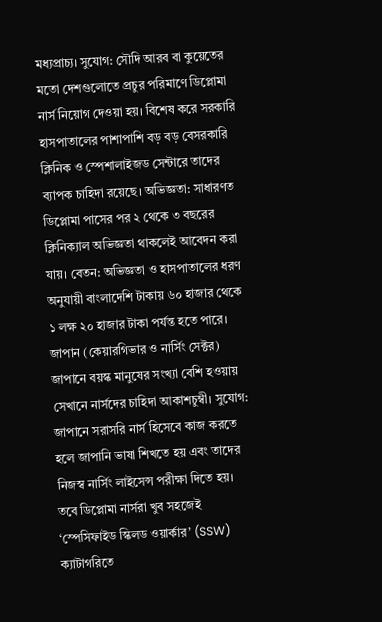মধ্যপ্রাচ্য। সুযোগ: সৌদি আরব বা কুয়েতের মতো দেশগুলোতে প্রচুর পরিমাণে ডিপ্লোমা নার্স নিয়োগ দেওয়া হয়। বিশেষ করে সরকারি হাসপাতালের পাশাপাশি বড় বড় বেসরকারি ক্লিনিক ও স্পেশালাইজড সেন্টারে তাদের ব্যাপক চাহিদা রয়েছে। অভিজ্ঞতা: সাধারণত ডিপ্লোমা পাসের পর ২ থেকে ৩ বছরের ক্লিনিক্যাল অভিজ্ঞতা থাকলেই আবেদন করা যায়। বেতন: অভিজ্ঞতা ও হাসপাতালের ধরণ অনুযায়ী বাংলাদেশি টাকায় ৬০ হাজার থেকে ১ লক্ষ ২০ হাজার টাকা পর্যন্ত হতে পারে। জাপান (কেয়ারগিভার ও নার্সিং সেক্টর) জাপানে বয়স্ক মানুষের সংখ্যা বেশি হওয়ায় সেখানে নার্সদের চাহিদা আকাশচুম্বী। সুযোগ: জাপানে সরাসরি নার্স হিসেবে কাজ করতে হলে জাপানি ভাষা শিখতে হয় এবং তাদের নিজস্ব নার্সিং লাইসেন্স পরীক্ষা দিতে হয়। তবে ডিপ্লোমা নার্সরা খুব সহজেই ‘স্পেসিফাইড স্কিলড ওয়ার্কার’ (SSW) ক্যাটাগরিতে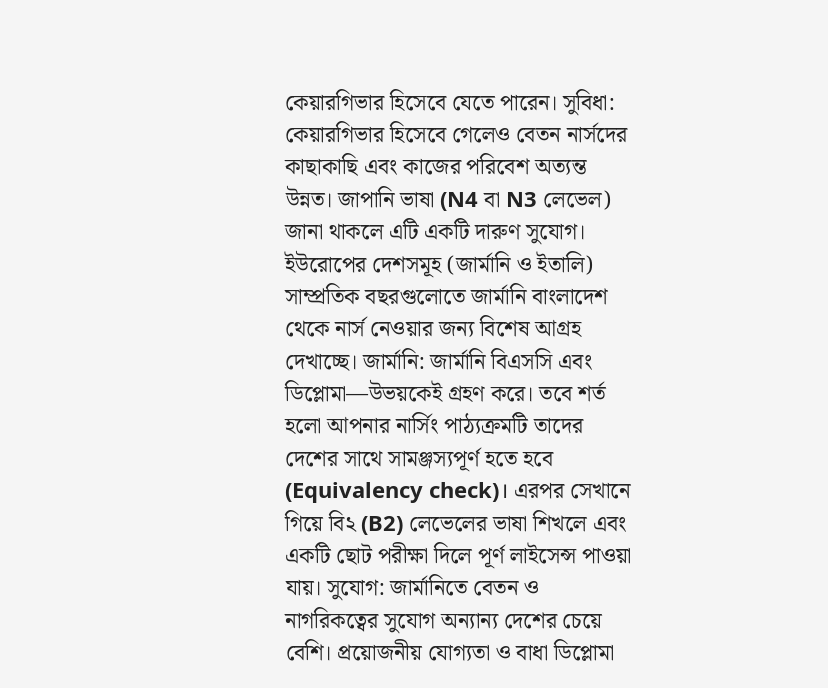কেয়ারগিভার হিসেবে যেতে পারেন। সুবিধা: কেয়ারগিভার হিসেবে গেলেও বেতন নার্সদের কাছাকাছি এবং কাজের পরিবেশ অত্যন্ত উন্নত। জাপানি ভাষা (N4 বা N3 লেভেল) জানা থাকলে এটি একটি দারুণ সুযোগ। ইউরোপের দেশসমূহ (জার্মানি ও ইতালি) সাম্প্রতিক বছরগুলোতে জার্মানি বাংলাদেশ থেকে নার্স নেওয়ার জন্য বিশেষ আগ্রহ দেখাচ্ছে। জার্মানি: জার্মানি বিএসসি এবং ডিপ্লোমা—উভয়কেই গ্রহণ করে। তবে শর্ত হলো আপনার নার্সিং পাঠ্যক্রমটি তাদের দেশের সাথে সামঞ্জস্যপূর্ণ হতে হবে (Equivalency check)। এরপর সেখানে গিয়ে বি২ (B2) লেভেলের ভাষা শিখলে এবং একটি ছোট পরীক্ষা দিলে পূর্ণ লাইসেন্স পাওয়া যায়। সুযোগ: জার্মানিতে বেতন ও নাগরিকত্বের সুযোগ অন্যান্য দেশের চেয়ে বেশি। প্রয়োজনীয় যোগ্যতা ও বাধা ডিপ্লোমা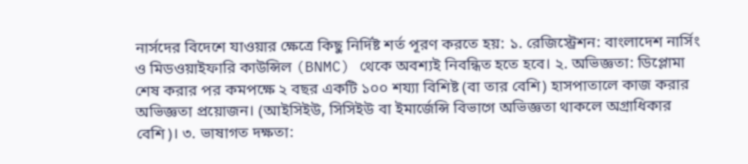নার্সদের বিদেশে যাওয়ার ক্ষেত্রে কিছু নির্দিষ্ট শর্ত পূরণ করতে হয়: ১. রেজিস্ট্রেশন: বাংলাদেশ নার্সিং ও মিডওয়াইফারি কাউন্সিল (BNMC) থেকে অবশ্যই নিবন্ধিত হতে হবে। ২. অভিজ্ঞতা: ডিপ্লোমা শেষ করার পর কমপক্ষে ২ বছর একটি ১০০ শয্যা বিশিষ্ট (বা তার বেশি) হাসপাতালে কাজ করার অভিজ্ঞতা প্রয়োজন। (আইসিইউ, সিসিইউ বা ইমার্জেন্সি বিভাগে অভিজ্ঞতা থাকলে অগ্রাধিকার বেশি)। ৩. ভাষাগত দক্ষতা: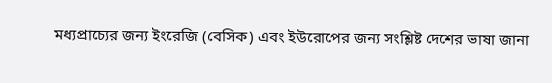মধ্যপ্রাচ্যের জন্য ইংরেজি (বেসিক) এবং ইউরোপের জন্য সংশ্লিষ্ট দেশের ভাষা জানা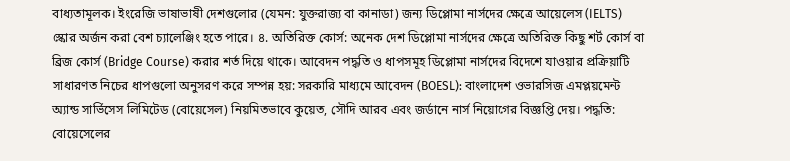বাধ্যতামূলক। ইংরেজি ভাষাভাষী দেশগুলোর (যেমন: যুক্তরাজ্য বা কানাডা) জন্য ডিপ্লোমা নার্সদের ক্ষেত্রে আয়েলেস (IELTS) স্কোর অর্জন করা বেশ চ্যালেঞ্জিং হতে পারে। ৪. অতিরিক্ত কোর্স: অনেক দেশ ডিপ্লোমা নার্সদের ক্ষেত্রে অতিরিক্ত কিছু শর্ট কোর্স বা ব্রিজ কোর্স (Bridge Course) করার শর্ত দিয়ে থাকে। আবেদন পদ্ধতি ও ধাপসমূহ ডিপ্লোমা নার্সদের বিদেশে যাওয়ার প্রক্রিয়াটি সাধারণত নিচের ধাপগুলো অনুসরণ করে সম্পন্ন হয়: সরকারি মাধ্যমে আবেদন (BOESL): বাংলাদেশ ওভারসিজ এমপ্লয়মেন্ট অ্যান্ড সার্ভিসেস লিমিটেড (বোয়েসেল) নিয়মিতভাবে কুয়েত, সৌদি আরব এবং জর্ডানে নার্স নিয়োগের বিজ্ঞপ্তি দেয়। পদ্ধতি: বোয়েসেলের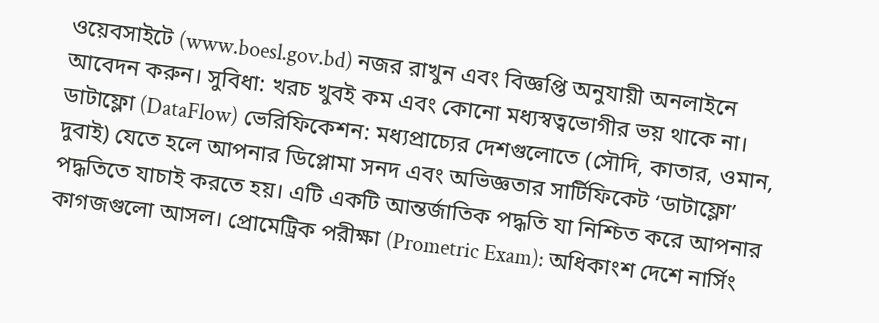ওয়েবসাইটে (www.boesl.gov.bd) নজর রাখুন এবং বিজ্ঞপ্তি অনুযায়ী অনলাইনে আবেদন করুন। সুবিধা: খরচ খুবই কম এবং কোনো মধ্যস্বত্বভোগীর ভয় থাকে না। ডাটাফ্লো (DataFlow) ভেরিফিকেশন: মধ্যপ্রাচ্যের দেশগুলোতে (সৌদি, কাতার, ওমান, দুবাই) যেতে হলে আপনার ডিপ্লোমা সনদ এবং অভিজ্ঞতার সার্টিফিকেট ‘ডাটাফ্লো’ পদ্ধতিতে যাচাই করতে হয়। এটি একটি আন্তর্জাতিক পদ্ধতি যা নিশ্চিত করে আপনার কাগজগুলো আসল। প্রোমেট্রিক পরীক্ষা (Prometric Exam): অধিকাংশ দেশে নার্সিং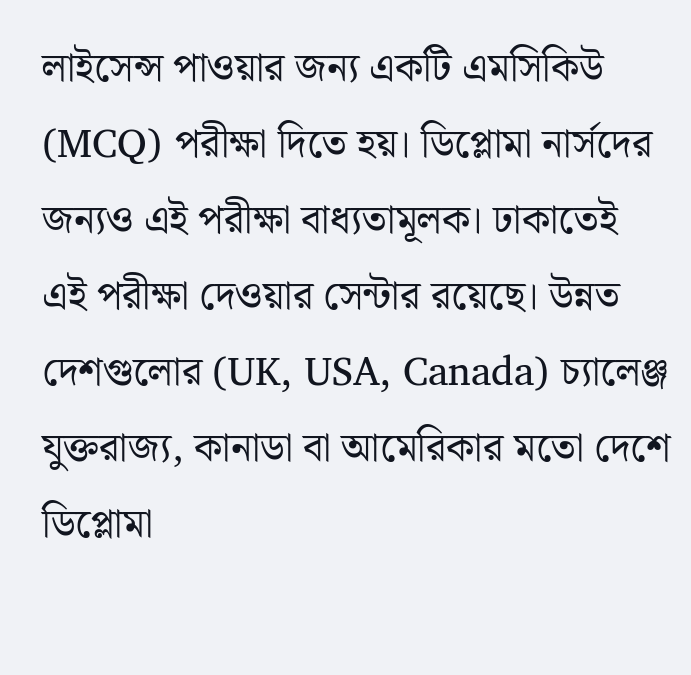লাইসেন্স পাওয়ার জন্য একটি এমসিকিউ (MCQ) পরীক্ষা দিতে হয়। ডিপ্লোমা নার্সদের জন্যও এই পরীক্ষা বাধ্যতামূলক। ঢাকাতেই এই পরীক্ষা দেওয়ার সেন্টার রয়েছে। উন্নত দেশগুলোর (UK, USA, Canada) চ্যালেঞ্জ যুক্তরাজ্য, কানাডা বা আমেরিকার মতো দেশে ডিপ্লোমা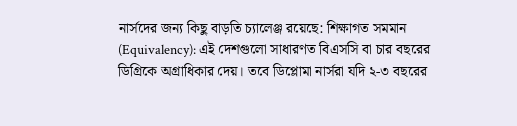নার্সদের জন্য কিছু বাড়তি চ্যালেঞ্জ রয়েছে: শিক্ষাগত সমমান (Equivalency): এই দেশগুলো সাধারণত বিএসসি বা চার বছরের ডিগ্রিকে অগ্রাধিকার দেয়। তবে ডিপ্লোমা নার্সরা যদি ২-৩ বছরের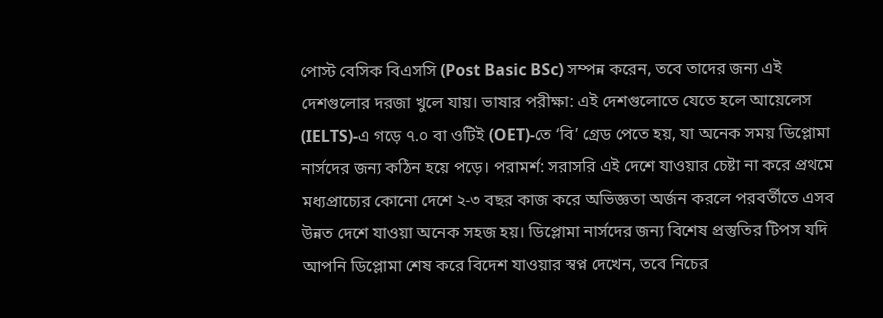পোস্ট বেসিক বিএসসি (Post Basic BSc) সম্পন্ন করেন, তবে তাদের জন্য এই দেশগুলোর দরজা খুলে যায়। ভাষার পরীক্ষা: এই দেশগুলোতে যেতে হলে আয়েলেস (IELTS)-এ গড়ে ৭.০ বা ওটিই (OET)-তে ‘বি’ গ্রেড পেতে হয়, যা অনেক সময় ডিপ্লোমা নার্সদের জন্য কঠিন হয়ে পড়ে। পরামর্শ: সরাসরি এই দেশে যাওয়ার চেষ্টা না করে প্রথমে মধ্যপ্রাচ্যের কোনো দেশে ২-৩ বছর কাজ করে অভিজ্ঞতা অর্জন করলে পরবর্তীতে এসব উন্নত দেশে যাওয়া অনেক সহজ হয়। ডিপ্লোমা নার্সদের জন্য বিশেষ প্রস্তুতির টিপস যদি আপনি ডিপ্লোমা শেষ করে বিদেশ যাওয়ার স্বপ্ন দেখেন, তবে নিচের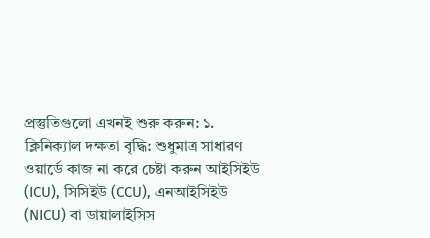প্রস্তুতিগুলো এখনই শুরু করুন: ১. ক্লিনিক্যাল দক্ষতা বৃদ্ধি: শুধুমাত্র সাধারণ ওয়ার্ডে কাজ না করে চেষ্টা করুন আইসিইউ (ICU), সিসিইউ (CCU), এনআইসিইউ (NICU) বা ডায়ালাইসিস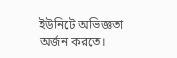ইউনিটে অভিজ্ঞতা অর্জন করতে।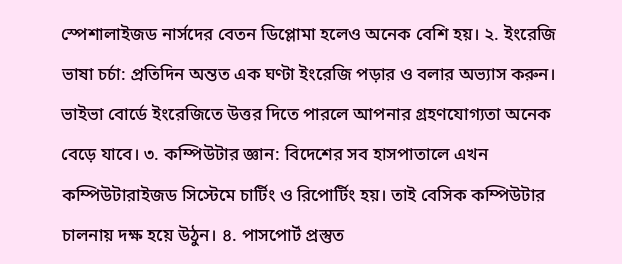স্পেশালাইজড নার্সদের বেতন ডিপ্লোমা হলেও অনেক বেশি হয়। ২. ইংরেজি ভাষা চর্চা: প্রতিদিন অন্তত এক ঘণ্টা ইংরেজি পড়ার ও বলার অভ্যাস করুন। ভাইভা বোর্ডে ইংরেজিতে উত্তর দিতে পারলে আপনার গ্রহণযোগ্যতা অনেক বেড়ে যাবে। ৩. কম্পিউটার জ্ঞান: বিদেশের সব হাসপাতালে এখন কম্পিউটারাইজড সিস্টেমে চার্টিং ও রিপোর্টিং হয়। তাই বেসিক কম্পিউটার চালনায় দক্ষ হয়ে উঠুন। ৪. পাসপোর্ট প্রস্তুত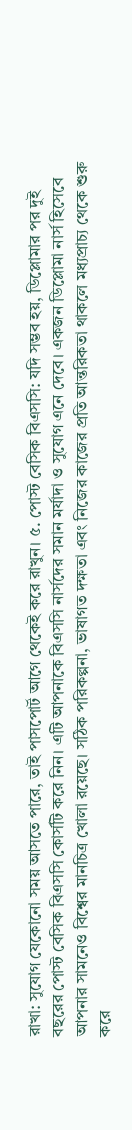রাখা: সুযোগ যেকোনো সময় আসতে পারে, তাই পাসপোর্ট আগে থেকেই করে রাখুন। ৫. পোস্ট বেসিক বিএসসি: যদি সম্ভব হয়, ডিপ্লোমার পর দুই বছরের পোস্ট বেসিক বিএসসি কোর্সটি করে নিন। এটি আপনাকে বিএসসি নার্সদের সমান মর্যাদা ও সুযোগ এনে দেবে। একজন ডিপ্লোমা নার্স হিসেবে আপনার সামনেও বিশ্বের মানচিত্র খোলা রয়েছে। সঠিক পরিকল্পনা, ভাষাগত দক্ষতা এবং নিজের কাজের প্রতি আন্তরিকতা থাকলে মধ্যপ্রাচ্য থেকে শুরু করে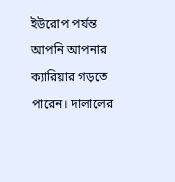ইউরোপ পর্যন্ত আপনি আপনার ক্যারিয়ার গড়তে পারেন। দালালের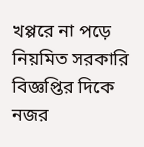খপ্পরে না পড়ে নিয়মিত সরকারি বিজ্ঞপ্তির দিকে নজর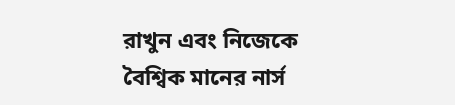রাখুন এবং নিজেকে বৈশ্বিক মানের নার্স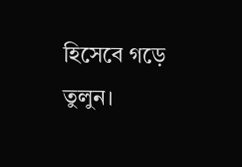হিসেবে গড়ে তুলুন।